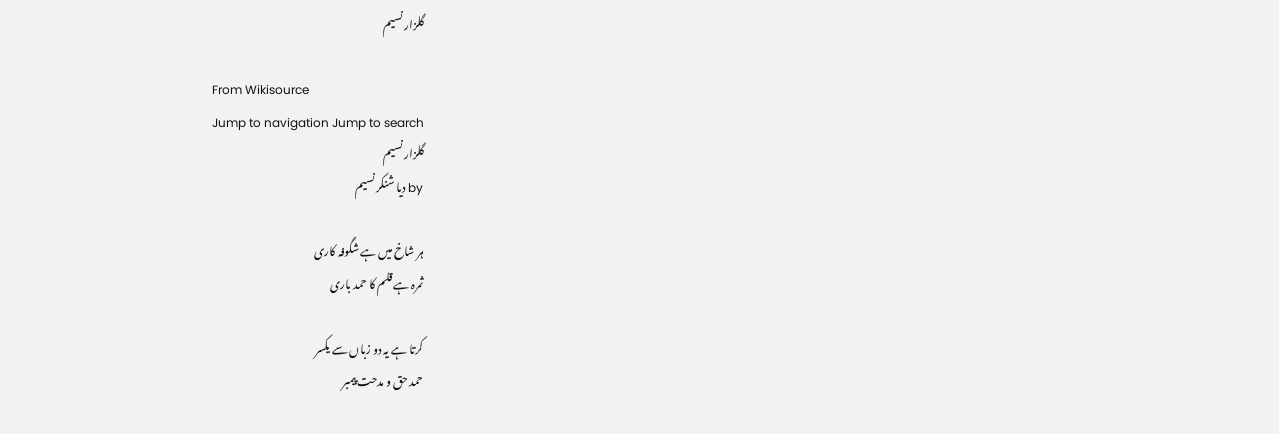گلزار نسیم

From Wikisource
Jump to navigation Jump to search
گلزار نسیم
by دیا شنکر نسیم

ہر شاخ میں ہے شگوفہ کاری
ثمرہ ہے قلم کا حمد باری

کرتا ہے یہ دو زباں سے یکسر
حمد حق و مدحت پیمبر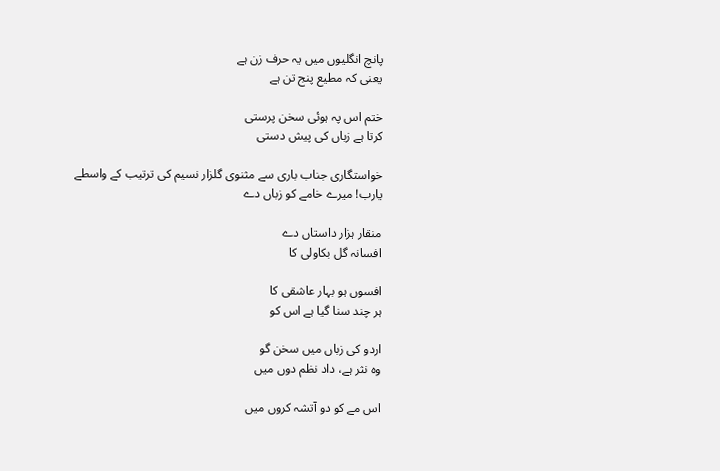پانچ انگلیوں میں یہ حرف زن ہے
یعنی کہ مطیع پنج تن ہے

ختم اس پہ ہوئی سخن پرستی
کرتا ہے زباں کی پیش دستی

خواستگاری جناب باری سے مثنوی گلزار نسیم کی ترتیب کے واسطے
یارب! میرے خامے کو زباں دے

منقار ہزار داستاں دے
افسانہ گل بکاولی کا

افسوں ہو بہار عاشقی کا
ہر چند سنا گیا ہے اس کو

اردو کی زباں میں سخن گو
وہ نثر ہے، داد نظم دوں میں

اس مے کو دو آتشہ کروں میں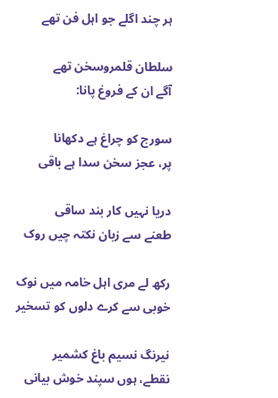ہر چند اگلے جو اہل فن تھے

سلطان قلمروسخن تھے
آگے ان کے فروغ پانا:

سورج کو چراغ ہے دکھانا
پر، عجز سخن سدا ہے باقی

دریا نہیں کار بند ساقی
طعنے سے زبان نکتہ چیں روک

رکھ لے مری اہل خامہ میں نوک
خوبی سے کرے دلوں کو تسخیر

نیرنگ نسیم باغ کشمیر
نقطے، ہوں سپند خوش بیانی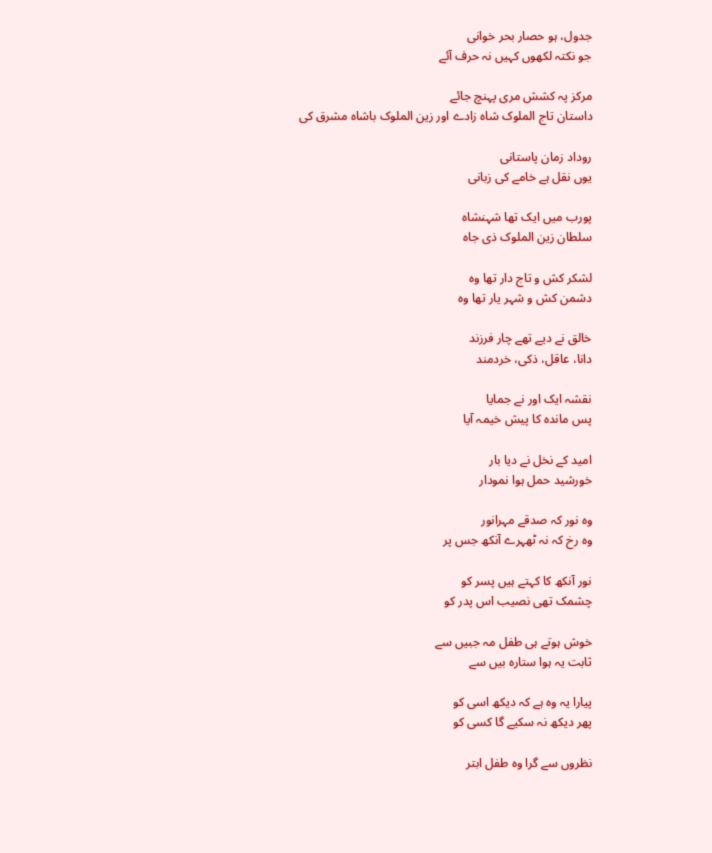جدول، ہو حصار بحر خوانی
جو نکتہ لکھوں کہیں نہ حرف آئے

مرکز پہ کشش مری پہنچ جائے
داستان تاج الملوک شاہ زادے اور زین الملوک باشاہ مشرق کی

روداد زمان پاستانی
یوں نقل ہے خامے کی زبانی

پورب میں ایک تھا شہنشاہ
سلطان زین الملوک ذی جاہ

لشکر کش و تاج دار تھا وہ
دشمن کش و شہر یار تھا وہ

خالق نے دیے تھے چار فرزند
دانا، عاقل، ذکی، خردمند

نقشہ ایک اور نے جمایا
پس ماندہ کا پیش خیمہ آیا

امید کے نخل نے دیا بار
خورشید حمل ہوا نمودار

وہ نور کہ صدقے مہرانور
وہ رخ کہ نہ ٹھہرے آنکھ جس پر

نور آنکھ کا کہتے ہیں پسر کو
چشمک تھی نصیب اس پدر کو

خوش ہوتے ہی طفل مہ جبیں سے
ثابت یہ ہوا ستارہ بیں سے

پیارا یہ وہ ہے کہ دیکھ اسی کو
پھر دیکھ نہ سکیے گا کسی کو

نظروں سے گرا وہ طفل ابتر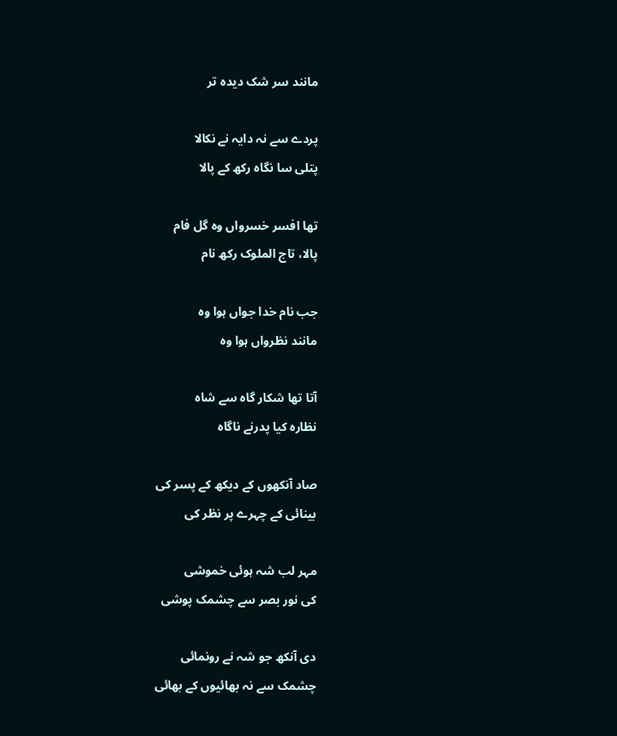مانند سر شک دیدہ تر

پردے سے نہ دایہ نے نکالا
پتلی سا نگاہ رکھ کے پالا

تھا افسر خسرواں وہ گل فام
پالا، تاج الملوک رکھ نام

جب نام خدا جواں ہوا وہ
مانند نظرواں ہوا وہ

آتا تھا شکار گاہ سے شاہ
نظارہ کیا پدرنے ناگاہ

صاد آنکھوں کے دیکھ کے پسر کی
بینائی کے چہرے پر نظر کی

مہر لب شہ ہوئی خموشی
کی نور بصر سے چشمک پوشی

دی آنکھ جو شہ نے رونمائی
چشمک سے نہ بھائیوں کے بھائی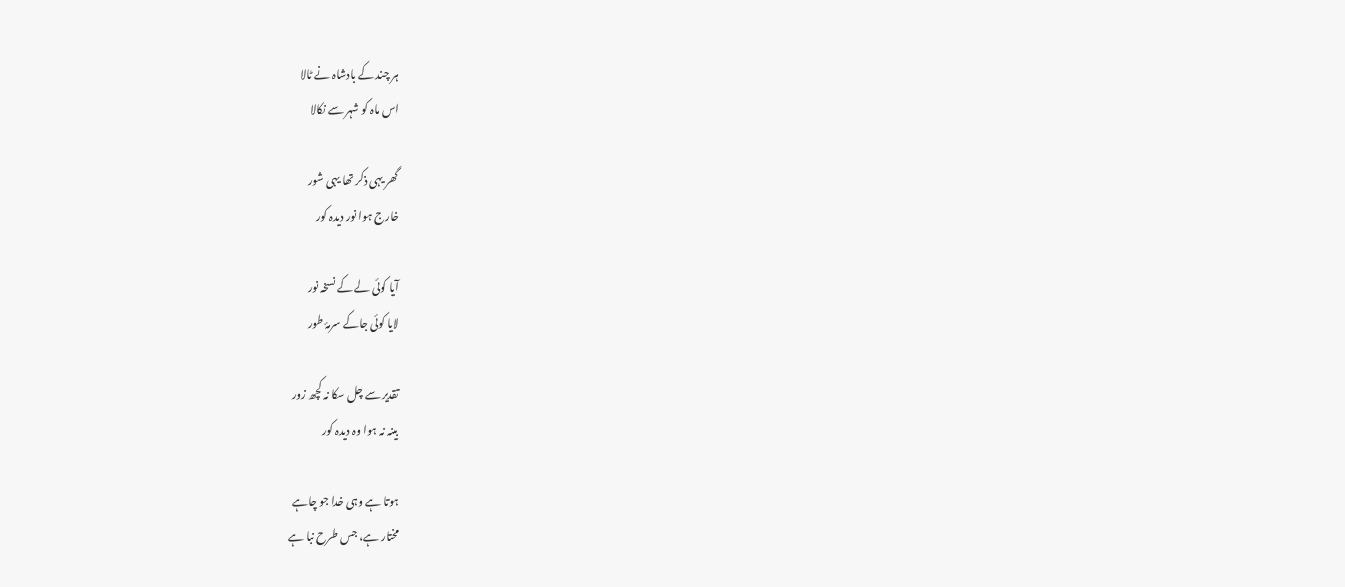ہر چند کے بادشاہ نے ٹالا
اس ماہ کو شہر سے نکالا

گھر یہی ذکر تھا یہی شور
خارج ہوا نور دیدہ کور

آیا کوئی لے کے نسخہ نور
لایا کوئی جاکے سرمۂ طور

تقدیر سے چل سکا نہ کچھ زور
بینہ نہ ہوا وہ دیدہ کور

ہوتا ہے وہی خدا جو چاہے
مختار ہے، جس طرح نبا ہے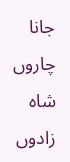جانا چاروں شاہ زادوں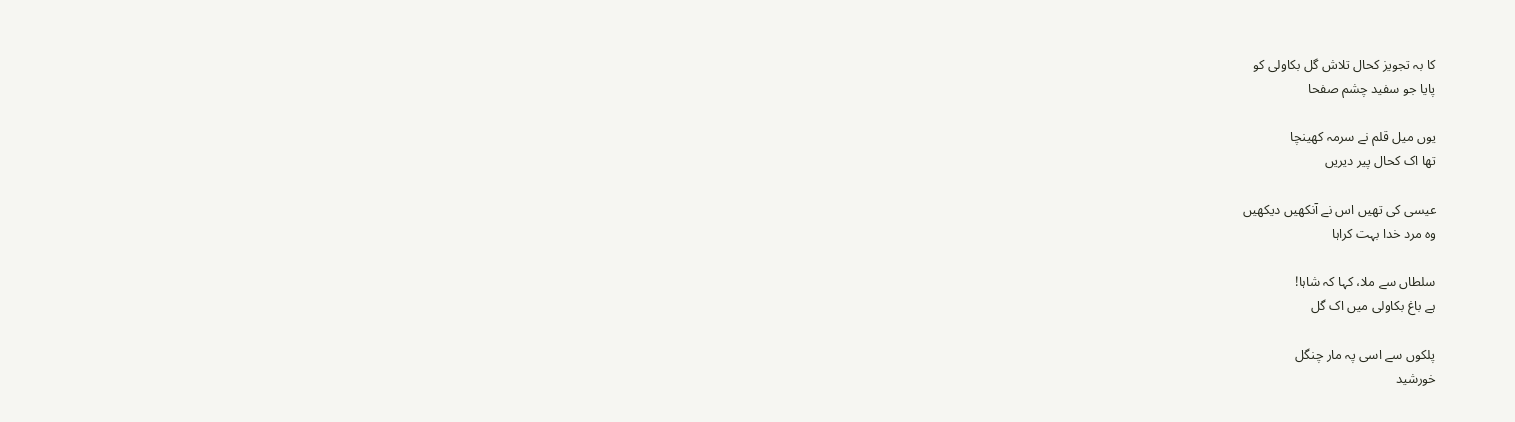کا بہ تجویز کحال تلاش گل بکاولی کو
پایا جو سفید چشم صفحا

یوں میل قلم نے سرمہ کھینچا
تھا اک کحال پیر دیریں

عیسی کی تھیں اس نے آنکھیں دیکھیں
وہ مرد خدا بہت کراہا

سلطاں سے ملا، کہا کہ شاہا!
ہے باغ بکاولی میں اک گل

پلکوں سے اسی پہ مار چنگل
خورشید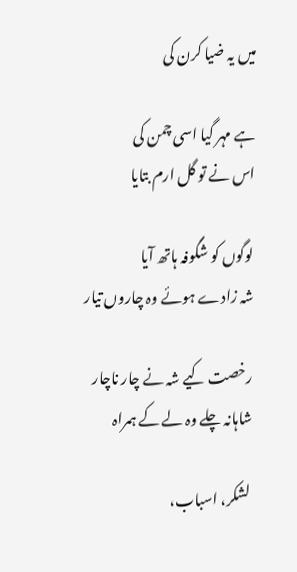میں یہ ضیا کرن کی

ہے مہر گیا اسی چمن کی
اس نے تو گل ارم بتایا

لوگوں کو شگوفہ ہاتھ آیا
شہ زادے ہوئے وہ چاروں تیار

رخصت کیے شہ نے چار ناچار
شاہانہ چلے وہ لے کے ہمراہ

لشکر، اسباب،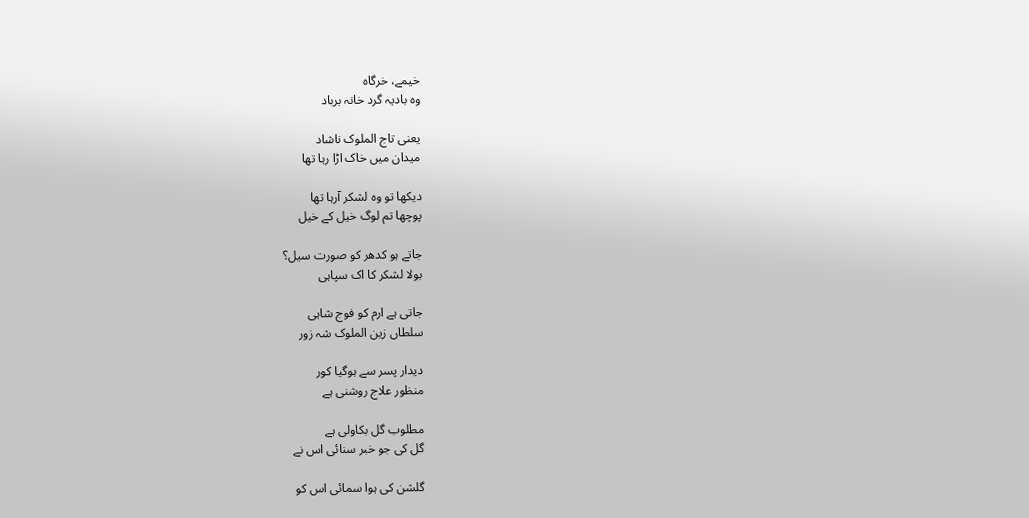خیمے، خرگاہ
وہ بادیہ گرد خانہ برباد

یعنی تاج الملوک ناشاد
میدان میں خاک اڑا رہا تھا

دیکھا تو وہ لشکر آرہا تھا
پوچھا تم لوگ خیل کے خیل

جاتے ہو کدھر کو صورت سیل؟
بولا لشکر کا اک سپاہی

جاتی ہے ارم کو فوج شاہی
سلطاں زین الملوک شہ زور

دیدار پسر سے ہوگیا کور
منظور علاج روشنی ہے

مطلوب گل بکاولی ہے
گل کی جو خبر سنائی اس نے

گلشن کی ہوا سمائی اس کو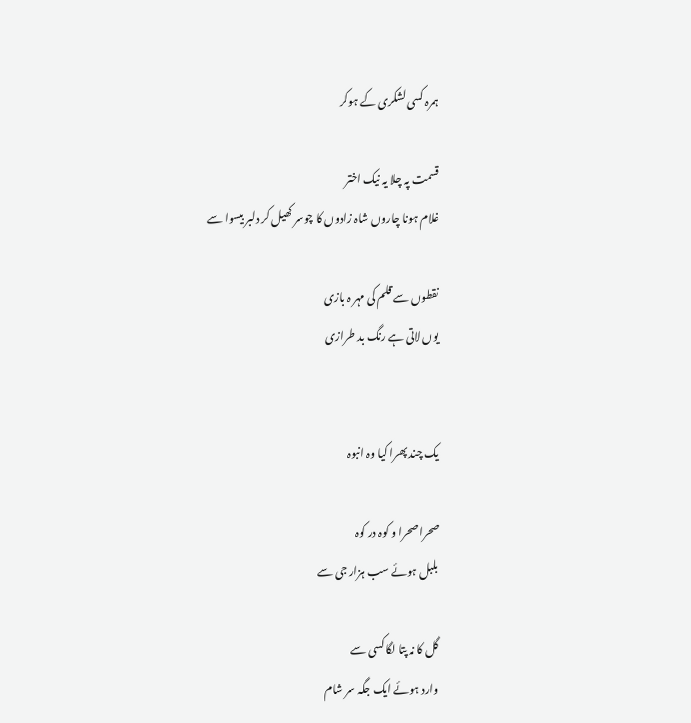ہمرہ کسی لشکری کے ہوکر

قسمت پہ چلا یہ نیک اختر
غلام ہونا چاروں شاہ زادوں کا چوسر کھیل کر دلبر بیسوا سے

نقطوں سے قلم کی مہر ہ بازی
یوں لاتی ہے رنگ بد طرازی


یک چند پھرا کیا وہ انبوہ

صحرا صحرا و کوہ در کوہ
بلبل ہوئے سب ہزار جی سے

گل کا نہ پتا لگا کسی سے
وارد ہوئے ایک جگہ سر شام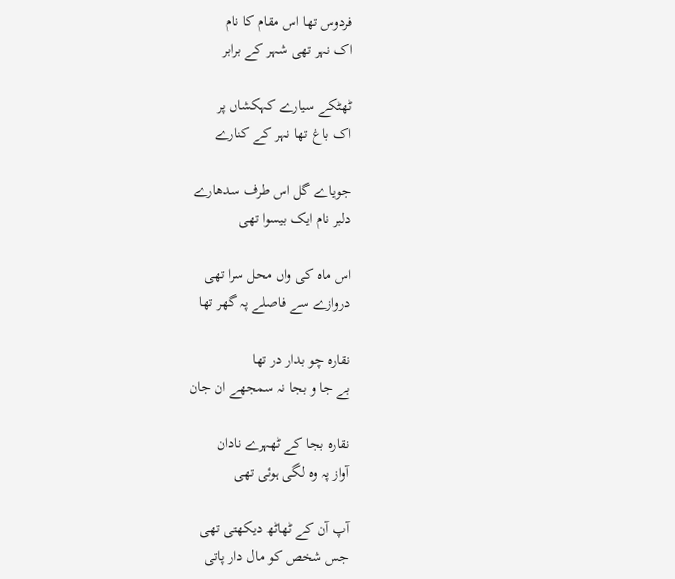فردوس تھا اس مقام کا نام
اک نہر تھی شہر کے برابر

ٹھٹکے سیارے کہکشاں پر
اک باغ تھا نہر کے کنارے

جویاے گل اس طرف سدھارے
دلبر نام ایک بیسوا تھی

اس ماہ کی واں محل سرا تھی
دروازے سے فاصلے پہ گھر تھا

نقارہ چو بدار در تھا
بے جا و بجا نہ سمجھے ان جان

نقارہ بجا کے ٹھہرے نادان
آواز پہ وہ لگی ہوئی تھی

آپ آن کے ٹھاٹھ دیکھتی تھی
جس شخص کو مال دار پاتی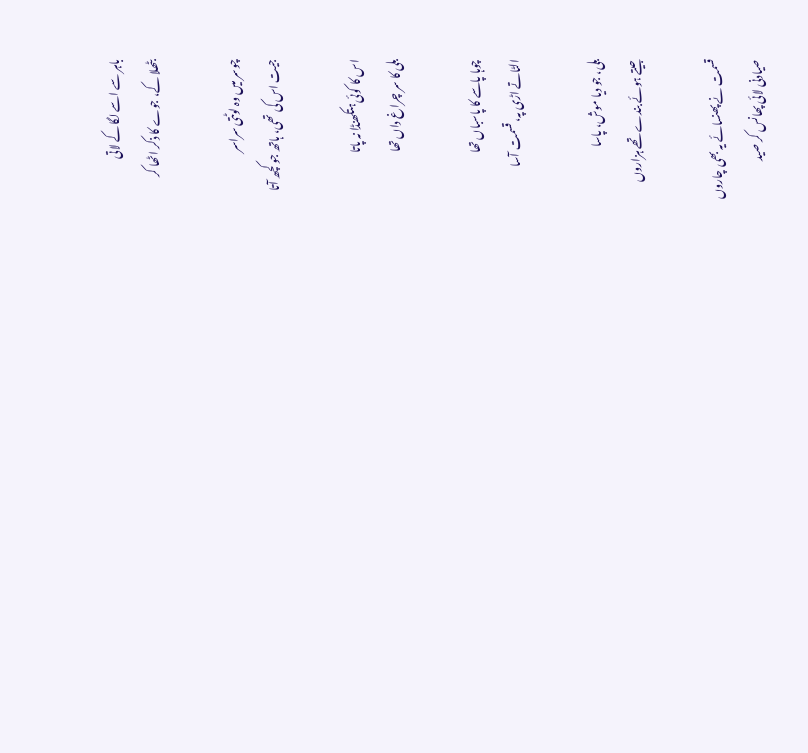باہر سے اسے لگا کے لاتی
بٹھلا کے، جوے کا ذکر اٹھا کر

چوسر میں وہ لوٹتی سراسر
جیت اس کی تھی، ہاتھ جو کچھ آتا

اس کا کوئی ہتکھنڈا نہ پاتا
بلی کا سر چراغ داں تھا

چوہا پاسے کا پاسباں تھا
الٹاتے اڑی پہ، قسمت آسا

بلی، جو دیا موش، پاسا
جیتے ہوئے بندے تھے ہزاروں

قسمت نے پھنسائے یہ بھی چاروں
صیادنی لائی پھانس کر صید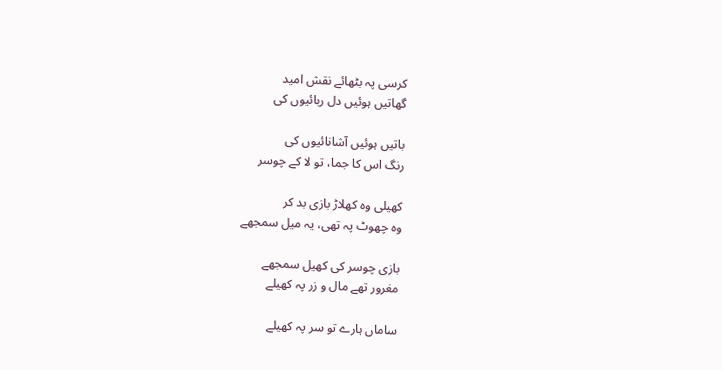کرسی پہ بٹھائے نقش امید
گھاتیں ہوئیں دل ربائیوں کی

باتیں ہوئیں آشانائیوں کی
رنگ اس کا جما، تو لا کے چوسر

کھیلی وہ کھلاڑ بازی بد کر
وہ چھوٹ پہ تھی، یہ میل سمجھے

بازی چوسر کی کھیل سمجھے
مغرور تھے مال و زر پہ کھیلے

ساماں ہارے تو سر پہ کھیلے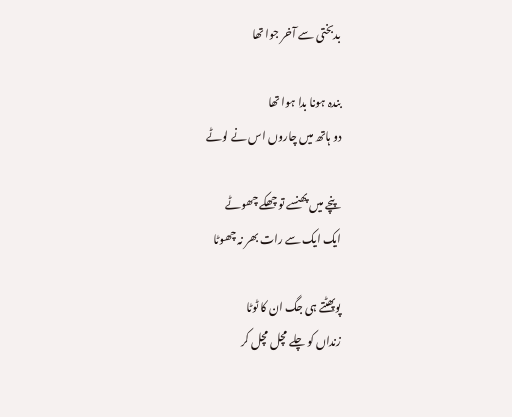بدبختی سے آخر جوا تھا

بندہ ہونا بدا ہوا تھا
دو ہاتھ میں چاروں اس نے لوٹے

پنچے میں پھنسے تو چھکے چھوٹے
ایک ایک سے رات بھر نہ چھوٹا

پوپھٹتے ہی جگ ان کا ٹوٹا
زنداں کو چلے مچل مچل کر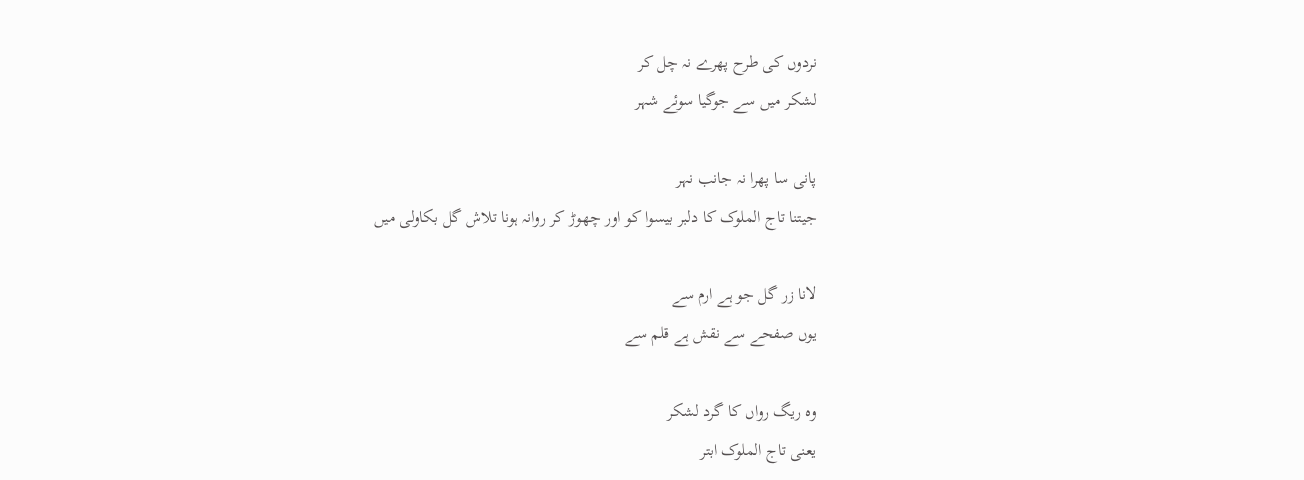نردوں کی طرح پھرے نہ چل کر
لشکر میں سے جوگیا سوئے شہر

پانی سا پھرا نہ جانب نہر
جیتنا تاج الملوک کا دلبر بیسوا کو اور چھوڑ کر روانہ ہونا تلاش گل بکاولی میں

لانا زر گل جو ہے ارم سے
یوں صفحے سے نقش ہے قلم سے

وہ ریگ رواں کا گرد لشکر
یعنی تاج الملوک ابتر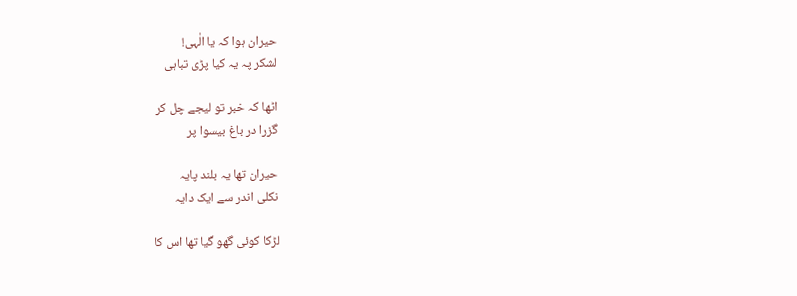حیران ہوا کہ یا الٰہی!
لشکر پہ یہ کیا پڑی تباہی

اٹھا کہ خبر تو لیجے چل کر
گزرا در باغ بیسوا پر

حیران تھا یہ بلند پایہ
نکلی اندر سے ایک دایہ

لڑکا کوئی گھو گیا تھا اس کا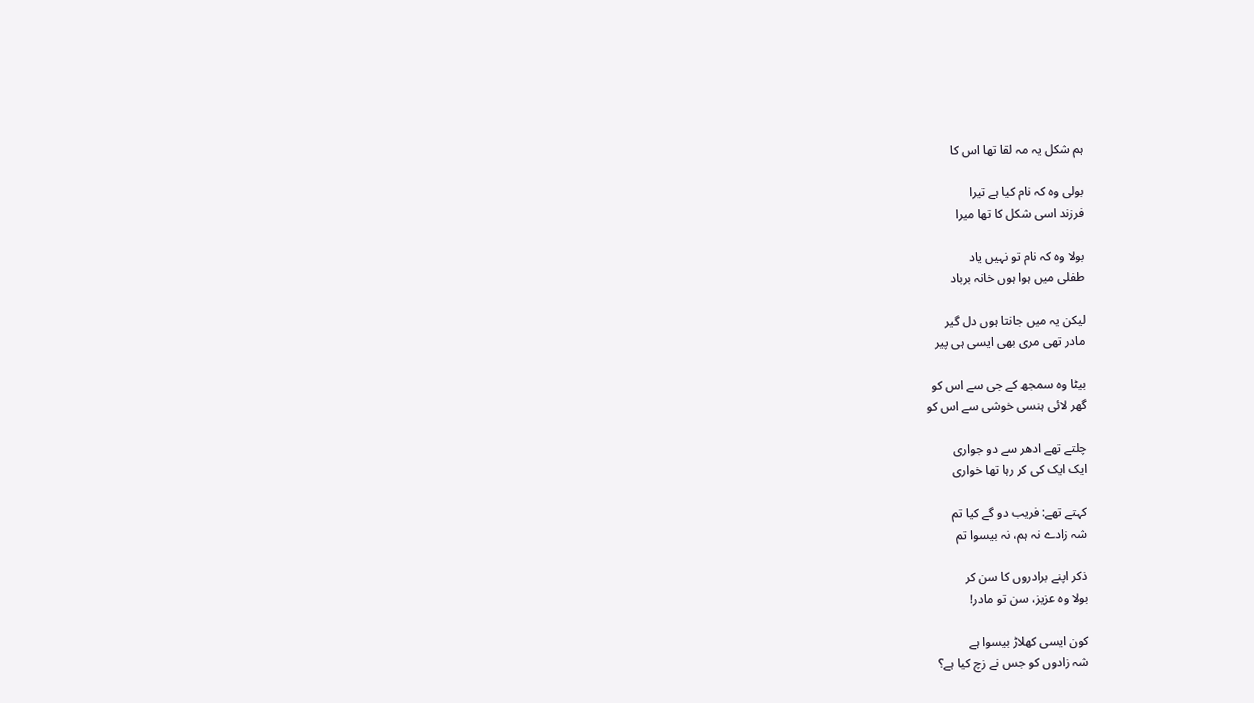ہم شکل یہ مہ لقا تھا اس کا

بولی وہ کہ نام کیا ہے تیرا
فرزند اسی شکل کا تھا میرا

بولا وہ کہ نام تو نہیں یاد
طفلی میں ہوا ہوں خانہ برباد

لیکن یہ میں جانتا ہوں دل گیر
مادر تھی مری بھی ایسی ہی پیر

بیٹا وہ سمجھ کے جی سے اس کو
گھر لائی ہنسی خوشی سے اس کو

چلتے تھے ادھر سے دو جواری
ایک ایک کی کر رہا تھا خواری

کہتے تھے: فریب دو گے کیا تم
شہ زادے نہ ہم، نہ بیسوا تم

ذکر اپنے برادروں کا سن کر
بولا وہ عزیز، سن تو مادر!

کون ایسی کھلاڑ بیسوا ہے
شہ زادوں کو جس نے زچ کیا ہے؟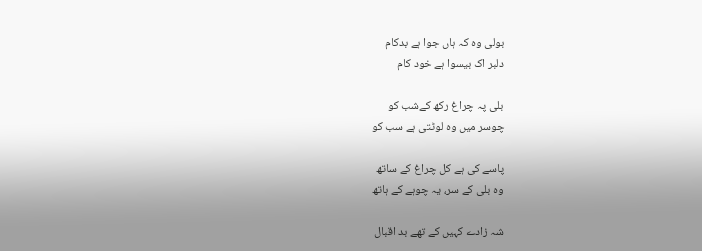بولی وہ کہ ہاں جوا ہے بدکام
دلبر اک بیسوا ہے خود کام

بلی پہ چراغ رکھ کےشب کو
چوسر میں وہ لوٹتی ہے سب کو

پاسے کی ہے کل چراغ کے ساتھ
وہ بلی کے سر، یہ چوہے کے ہاتھ

شہ زادے کہیں کے تھے بد اقبال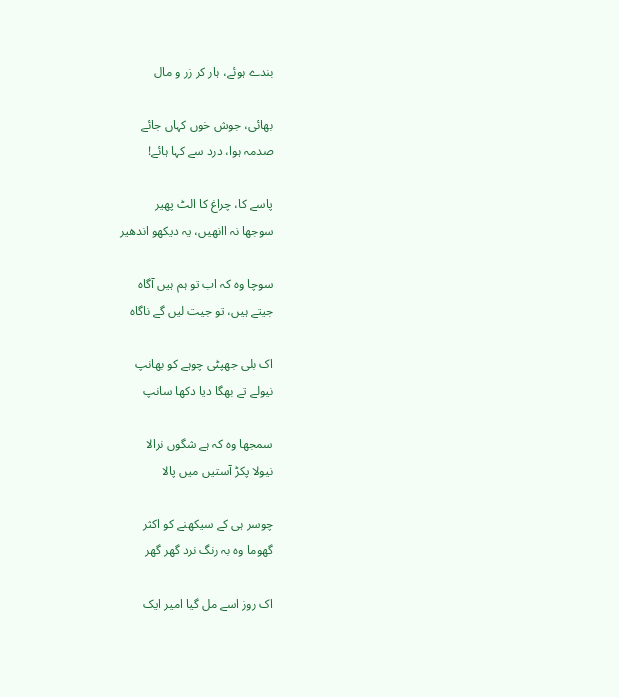بندے ہوئے، ہار کر زر و مال

بھائی، جوش خوں کہاں جائے
صدمہ ہوا، درد سے کہا ہائے!

پاسے کا، چراغ کا الٹ پھیر
سوجھا نہ اانھیں، یہ دیکھو اندھیر

سوچا وہ کہ اب تو ہم ہیں آگاہ
جیتے ہیں، تو جیت لیں گے ناگاہ

اک بلی جھپٹی چوہے کو بھانپ
نیولے تے بھگا دیا دکھا سانپ

سمجھا وہ کہ ہے شگوں نرالا
نیولا پکڑ آستیں میں پالا

چوسر ہی کے سیکھنے کو اکثر
گھوما وہ بہ رنگ نرد گھر گھر

اک روز اسے مل گیا امیر ایک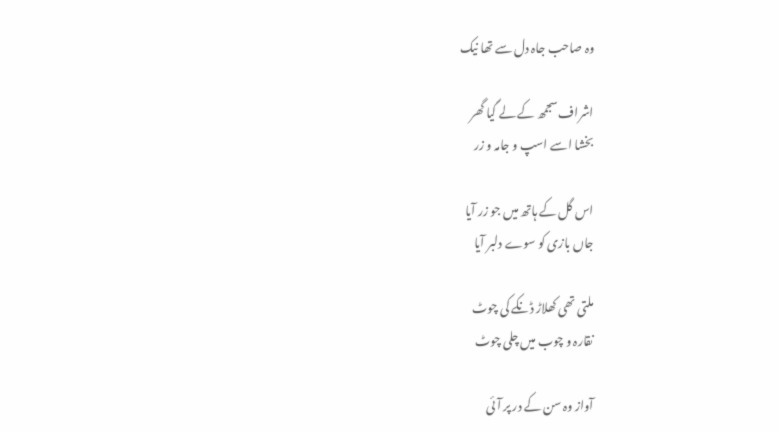وہ صاحب جاہ دل سے تھا نیک

اشراف سجمھ کے لے گیا گھر
بخشا اسے اسپ و جامہ و زر

اس گل کے ہاتھ میں جو زر آیا
جاں بازی کو سوے دلبر آیا

ملتی تھی کھلاڑ ڈنکے کی چوٹ
نقارہ و چوب میں چلی چوٹ

آواز وہ سن کے در پر آئی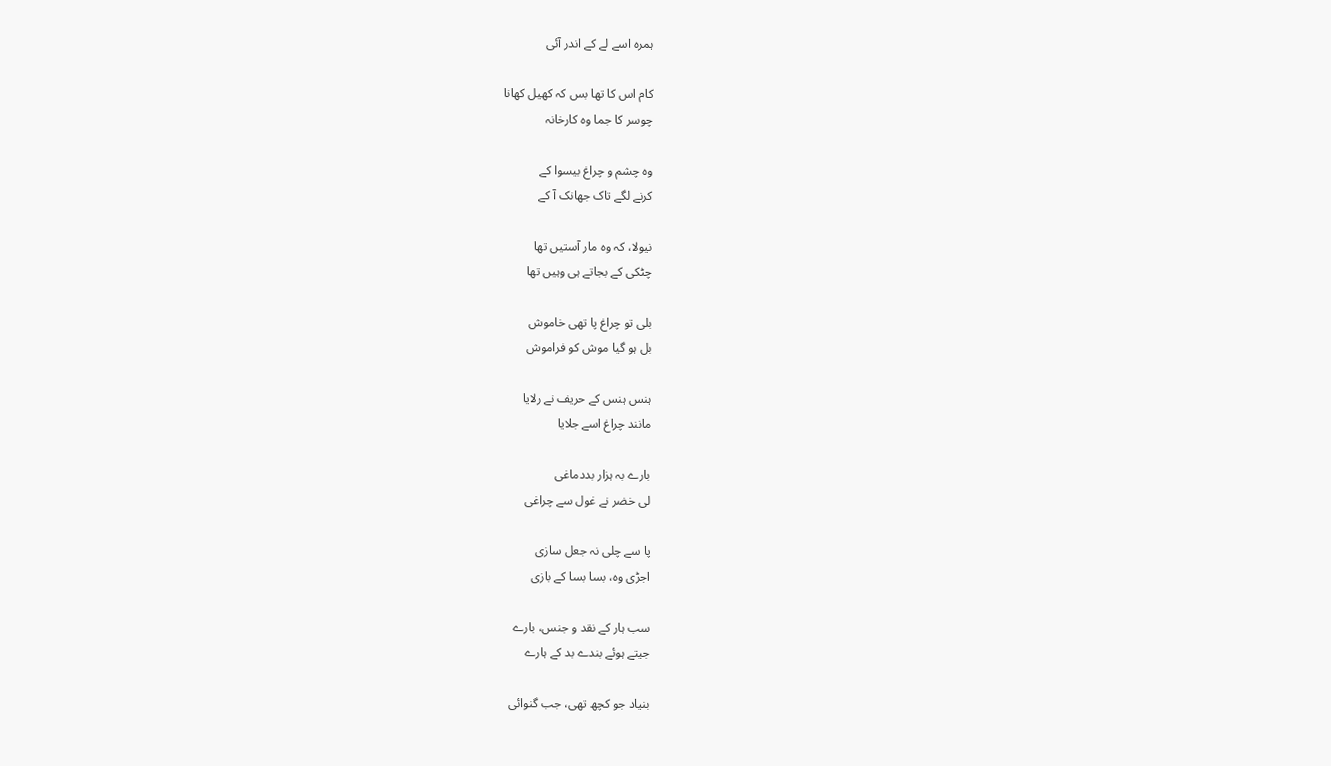ہمرہ اسے لے کے اندر آئی

کام اس کا تھا بس کہ کھیل کھانا
چوسر کا جما وہ کارخانہ

وہ چشم و چراغ بیسوا کے
کرنے لگے تاک جھانک آ کے

نیولا، کہ وہ مار آستیں تھا
چٹکی کے بجاتے ہی وہیں تھا

بلی تو چراغ پا تھی خاموش
بل ہو گیا موش کو فراموش

ہنس ہنس کے حریف نے رلایا
مانند چراغ اسے جلایا

بارے بہ ہزار بددماغی
لی خضر نے غول سے چراغی

پا سے چلی نہ جعل سازی
اجڑی وہ، بسا بسا کے بازی

سب ہار کے نقد و جنس، بارے
جیتے ہوئے بندے بد کے ہارے

بنیاد جو کچھ تھی، جب گنوائی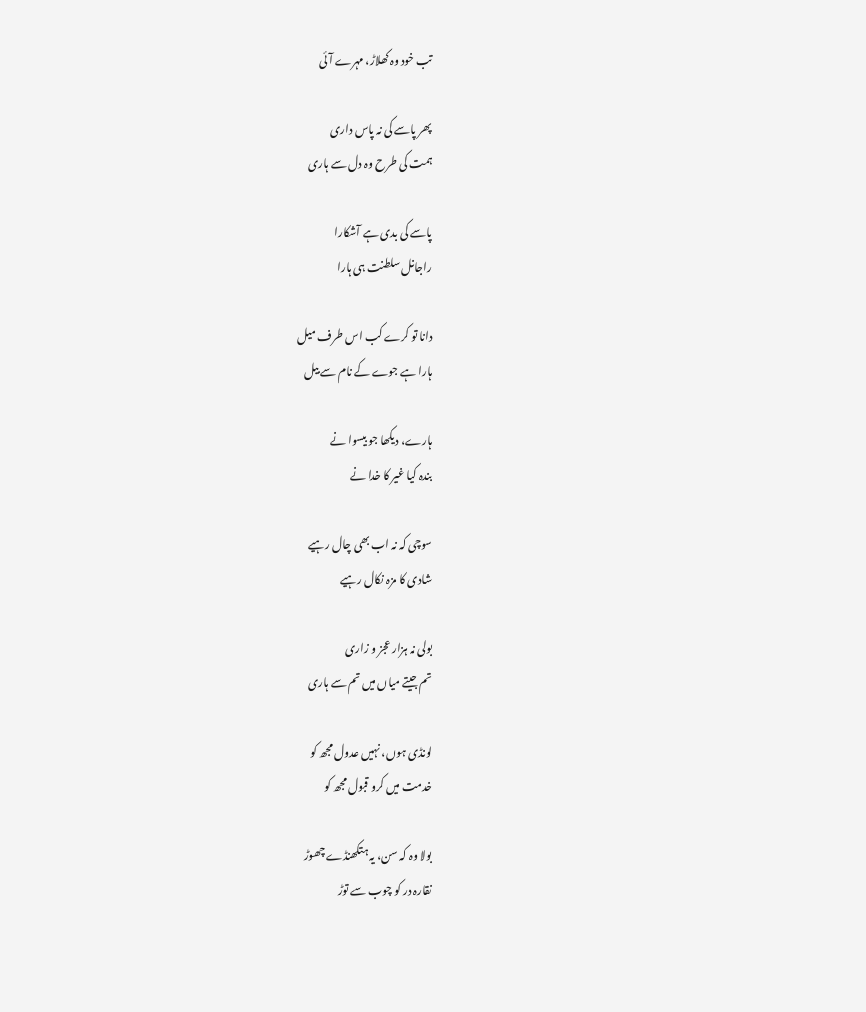تب خود وہ کھلاڑ، مہرے آئی

پھر پاسے کی نہ پاس داری
ہمت کی طرح وہ دل سے ہاری

پاسے کی بدی ہے آشکارا
راجانل سلطنت ہی ہارا

دانا تو کرے کب اس طرف میل
ہارا ہے جوے کے نام سے بیل

ہارے، دیکھا جو بیسوا نے
بندہ کیا غیر کا خدا نے

سوچی کہ نہ اب بھی چال رہیے
شادی کا مزہ نکال رہیے

بولی نہ ہزار عجز و زاری
تم جیتے میاں میں تم سے ہاری

لونڈی ہوں، نہیں عدول مجھ کو
خدمت میں کرو قبول مجھ کو

بولا وہ کہ سن، یہ ہتکھنڈے چھوڑ
نقارہ در کو چوب سے توڑ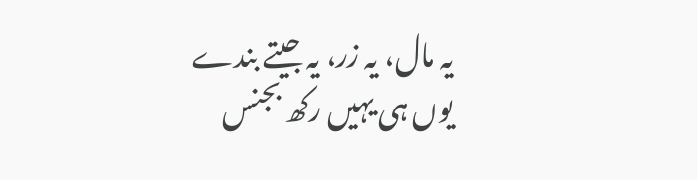یہ مال، یہ زر، یہ جیتے بندے
یوں ہی یہیں رکھ بجنس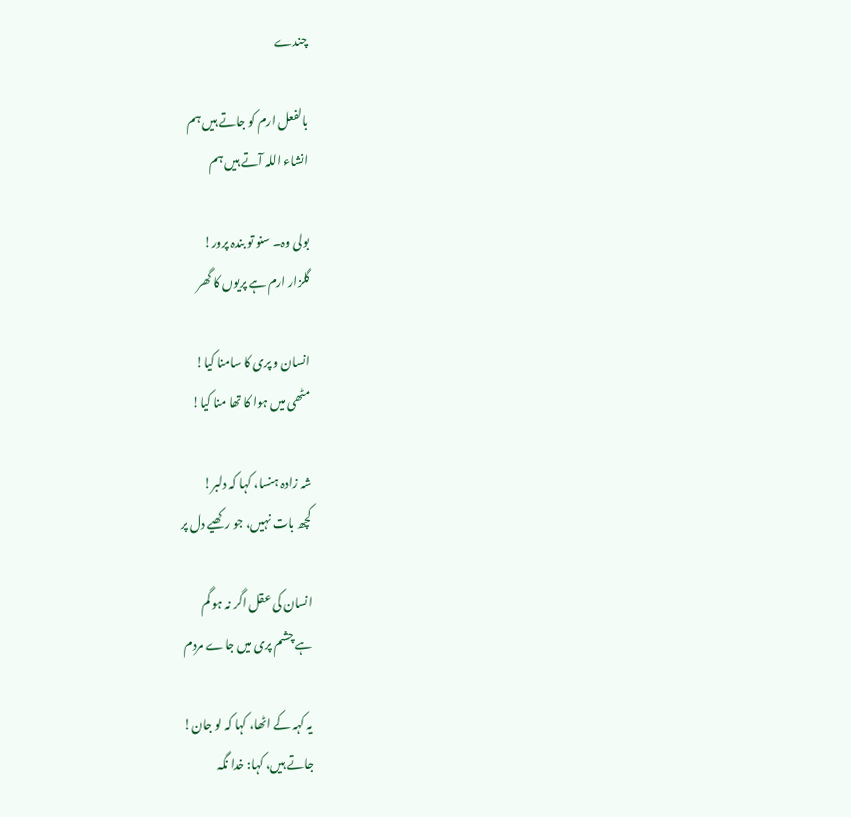چندے

بالفعل ارم کو جاتے ہیں ہم
انشاء اللہ آتے ہیں ہم

بولی وہ۔ سنو تو بندہ پرور!
گلزار ارم ہے پریوں کا گھر

انسان و پری کا سامنا کیا!
مٹھی میں ہوا کا تھا منا کیا!

شہ زادہ ہنسا، کہا کہ دلبر!
کچھ بات نہیں، جو رکھیے دل پر

انسان کی عقل اگر نہ ہو گم
ہے چشم پری میں جاے مردم

یہ کہہ کے اٹھا، کہا کہ لو جان!
جاتے ہیں، کہا: خدا نگہ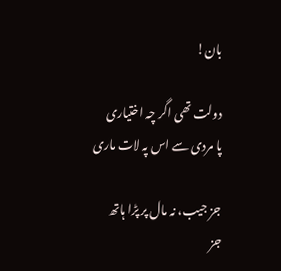بان!

دولت تھی اگر چہ اختیاری
پا مردی سے اس پہ لات ماری

جز جیب، نہ مال پر پڑا ہاتھ
جز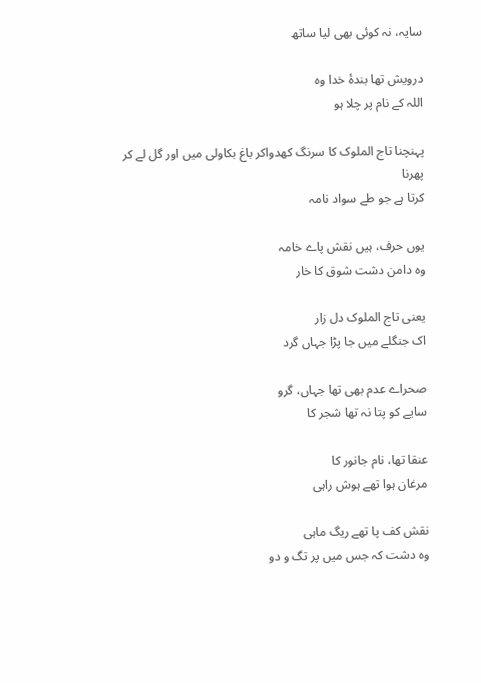سایہ، نہ کوئی بھی لیا ساتھ

درویش تھا بندۂ خدا وہ
اللہ کے نام پر چلا ہو

پہنچنا تاج الملوک کا سرنگ کھدواکر باغ بکاولی میں اور گل لے کر پھرنا
کرتا ہے جو طے سواد نامہ

یوں حرف، ہیں نقش پاے خامہ
وہ دامن دشت شوق کا خار

یعنی تاج الملوک دل زار
اک جنگلے میں جا پڑا جہاں گرد

صحراے عدم بھی تھا جہاں، گرو
سایے کو پتا نہ تھا شجر کا

عنقا تھا، نام جانور کا
مرغان ہوا تھے ہوش راہی

نقش کف پا تھے ریگ ماہی
وہ دشت کہ جس میں پر تگ و دو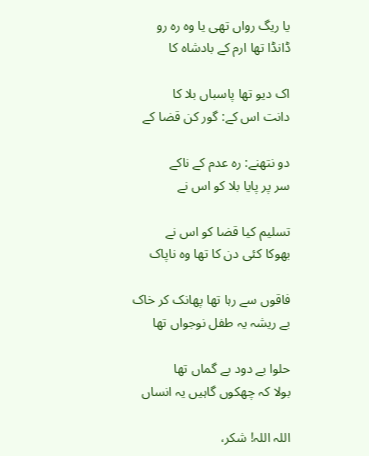یا ریگ رواں تھی یا وہ رہ رو
ڈانڈا تھا ارم کے بادشاہ کا

اک دیو تھا پاسباں بلا کا
دانت اس کے: گور کن قضا کے

دو نتھنے: رہ عدم کے ناکے
سر پر پایا بلا کو اس نے

تسلیم کیا قضا کو اس نے
بھوکا کئی دن کا تھا وہ ناپاک

فاقوں سے رہا تھا پھانک کر خاک
بے ریشہ یہ طفل نوجواں تھا

حلوا بے دود بے گماں تھا
بولا کہ چھکوں گاہیں یہ انساں

اللہ اللہ! شکر،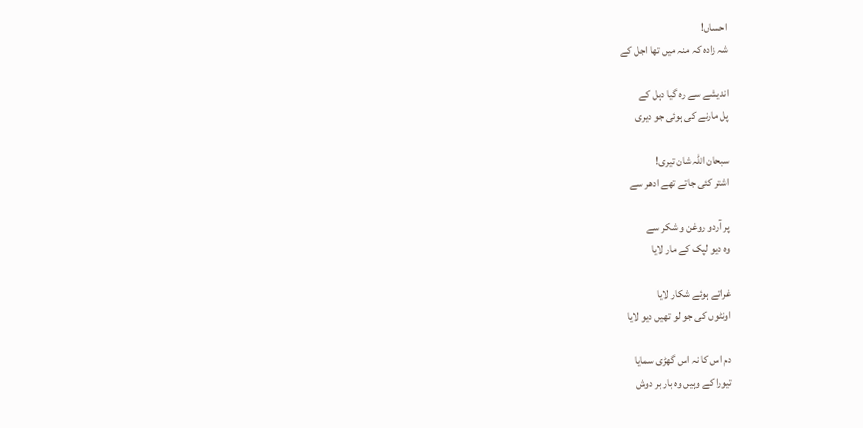احساں!
شہ زادہ کہ منہ میں تھا اجل کے

اندیشے سے رہ گیا دہل کے
پل مارنے کی ہوئی جو دیری

سبحان اللہ شان تیری!
اشتر کئی جاتے تھے ادھر سے

پر آردو روغن و شکر سے
وہ دیو لپک کے مار لایا

غراتے ہوئے شکار لایا
اونٹوں کی جو لو تھیں دیو لایا

دم اس کا نہ اس گھڑی سمایا
تیورا کے وہیں وہ بار بر دوش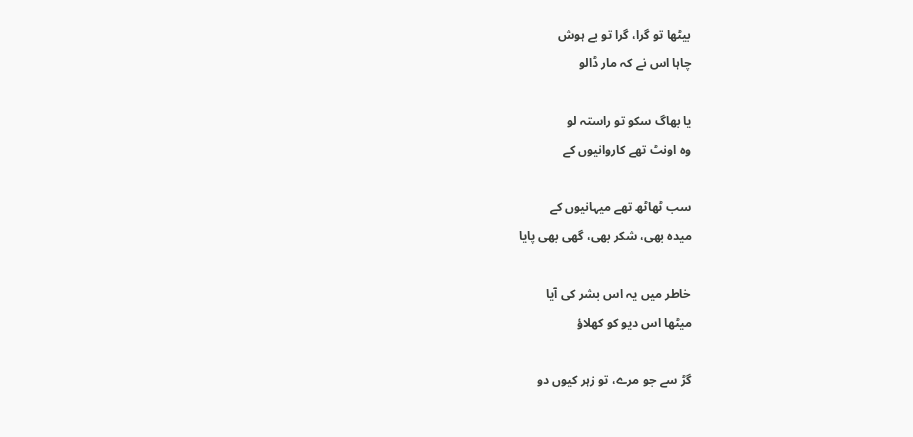بیٹھا تو گرا، گرا تو بے ہوش
چاہا اس نے کہ مار ڈالو

یا بھاگ سکو تو راستہ لو
وہ اونٹ تھے کاروانیوں کے

سب ٹھاٹھ تھے میہانیوں کے
میدہ بھی، شکر بھی، گھی بھی پایا

خاطر میں یہ اس بشر کی آیا
میٹھا اس دیو کو کھلاؤ

گڑ سے جو مرے، تو زہر کیوں دو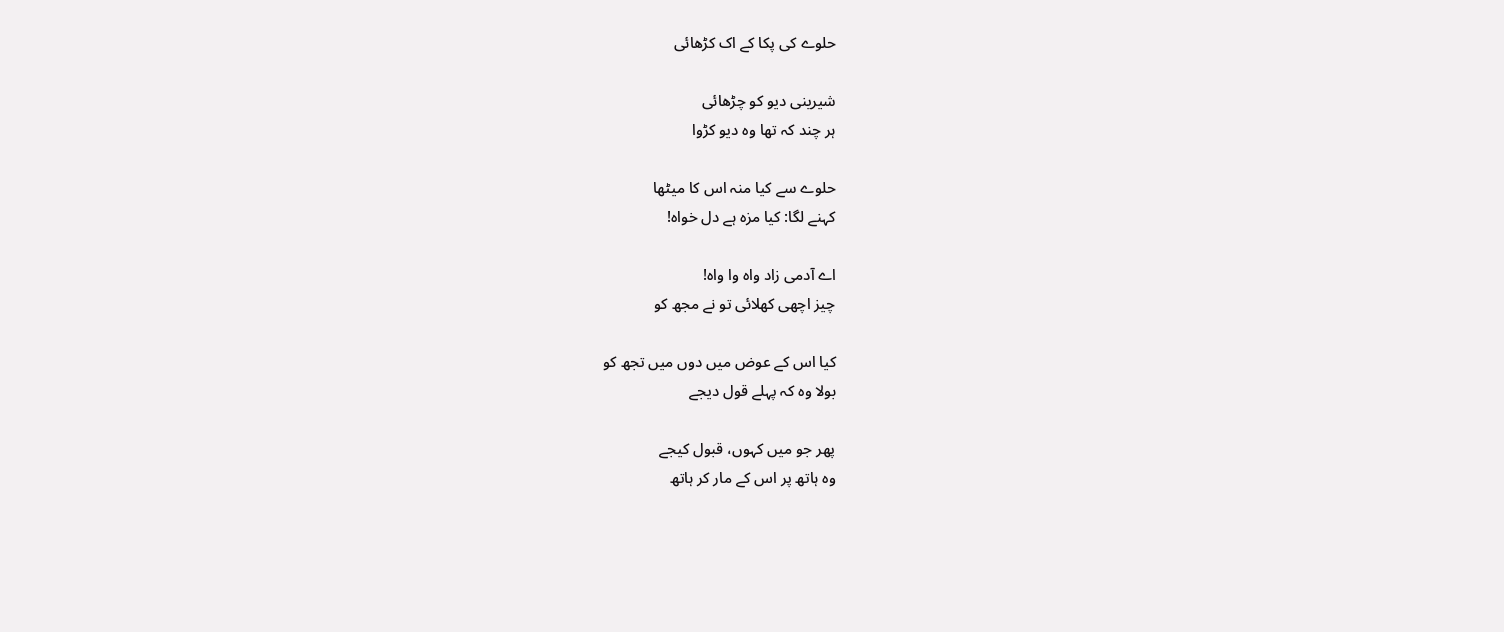حلوے کی پکا کے اک کڑھائی

شیرینی دیو کو چڑھائی
ہر چند کہ تھا وہ دیو کڑوا

حلوے سے کیا منہ اس کا میٹھا
کہنے لگا: کیا مزہ ہے دل خواہ!

اے آدمی زاد واہ وا واہ!
چیز اچھی کھلائی تو نے مجھ کو

کیا اس کے عوض میں دوں میں تجھ کو
بولا وہ کہ پہلے قول دیجے

پھر جو میں کہوں، قبول کیجے
وہ ہاتھ پر اس کے مار کر ہاتھ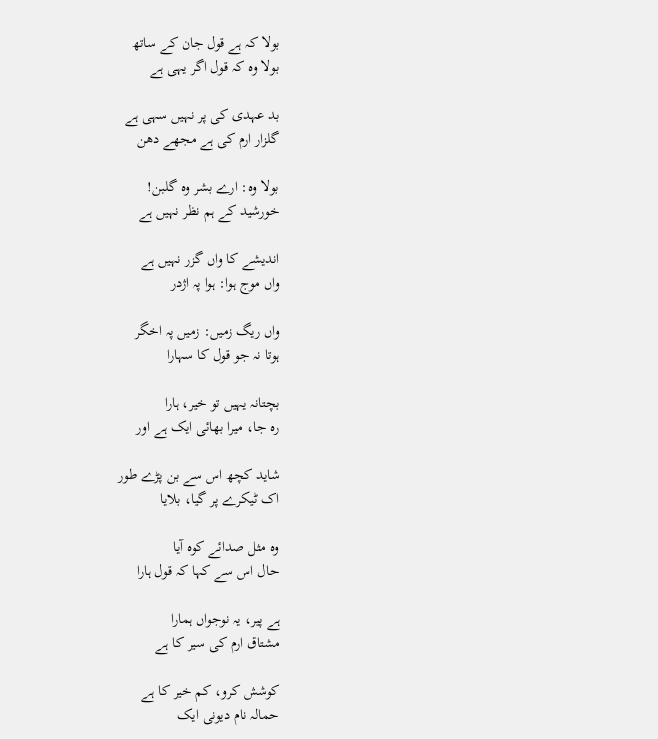بولا کہ ہے قول جان کے ساتھ
بولا وہ کہ قول اگر یہی ہے

بد عہدی کی پر نہیں سہی ہے
گلزار ارم کی ہے مجھے دھن

بولا وہ: ارے بشر وہ گلبن!
خورشید کے ہم نظر نہیں ہے

اندیشے کا واں گزر نہیں ہے
واں موج ہوا: ہوا پہ اژدر

واں ریگ زمیں: زمیں پہ اخگر
ہوتا نہ جو قول کا سہارا

بچتانہ یہیں تو خیر، ہارا
رہ جا، میرا بھائی ایک ہے اور

شاید کچھ اس سے بن پڑے طور
اک ٹیکرے پر گیا، بلایا

وہ مثل صدائے کوہ آیا
حال اس سے کہا کہ قول ہارا

ہے پیر، یہ نوجواں ہمارا
مشتاق ارم کی سیر کا ہے

کوشش کرو، کم خیر کا ہے
حمالہ نام دیونی ایک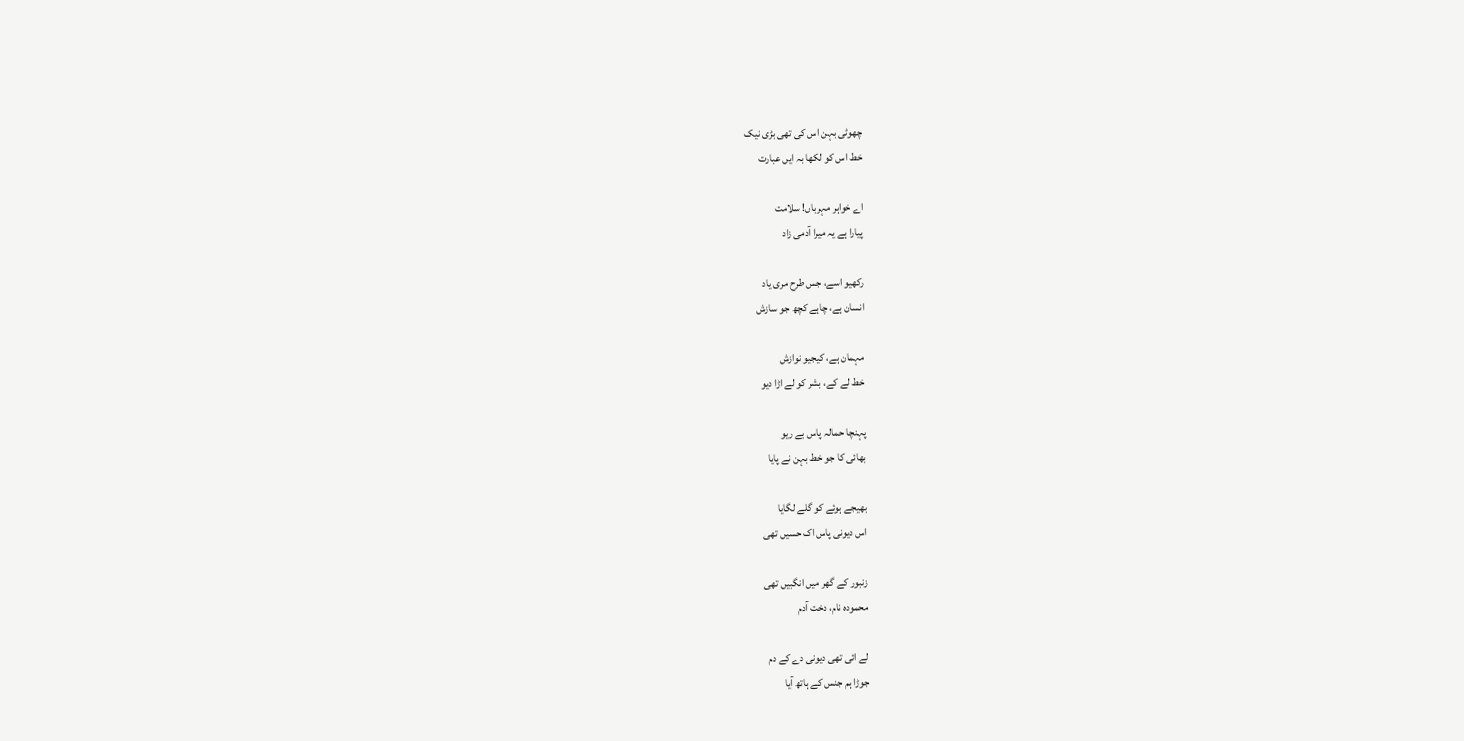چھوٹی بہن اس کی تھی بڑی نیک
خط اس کو لکھا بہ ایں عبارت

اے خواہر مہرباں! سلامت
پیارا ہے یہ میرا آدمی زاد

رکھیو اسے، جس طرح مری یاد
انسان ہے، چاہے کچھ جو سازش

مہمان ہے، کیجیو نوازش
خط لے کے، بشر کو لے اڑا دیو

پہنچا حمالہ پاس بے ریو
بھائی کا جو خط بہن نے پایا

بھیجے ہوئے کو گلے لگایا
اس دیونی پاس اک حسیں تھی

زنبور کے گھر میں انگبیں تھی
محمودہ نام، دخت آدم

لے ائی تھی دیونی دے کے دم
جوڑا ہم جنس کے ہاتھ آیا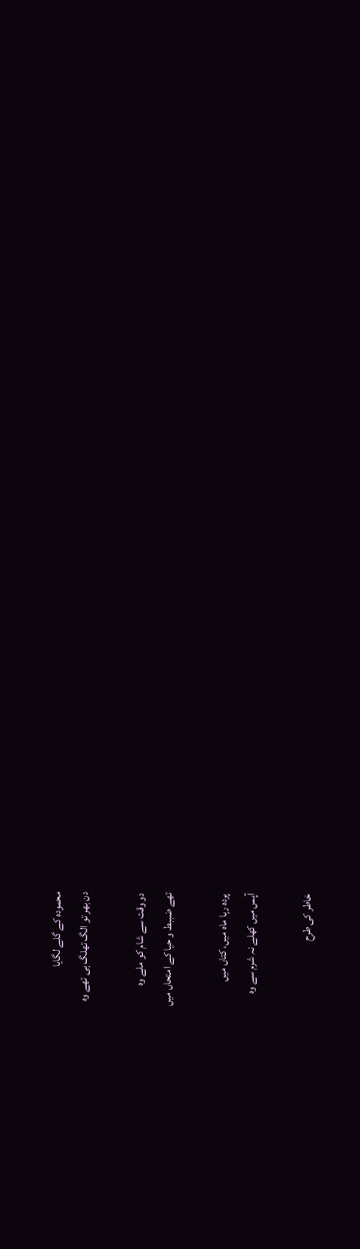محمودہ کے گلے لگایا
دن بھر تو الگ تھلگ ہی تھے وہ

دو وقت سے شام کو ملے وہ
تھے ضببط و حیا کے امتحاں میں

پردہ رہا ماہ میں، کتاں میں
آپس میں کھلے نہ شرم سے وہ

خاطر کی طرح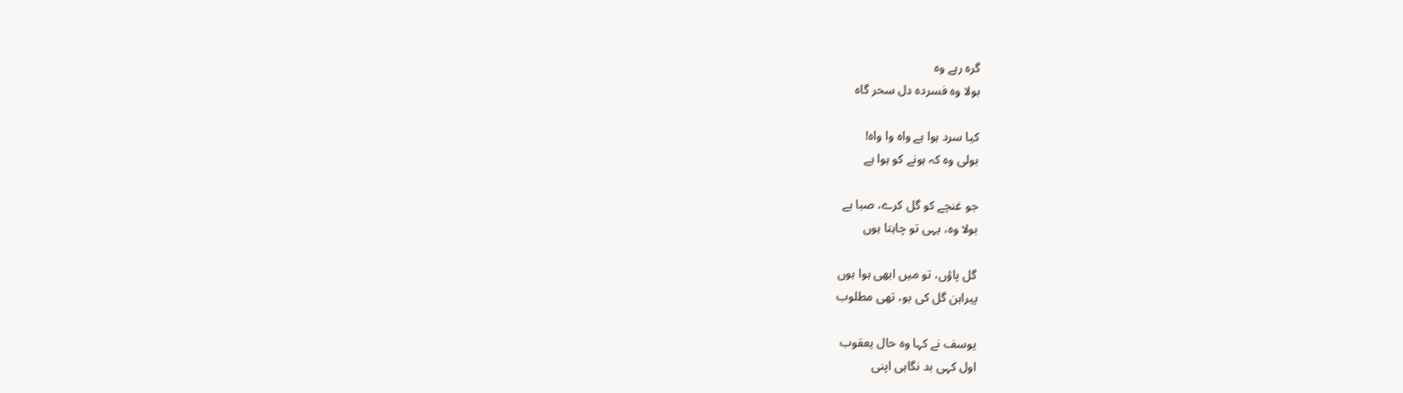گرہ رہے وہ
بولا وہ فسردہ دل سحر گاہ

کیا سرد ہوا ہے واہ وا واہ!
بولی وہ کہ ہونے کو ہوا ہے

جو غنچے کو گل کرے، صبا ہے
بولا وہ، یہی تو چاہتا ہوں

گل پاؤں، تو میں ابھی ہوا ہوں
پیراہن گل کی بو، تھی مطلوب

یوسف نے کہا وہ حال یعقوب
اول کہی بد نگاہی اپنی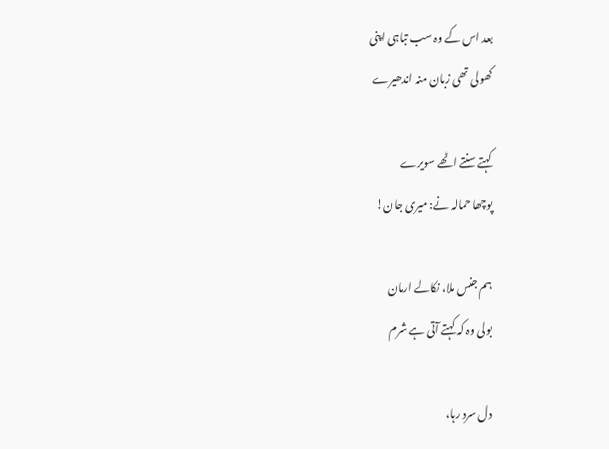بعد اس کے وہ سب تباہی اپنی
کھولی تھی زبان منہ اندھیرے

کہتے سنتے اٹھے سویرے
پوچھا حمالہ نے: میری جان!

ہم جنس ملا، نکالے ارمان
بولی وہ کہ کہتے آتی ہے شرم

دل سرد رہا،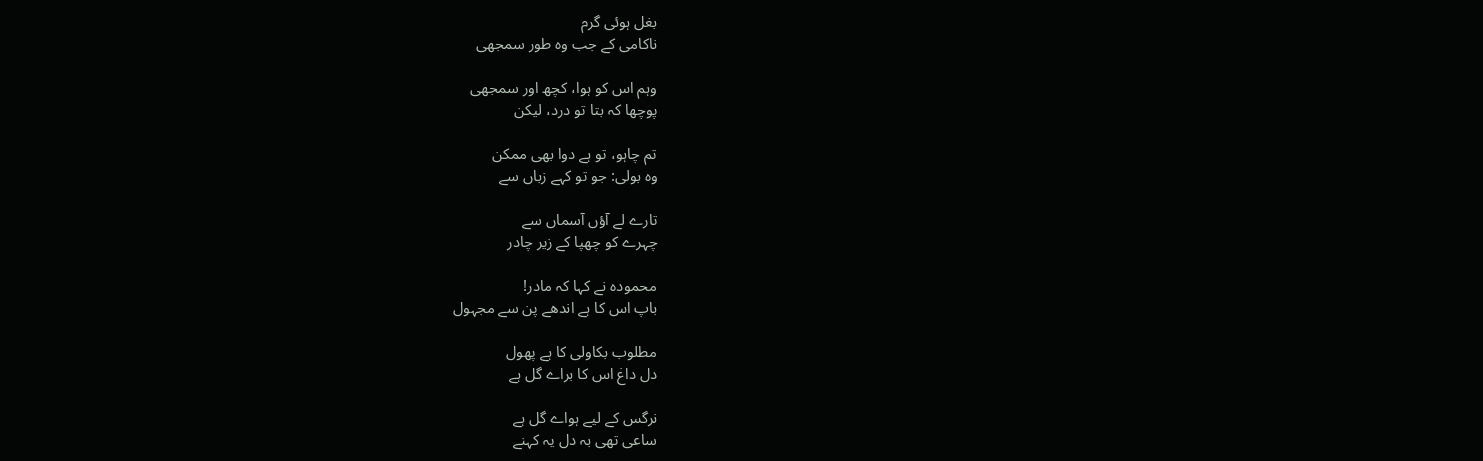بغل ہوئی گرم
ناکامی کے جب وہ طور سمجھی

وہم اس کو ہوا، کچھ اور سمجھی
پوچھا کہ بتا تو درد، لیکن

تم چاہو، تو ہے دوا بھی ممکن
وہ بولی: جو تو کہے زباں سے

تارے لے آؤں آسماں سے
چہرے کو چھپا کے زیر چادر

محمودہ نے کہا کہ مادر!
باپ اس کا ہے اندھے پن سے مجہول

مطلوب بکاولی کا ہے پھول
دل داغ اس کا براے گل ہے

نرگس کے لیے ہواے گل ہے
ساعی تھی بہ دل یہ کہنے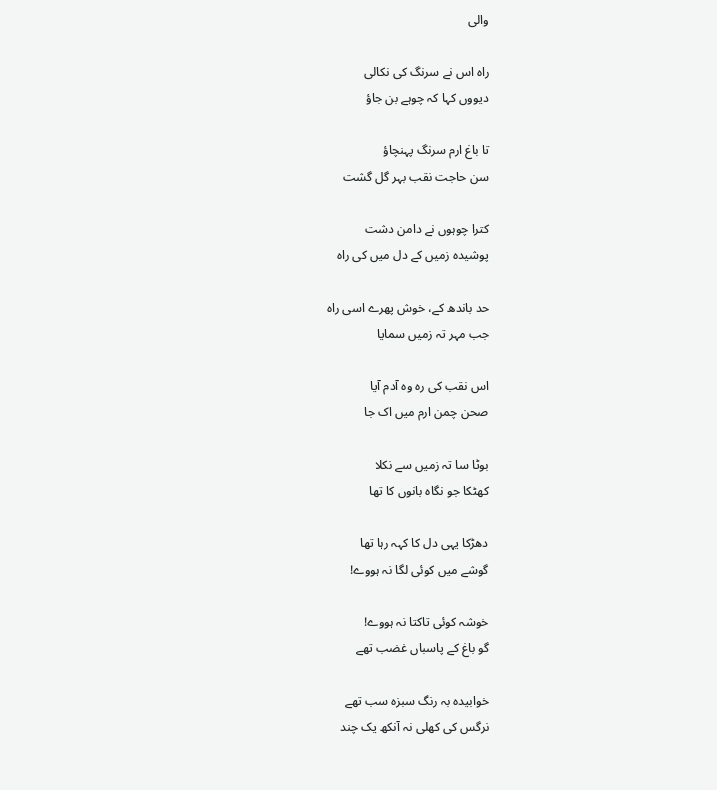والی

راہ اس نے سرنگ کی نکالی
دیووں کہا کہ چوہے بن جاؤ

تا باغ ارم سرنگ پہنچاؤ
سن حاجت نقب بہر گل گشت

کترا چوہوں نے دامن دشت
پوشیدہ زمیں کے دل میں کی راہ

حد باندھ کے، خوش پھرے اسی راہ
جب مہر تہ زمیں سمایا

اس نقب کی رہ وہ آدم آیا
صحن چمن ارم میں اک جا

بوٹا سا تہ زمیں سے نکلا
کھٹکا جو نگاہ بانوں کا تھا

دھڑکا یہی دل کا کہہ رہا تھا
گوشے میں کوئی لگا نہ ہووے!

خوشہ کوئی تاکتا نہ ہووے!
گو باغ کے پاسباں غضب تھے

خوابیدہ بہ رنگ سبزہ سب تھے
نرگس کی کھلی نہ آنکھ یک چند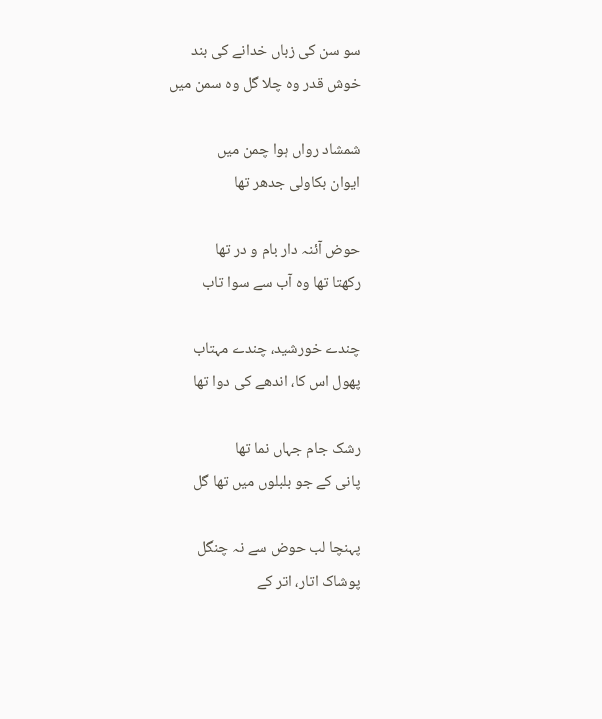سو سن کی زباں خدانے کی بند
خوش قدر وہ چلا گل وہ سمن میں

شمشاد رواں ہوا چمن میں
ایوان بکاولی جدھر تھا

حوض آئنہ دار بام و در تھا
رکھتا تھا وہ آب سے سوا تاب

چندے خورشید، چندے مہتاب
پھول اس کا، اندھے کی دوا تھا

رشک جام جہاں نما تھا
پانی کے جو بلبلوں میں تھا گل

پہنچا لب حوض سے نہ چنگل
پوشاک اتار، اتر کے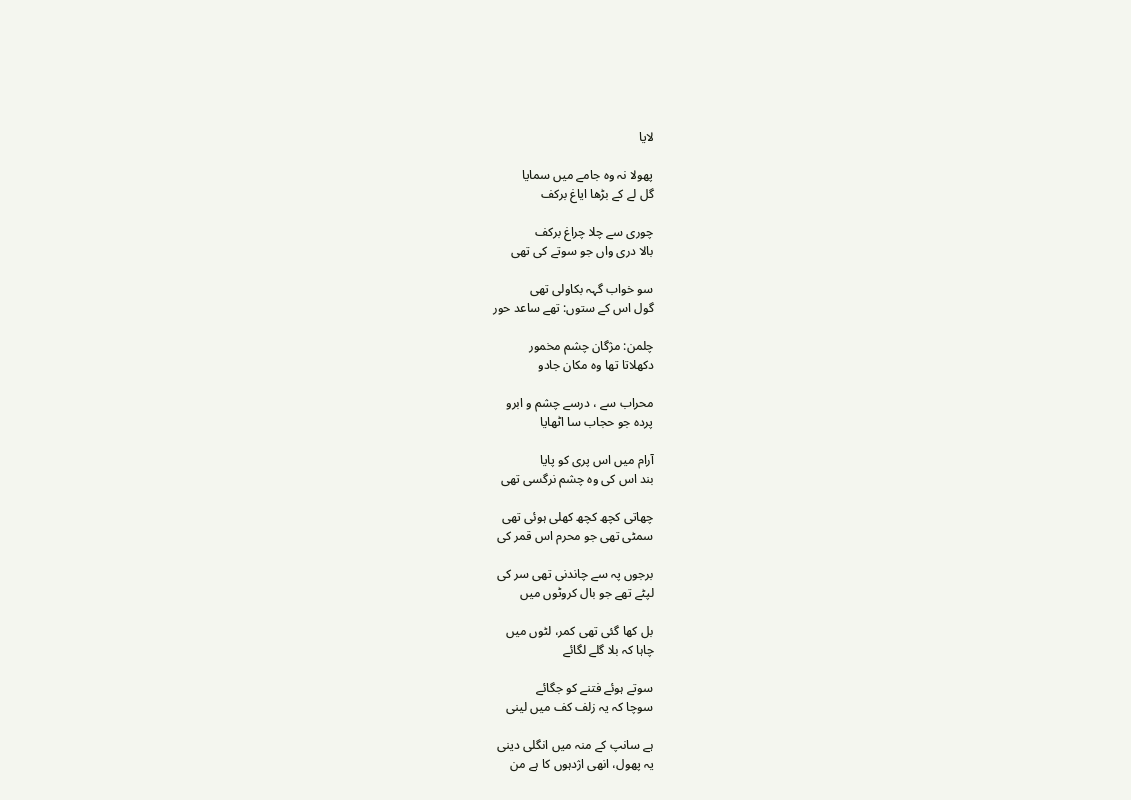لایا

پھولا نہ وہ جامے میں سمایا
گل لے کے بڑھا ایاغ برکف

چوری سے چلا چراغ برکف
بالا دری واں جو سوتے کی تھی

سو خواب گہہ بکاولی تھی
گول اس کے ستوں: تھے ساعد حور

چلمن: مژگان چشم مخمور
دکھلاتا تھا وہ مکان جادو

محراب سے ، درسے چشم و ابرو
پردہ جو حجاب سا اٹھایا

آرام میں اس پری کو پایا
بند اس کی وہ چشم نرگسی تھی

چھاتی کچھ کچھ کھلی ہوئی تھی
سمٹی تھی جو محرم اس قمر کی

برجوں پہ سے چاندنی تھی سر کی
لپٹے تھے جو بال کروٹوں میں

بل کھا گئی تھی کمر، لٹوں میں
چاہا کہ بلا گلے لگائے

سوتے ہوئے فتنے کو جگائے
سوچا کہ یہ زلف کف میں لینی

ہے سانپ کے منہ میں انگلی دینی
یہ پھول، انھی اژدہوں کا ہے من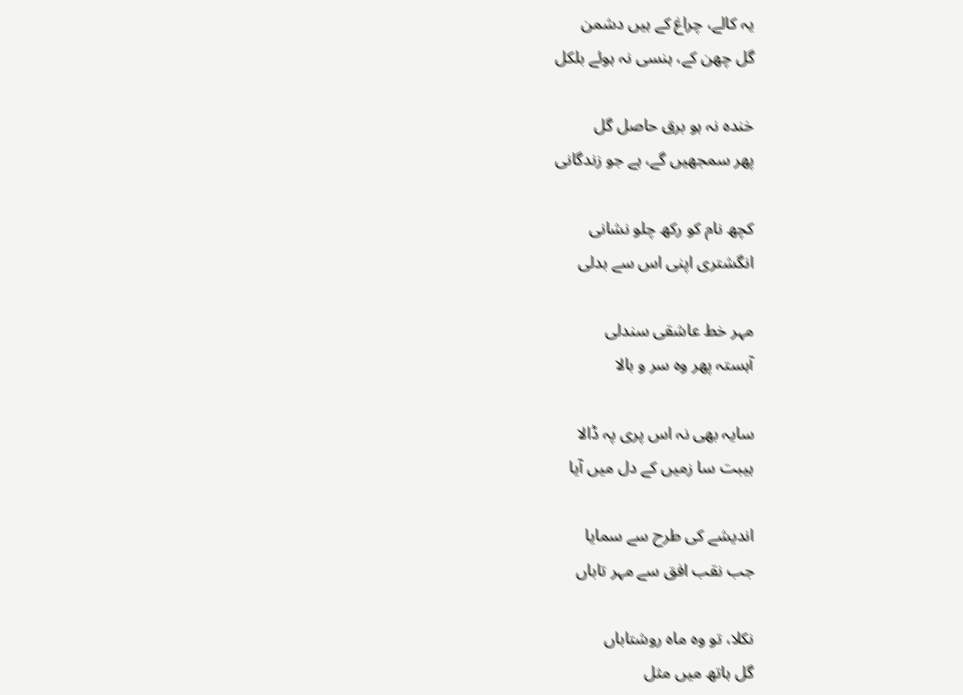یہ کالے، چراغ کے ہیں دشمن
گل چھن کے، ہنسی نہ ہوئے بلکل

خندہ نہ ہو برق حاصل گل
پھر سمجھیں گے، ہے جو زندگانی

کچھ نام کو رکھ چلو نشانی
انگشتری اپنی اس سے بدلی

مہر خط عاشقی سندلی
آہستہ پھر وہ سر و بالا

سایہ بھی نہ اس پری پہ ڈالا
ہیبت سا زمیں کے دل میں آیا

اندیشے کی طرح سے سمایا
جب نقب افق سے مہر تاباں

نکلا، تو وہ ماہ روشتاباں
گل ہاتھ میں مثل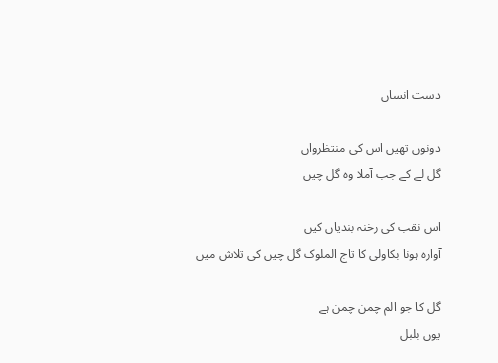دست انساں

دونوں تھیں اس کی منتظرواں
گل لے کے جب آملا وہ گل چیں

اس نقب کی رخنہ بندیاں کیں
آوارہ ہونا بکاولی کا تاج الملوک گل چیں کی تلاش میں

گل کا جو الم چمن چمن ہے
یوں بلبل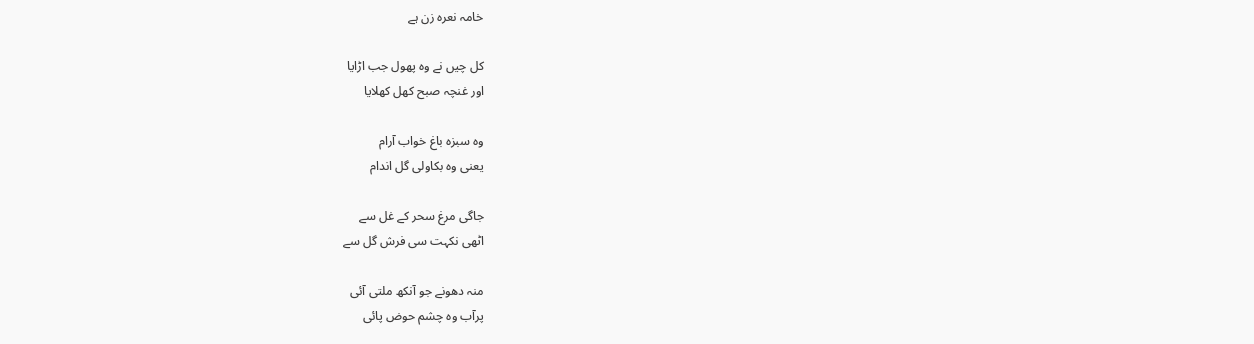خامہ نعرہ زن ہے

کل چیں نے وہ پھول جب اڑایا
اور غنچہ صبح کھل کھلایا

وہ سبزہ باغ خواب آرام
یعنی وہ بکاولی گل اندام

جاگی مرغ سحر کے غل سے
اٹھی نکہت سی فرش گل سے

منہ دھونے جو آنکھ ملتی آئی
پرآب وہ چشم حوض پائی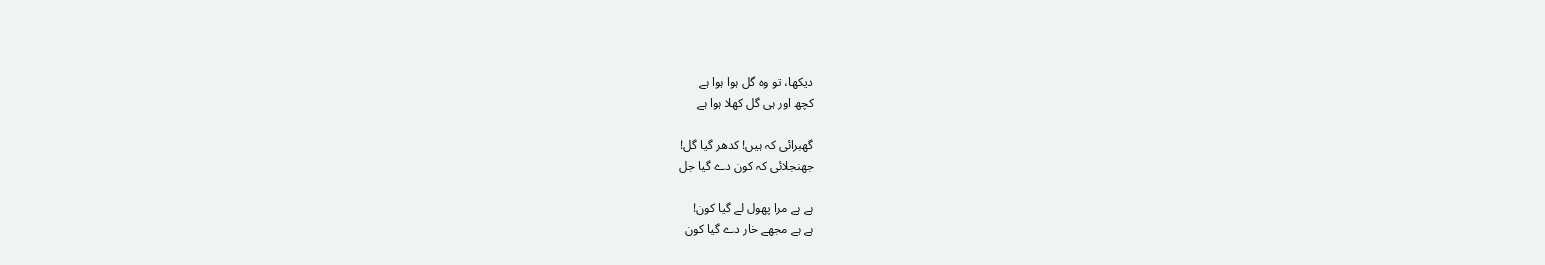دیکھا، تو وہ گل ہوا ہوا ہے
کچھ اور ہی گل کھلا ہوا ہے

گھبرائی کہ ہیں! کدھر گیا گل!
جھنجلائی کہ کون دے گیا جل

ہے ہے مرا پھول لے گیا کون!
ہے ہے مجھے خار دے گیا کون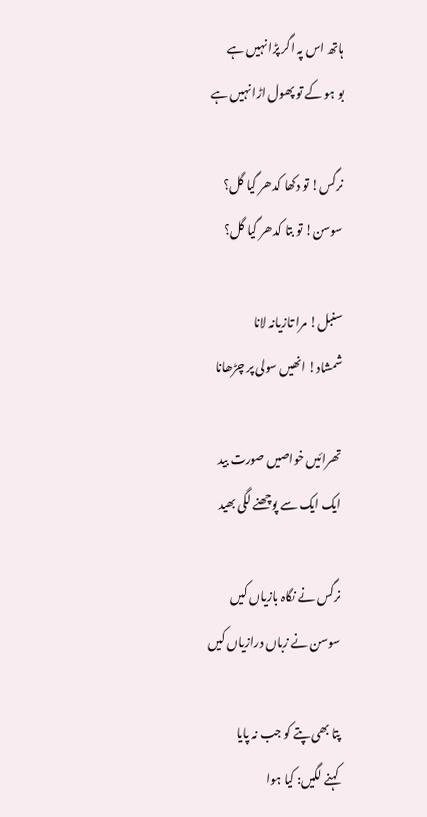ہاتھ اس پہ اگر پڑا نہیں ہے
بو ہو کے تو پھول اڑا نہیں ہے

نرگس! تو دکھا کدھر گیا گل؟
سوسن! تو بتا کدھر گیا گل؟

سنبل! مرا تازیانہ لانا
شمشاد! انھیں سولی پر چڑھانا

تھرائیں خواصیں صورت بید
ایک ایک سے پوچھنے لگی بھید

نرگس نے نگاہ بازیاں کیں
سوسن نے زباں درازیاں کیں

پتا بھی پتے کو جب نہ پایا
کہنے لگیں: کیا ہوا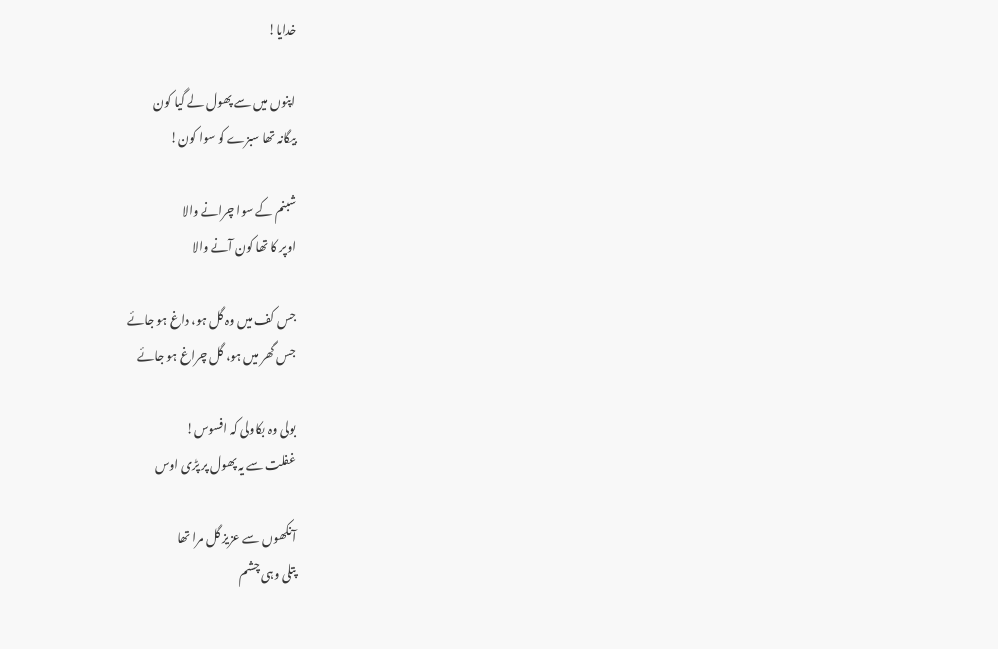خدایا!

اپنوں میں سے پھول لے گیا کون
بیگانہ تھا سبزے کو سوا کون!

شبنم کے سوا چرانے والا
اوپر کا تھا کون آنے والا

جس کف میں وہ گل ہو، داغ ہو جائے
جس گھر میں ہو، گل چراغ ہو جائے

بولی وہ بکاولی کہ افسوس!
غفلت سے یہ پھول پر پڑی اوس

آنکھوں سے عزیز گل مرا تھا
پتلی وہی چشم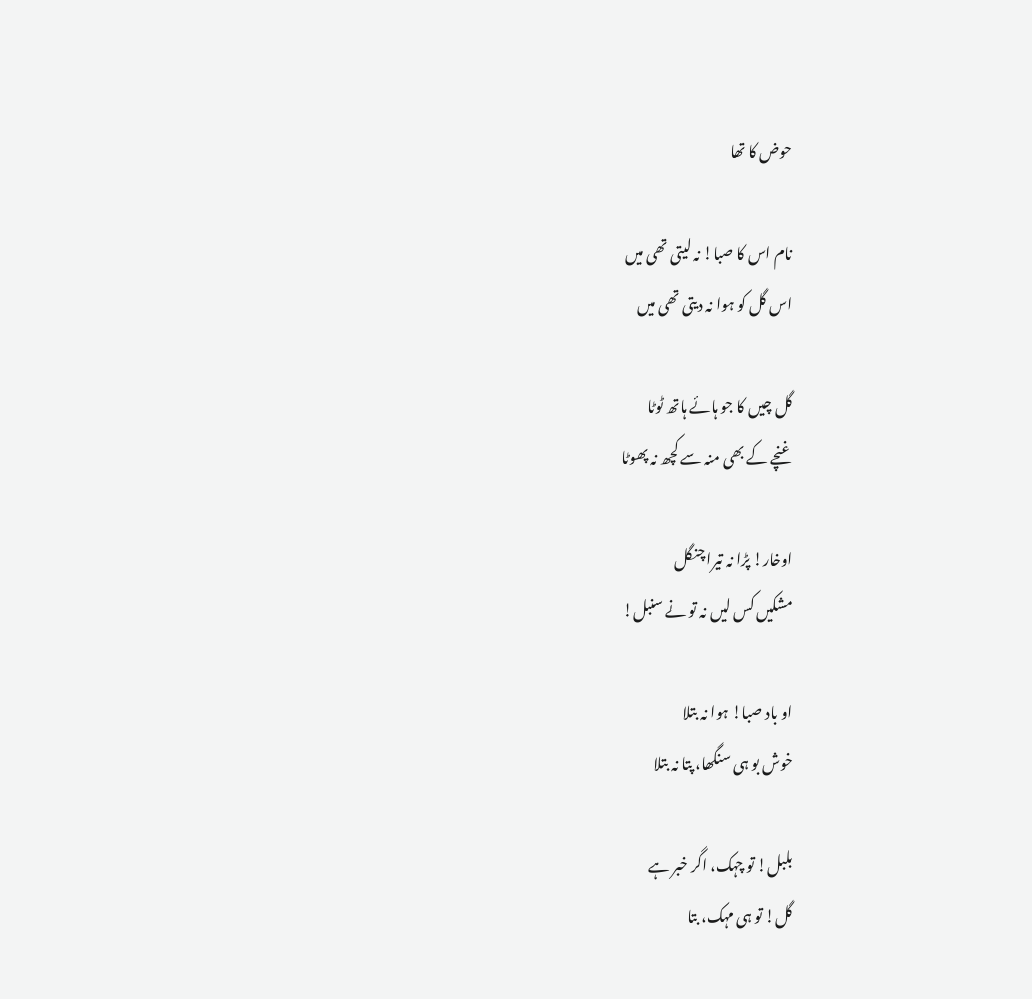حوض کا تھا

نام اس کا صبا! نہ لیتی تھی میں
اس گل کو ہوا نہ دیتی تھی میں

گل چیں کا جو ہائے ہاتھ ٹوٹا
غنچے کے بھی منہ سے کچھ نہ پھوٹا

اوخار! پڑا نہ تیرا چنگل
مشکیں کس لیں نہ تو نے سنبل!

او باد صبا! ہوا نہ بتلا
خوش بو ہی سنگھا، پتا نہ بتلا

بلبل! تو چہک، اگر خبر ہے
گل! تو ہی مہک، بتا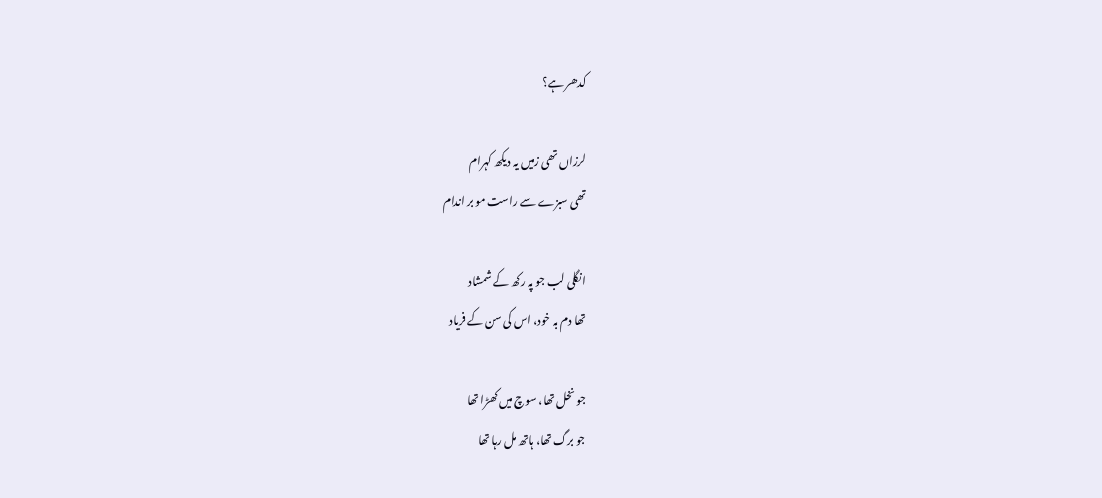کدھر ہے؟

لرزاں تھی زمیں یہ دیکھ کہرام
تھی سبزے سے راست مو بر اندام

انگلی لب جو پہ رکھ کے شمشاد
تھا دم بہ خود، اس کی سن کے فریاد

جو نخل تھا، سوچ میں کھڑا تھا
جو برگ تھا، ہاتھ مل رہا تھا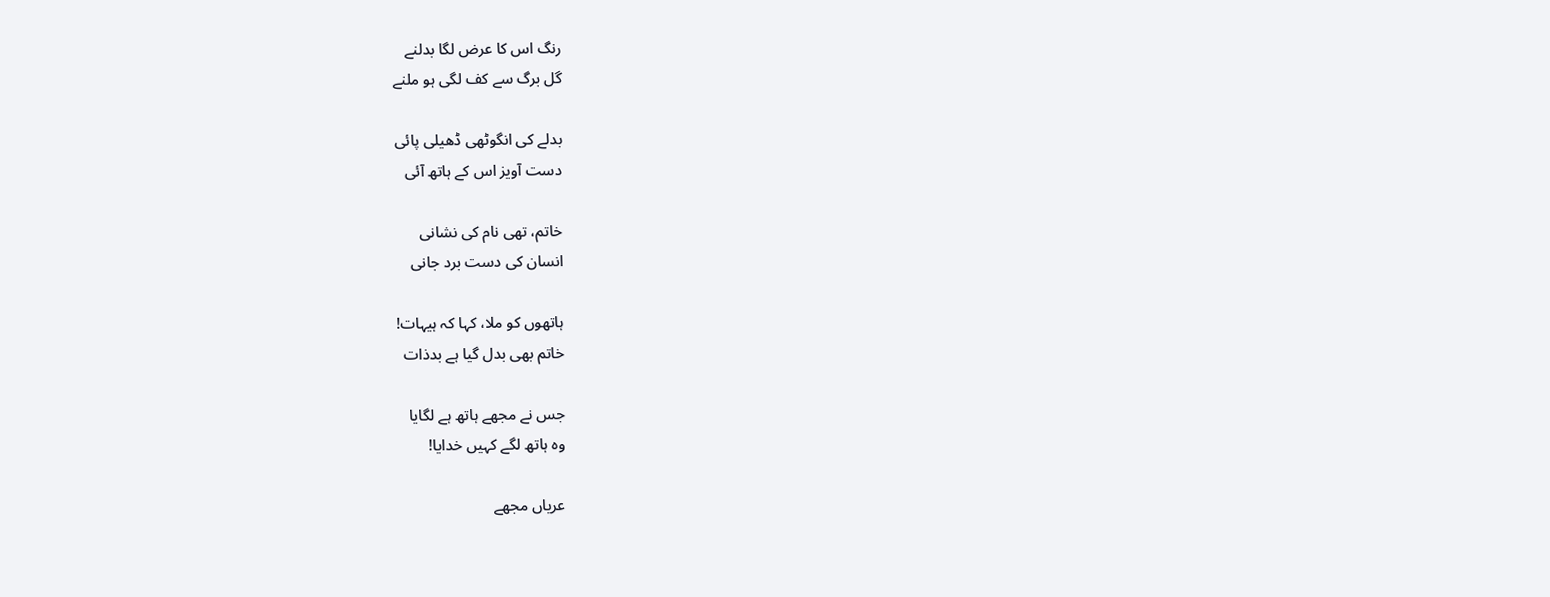رنگ اس کا عرض لگا بدلنے
گل برگ سے کف لگی ہو ملنے

بدلے کی انگوٹھی ڈھیلی پائی
دست آویز اس کے ہاتھ آئی

خاتم، تھی نام کی نشانی
انسان کی دست برد جانی

ہاتھوں کو ملا، کہا کہ ہیہات!
خاتم بھی بدل گیا ہے بدذات

جس نے مجھے ہاتھ ہے لگایا
وہ ہاتھ لگے کہیں خدایا!

عریاں مجھے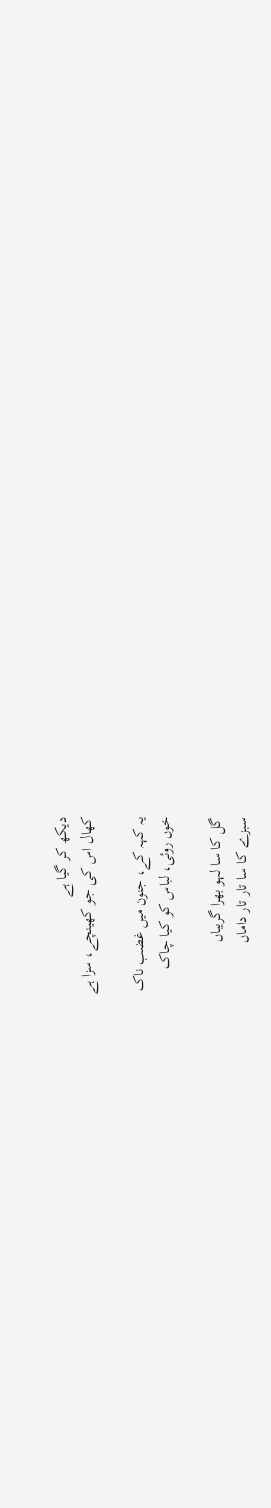دیکھ کر گیا ہے
کھال اس کی جو کھینچے، سزا ہے

یہ کہہ کے، جنون میں غضب ناک
خوں روئی، لباس کو کیا چاک

گل کا سا لہو بھرا گریباں
سبزے کا سا تار تار داماں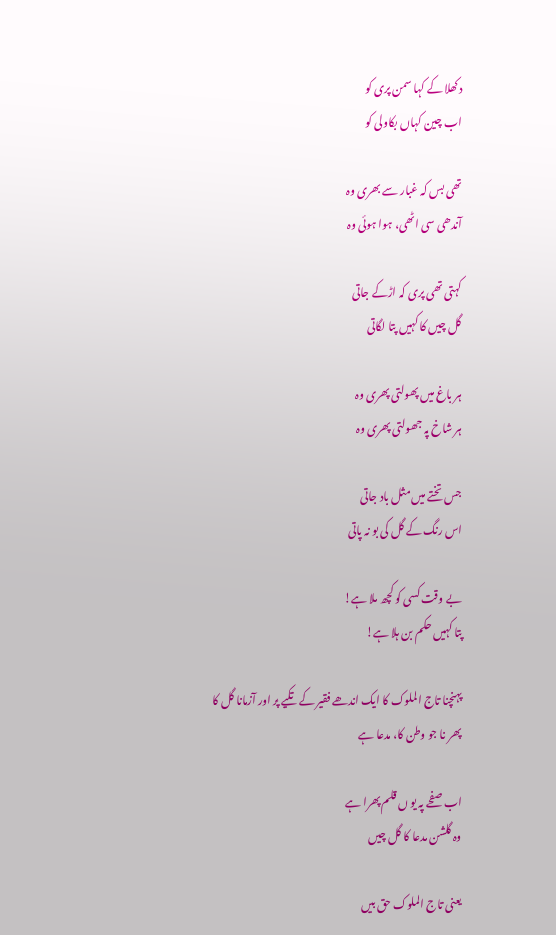دکھلا کے کہا سمن پری کو
اب چین کہاں بکاولی کو

تھی بس کہ غبار سے بھری وہ
آندھی سی اٹھی، ہوا ہوئی وہ

کہتی تھی پری کہ اڑکے جاتی
گل چیں کا کہیں پتا لگاتی

ہر باغ میں پھولتی پھری وہ
ہر شاخ پہ جھولتی پھری وہ

جس تختے میں مثل باد جاتی
اس رنگ کے گل کی بو نہ پاتی

بے وقت کسی کو کچھ ملا ہے!
پتا کہیں حکم بن ہلا ہے!

پہنچنا تاج الملوک کا ایک اندھے فقیر کے تکیے پر اور آزمانا گل کا
پھر نا جو وطن کا، مدعا ہے

اب صفحے پہ یو ں قلم پھرا ہے
وہ گلشن مدعا کا گل چیں

یعنی تاج الملوک حق بیں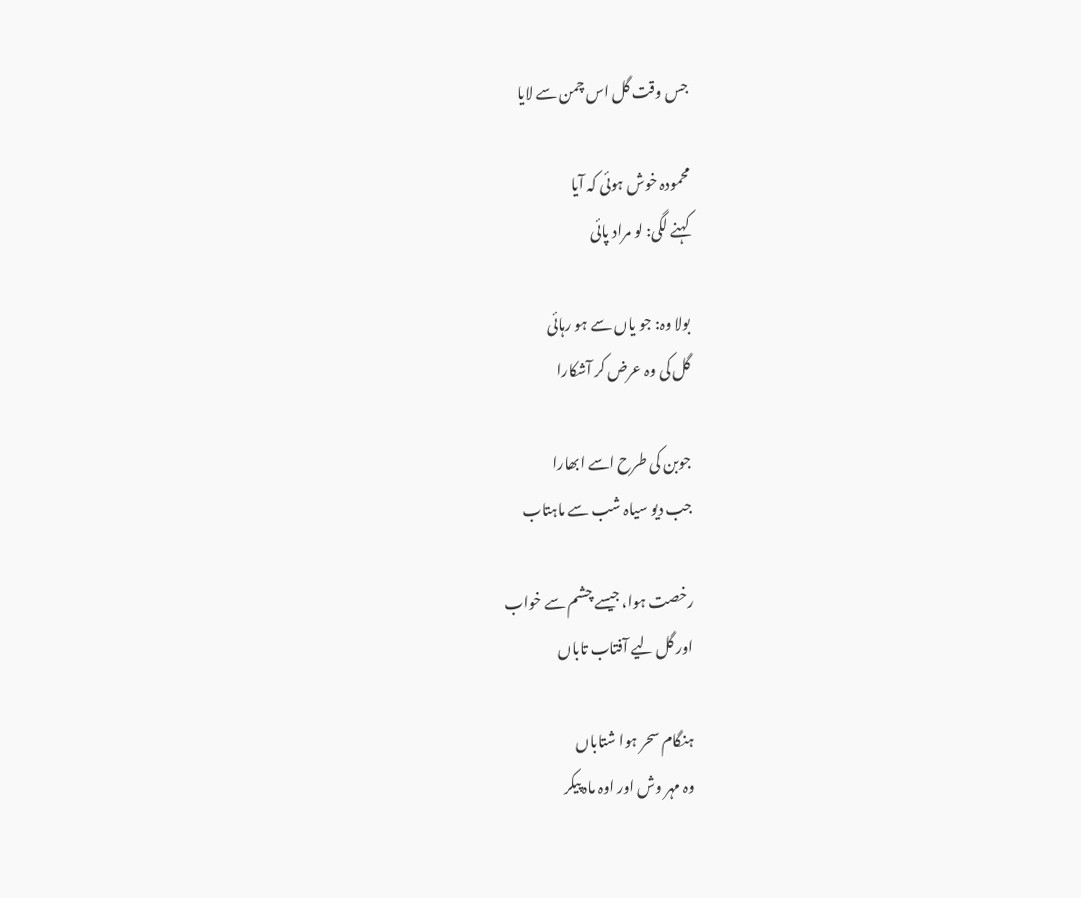جس وقت گل اس چمن سے لایا

محمودہ خوش ہوئی کہ آیا
کہنے لگی: لو مراد پائی

بولا وہ: جو یاں سے ہو رہائی
گل کی وہ عرض کر آشکارا

جوبن کی طرح اسے ابھارا
جب دیو سیاہ شب سے ماہتاب

رخصت ہوا، جیسے چشم سے خواب
اور گل لیے آفتاب تاباں

ہنگام سحر ہوا شتاباں
وہ مہر وش اور اوہ ماہ پیکر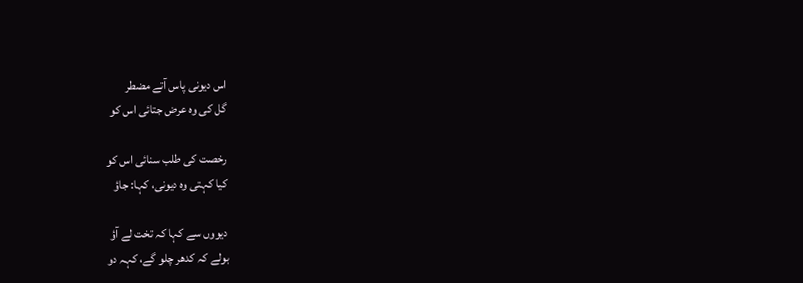اس دیونی پاس آتے مضطر
گل کی وہ عرض جتائی اس کو

رخصت کی طلب سنائی اس کو
کیا کہتی وہ دیونی، کہا: جاؤ

دیووں سے کہا کہ تخت لے آؤ
بولے کہ کدھر چلو گے، کہہ دو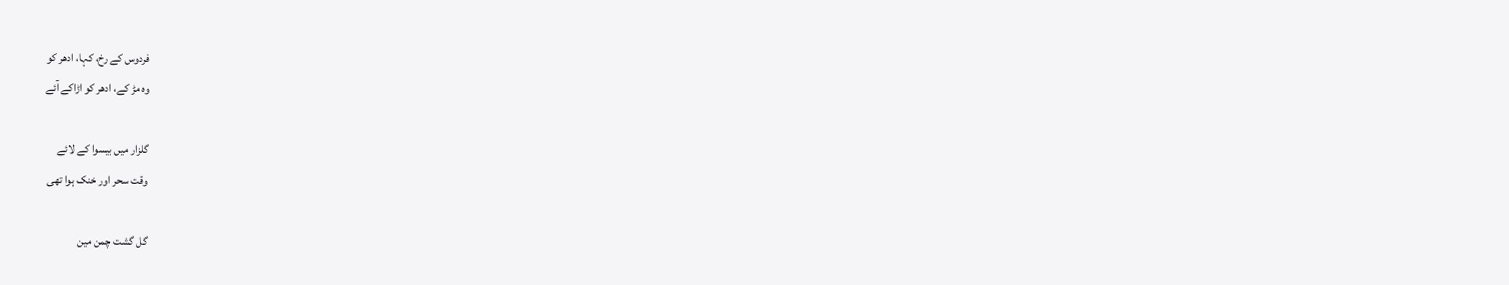فردوس کے رخ، کہا، ادھر کو
وہ مڑ کے، ادھر کو اڑاکے آئے

گلزار میں بیسوا کے لائے
وقت سحر اور خنک ہوا تھی

گل گشت چمن مین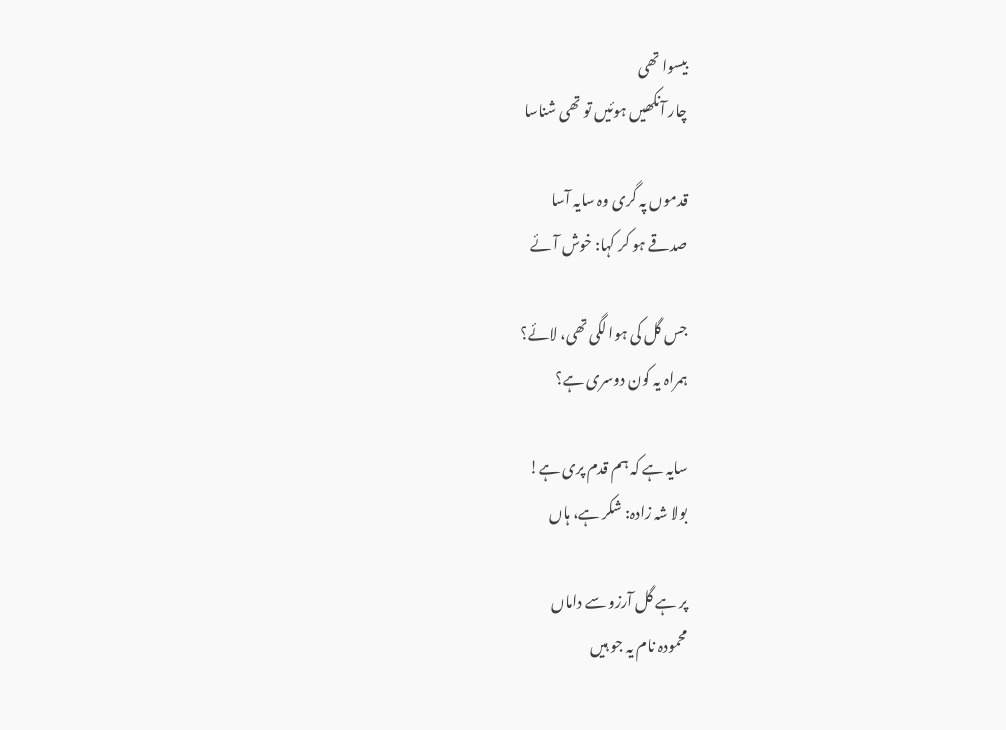بیسوا تھی
چار آنکھیں ہوئیں تو تھی شناسا

قدموں پہ گری وہ سایہ آسا
صدقے ہو کر کہا: خوش آئے

جس گل کی ہوا لگی تھی، لائے؟
ہمراہ یہ کون دوسری ہے؟

سایہ ہے کہ ہم قدم پری ہے!
بولا شہ زادہ: شکر ہے، ہاں

پر ہے گل آرزو سے داماں
محمودہ نام یہ جو ہیں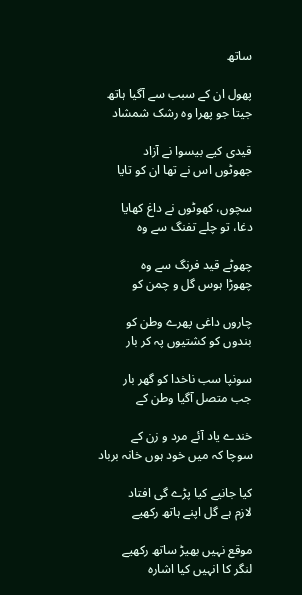ساتھ

پھول ان کے سبب سے آگیا ہاتھ
جیتا جو پھرا وہ رشک شمشاد

قیدی کیے بیسوا نے آزاد
جھوٹوں اس نے تھا ان کو تایا

سچوں، کھوٹوں نے داغ کھایا
دغا، تو چلے تفنگ سے وہ

چھوٹے قید فرنگ سے وہ
چھوڑا ہوس گل و چمن کو

چاروں داغی پھرے وطن کو
بندوں کو کشتیوں پہ کر بار

سونپا سب ناخدا کو گھر بار
جب متصل آگیا وطن کے

خندے یاد آئے مرد و زن کے
سوچا کہ میں خود ہوں خانہ برباد

کیا جانیے کیا پڑے گی افتاد
لازم ہے گل اپنے ہاتھ رکھیے

موقع نہیں بھیڑ ساتھ رکھیے
لنگر کا انہیں کیا اشارہ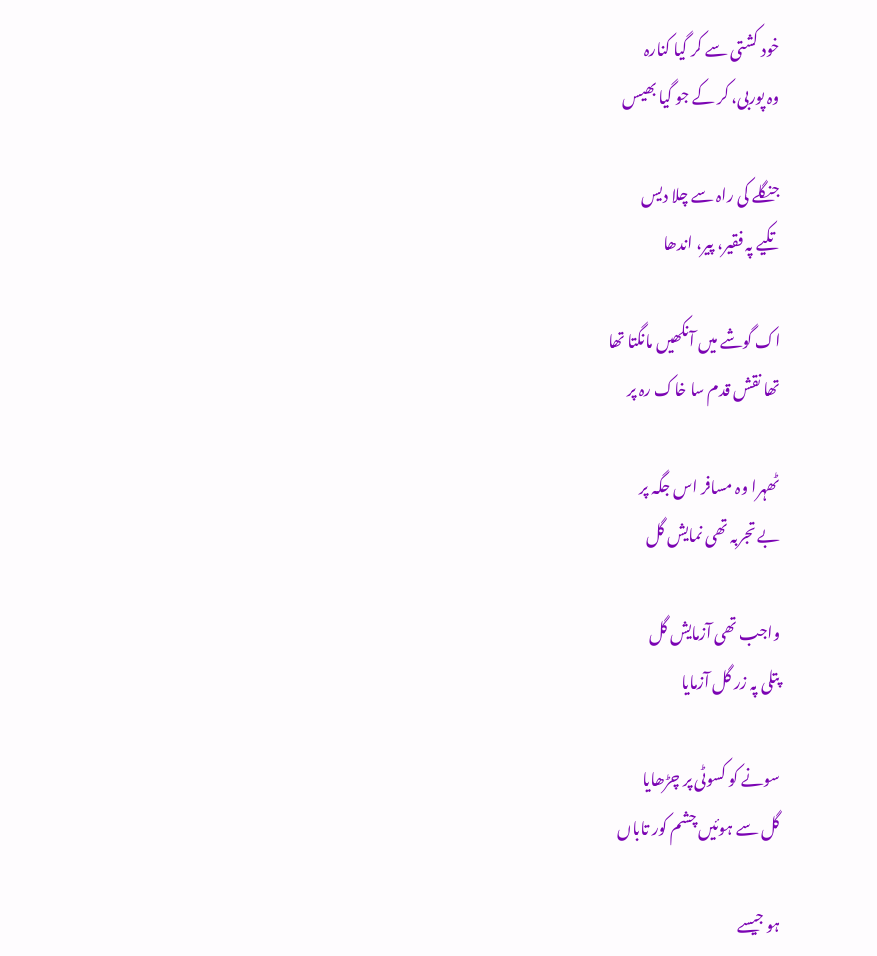خود کشتی سے کر گیا کنارہ
وہ پوربی، کر کے جو گیا بھیس

جنگلے کی راہ سے چلا دیس
تکیے پہ فقیر، پیر، اندھا

اک گوشے میں آنکھیں مانگتا تھا
تھا نقش قدم سا خاک رہ پر

ٹھہرا وہ مسافر اس جگہ پر
بے تجربہ تھی نمایش گل

واجب تھی آزمایش گل
پتلی پہ زر گل آزمایا

سونے کو کسوٹی پر چڑھایا
گل سے ہوئیں چشم کور تاباں

ہو جیسے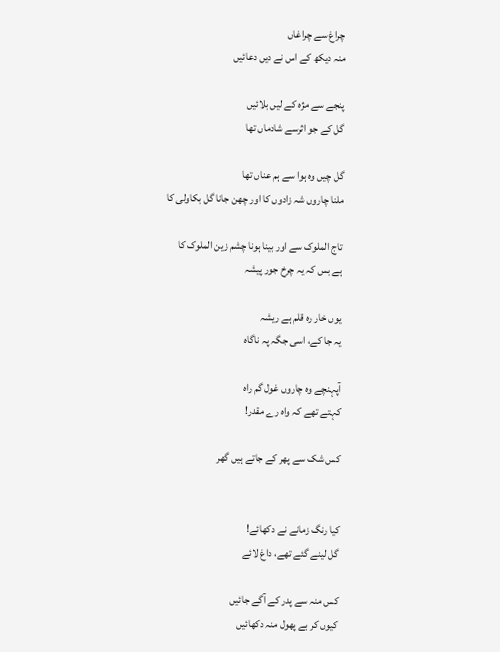چراغ سے چراغاں
منہ دیکھ کے اس نے دیں دعائیں

پنجے سے مژہ کے لیں بلائیں
گل کے جو اثرسے شادماں تھا

گل چیں وہ ہوا سے ہم عناں تھا
ملنا چاروں شہ زادوں کا اور چھن جانا گل بکاولی کا

تاج الملوک سے اور بینا ہونا چشم زین الملوک کا
ہے بس کہ یہ چرخ جور پیشہ

یوں خار رہ قلم ہے ریشہ
یہ جا کے، اسی جگہ پہ ناگاہ

آپہنچے وہ چاروں غول گم راہ
کہتے تھے کہ واہ رے مقدر!

کس شک سے پھر کے جاتے ہیں گھر


کیا رنگ زمانے نے دکھائے!
گل لینے گئے تھے، داغ لائے

کس منہ سے پدر کے آگے جائیں
کیوں کر بے پھول منہ دکھائیں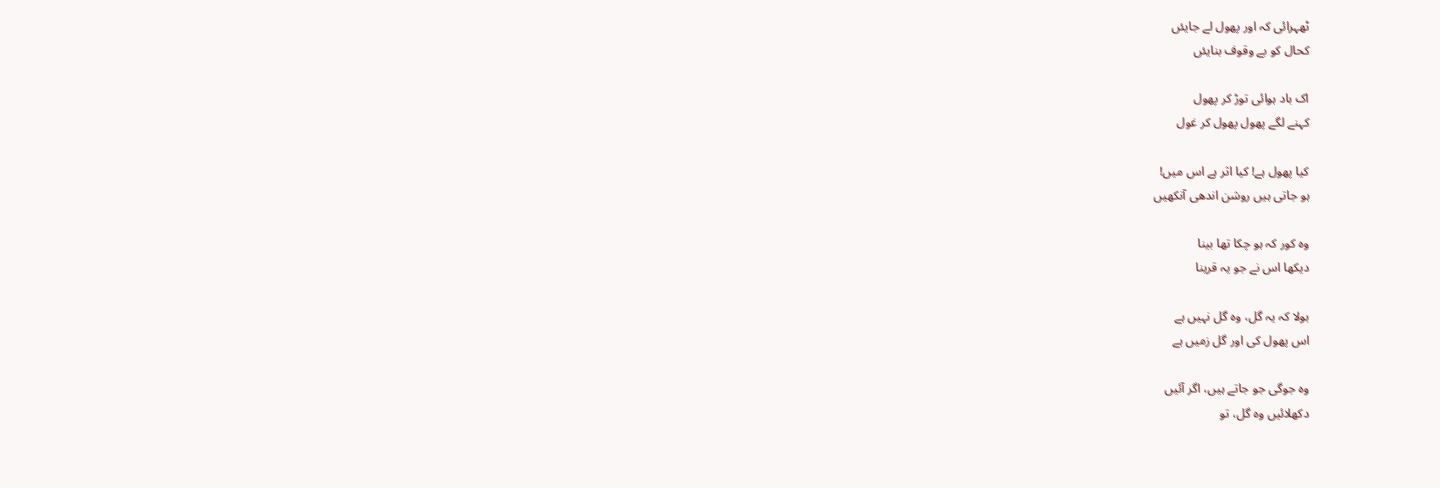ٹھہرائی کہ اور پھول لے جایئں
کحال کو بے وقوف بنایئں

اک باد ہوائی توڑ کر پھول
کہنے لگے پھول پھول کر غول

کیا پھول ہے! کیا اثر ہے اس میں!
ہو جاتی ہیں روشن اندھی آنکھیں

وہ کور کہ ہو چکا تھا بینا
دیکھا اس نے جو یہ قرینا

بولا کہ یہ گل، وہ گل نہیں ہے
اس پھول کی اور گل زمیں ہے

وہ جوگی جو جاتے ہیں، اگر آئیں
دکھلائیں وہ گل، تو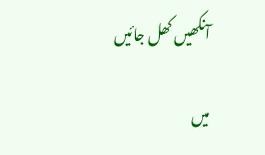آنکھیں کھل جائیں

میں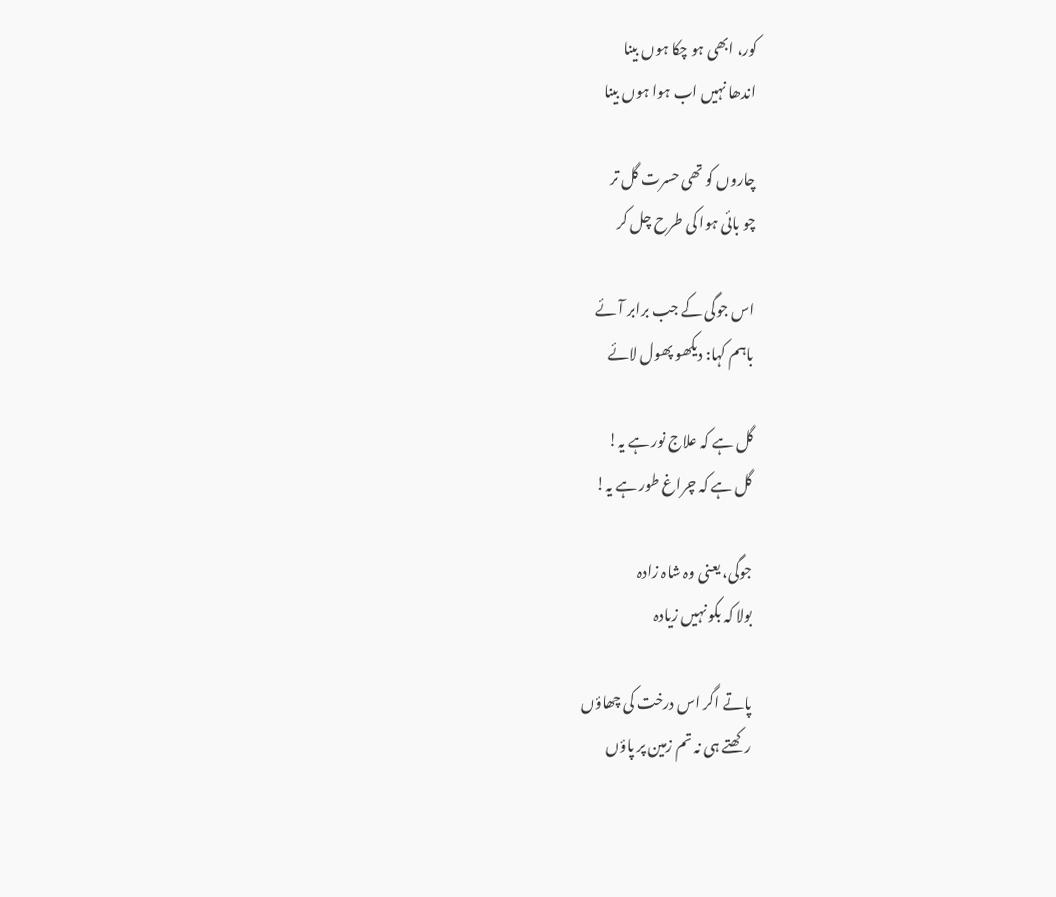کور، ابھی ہو چکا ہوں بینا
اندھا نہیں اب ہوا ہوں بینا

چاروں کو تھی حسرت گل تر
چو بائی ہوا کی طرح چل کر

اس جوگی کے جب برابر آئے
باہم کہا: دیکھو پھول لائے

گل ہے کہ علاج نور ہے یہ!
گل ہے کہ چراغ طور ہے یہ!

جوگی، یعنی وہ شاہ زادہ
بولا کہ بکو نہیں زیادہ

پاتے اگر اس درخت کی چھاؤں
رکھتے ہی نہ تم زمین پر پاؤں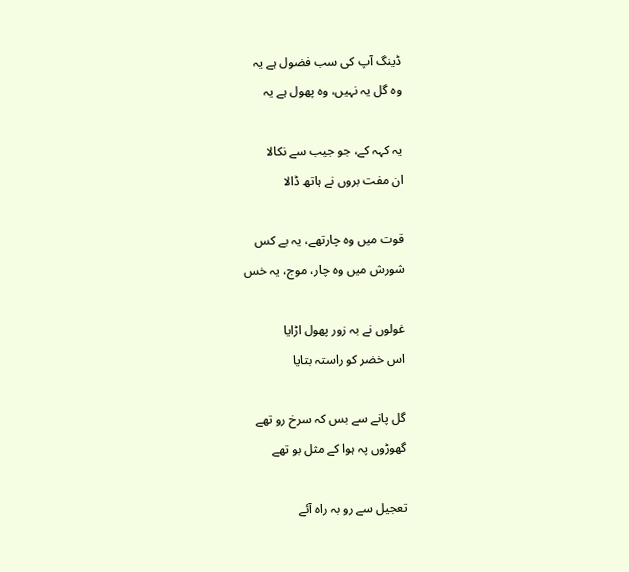ڈینگ آپ کی سب فضول ہے یہ
وہ گل یہ نہیں، وہ پھول ہے یہ

یہ کہہ کے، جو جیب سے نکالا
ان مفت بروں نے ہاتھ ڈالا

قوت میں وہ چارتھے، یہ بے کس
شورش میں وہ چار، موج، یہ خس

غولوں نے بہ زور پھول اڑایا
اس خضر کو راستہ بتایا

گل پانے سے بس کہ سرخ رو تھے
گھوڑوں پہ ہوا کے مثل بو تھے

تعجیل سے رو بہ راہ آئے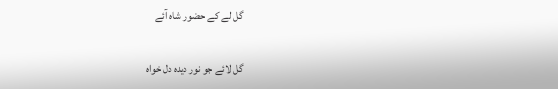گل لے کے حضور شاہ آئے

گل لائے جو نور دیدہ دل خواہ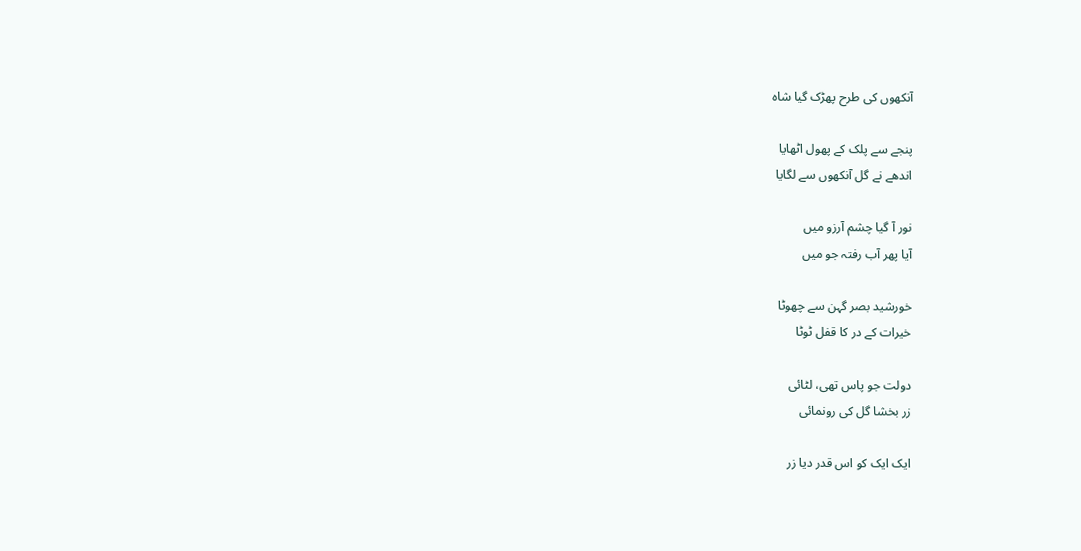آنکھوں کی طرح پھڑک گیا شاہ

پنجے سے پلک کے پھول اٹھایا
اندھے نے گل آنکھوں سے لگایا

نور آ گیا چشم آرزو میں
آیا پھر آب رفتہ جو میں

خورشید بصر گہن سے چھوٹا
خیرات کے در کا قفل ٹوٹا

دولت جو پاس تھی، لٹائی
زر بخشا گل کی رونمائی

ایک ایک کو اس قدر دیا زر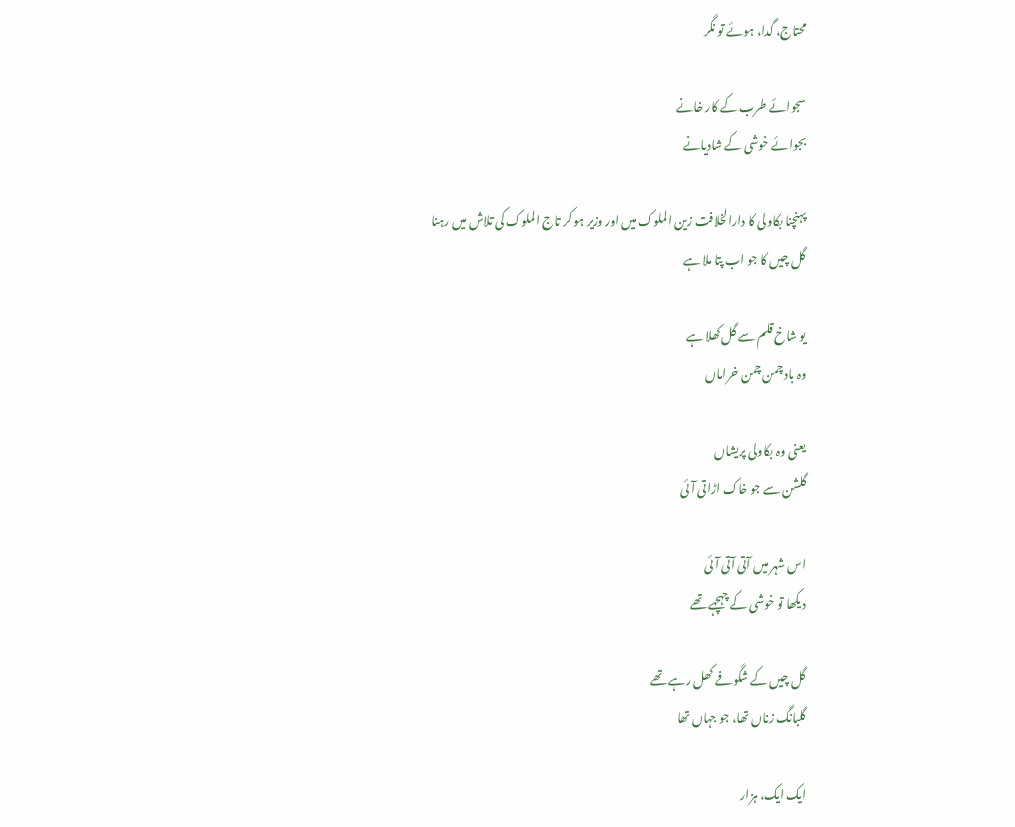محتاج، گدا، ہوئے تو نگر

سجوائے طرب کے کار خانے
بجوائے خوشی کے شادیانے

پہنچنا بکاولی کا دارالخلافت زین الملوک میں اور وزیر ہو کر تاج الملوک کی تلاش میں رہنا
گل چیں کا جو اب پتا ملا ہے

یو شاخ قلم سے گل کھلا ہے
وہ باد چمن چمن خراماں

یعنی وہ بکاولی پریشاں
گلشن سے جو خاک اڑاتی آئی

اس شہر میں آتی آتی آئی
دیکھا تو خوشی کے چہچہے تھے

گل چیں کے شگوفے کھل رہے تھے
گلبانگ زناں تھا، جو جہاں تھا

ایک ایک، ہزار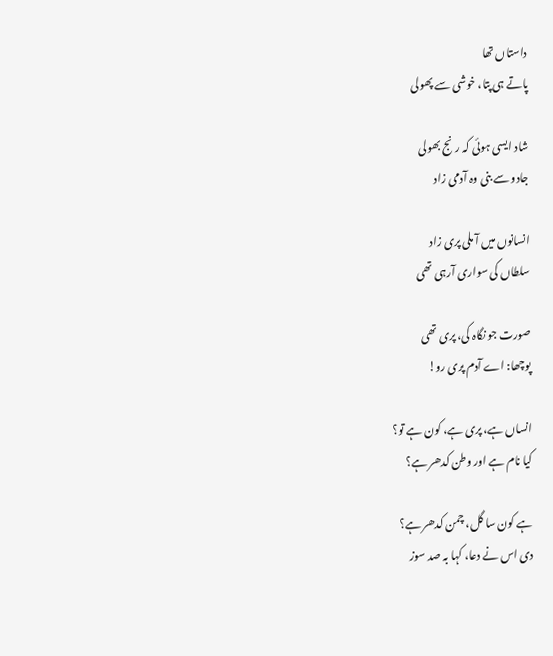داستاں تھا
پاتے ہی پتا، خوشی سے پھولی

شاد ایسی ہوئی کہ رنج بھولی
جادو سے بنی وہ آدمی زاد

انسانوں میں آ ملی پری زاد
سلطاں کی سواری آرہی تھی

صورت جو نگاہ کی، پری تھی
پوچھا: اے آدم پری رو!

انساں ہے، پری ہے، کون ہے تو؟
کیا نام ہے اور وطن کدھر ہے؟

ہے کون سا گل، چمن کدھر ہے؟
دی اس نے دعا، کہا بہ صد سوز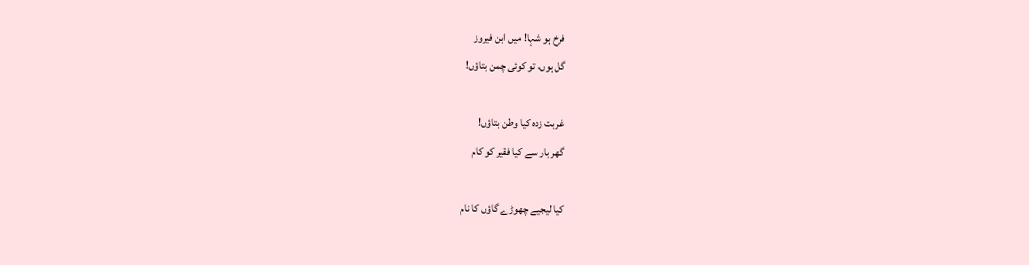فرخ ہو شہا! میں ابن فیروز
گل ہوں، تو کوئی چمن بتاؤں!

غربت زدہ کیا وطن بتاؤں!
گھر بار سے کیا فقیر کو کام

کیا لیجیے چھوڑے گاؤں کا نام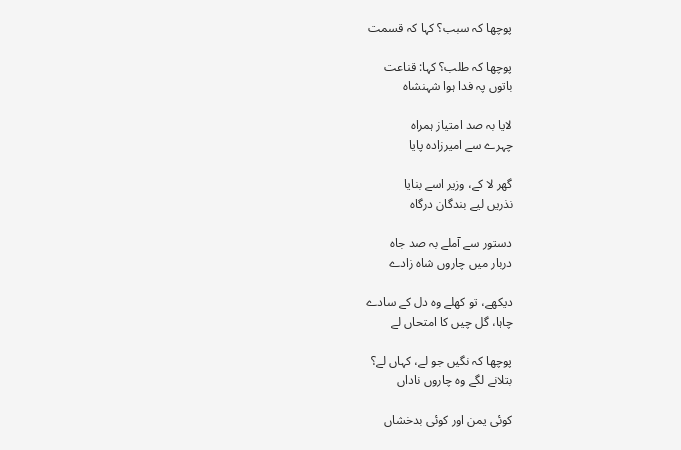پوچھا کہ سبب؟ کہا کہ قسمت

پوچھا کہ طلب؟ کہا: قناعت
باتوں پہ فدا ہوا شہنشاہ

لایا بہ صد امتیاز ہمراہ
چہرے سے امیرزادہ پایا

گھر لا کے، وزیر اسے بنایا
نذریں لیے بندگان درگاہ

دستور سے آملے بہ صد جاہ
دربار میں چاروں شاہ زادے

دیکھے، تو کھلے وہ دل کے سادے
چاہا، گل چیں کا امتحاں لے

پوچھا کہ نگیں جو لے، کہاں لے؟
بتلانے لگے وہ چاروں ناداں

کوئی یمن اور کوئی بدخشاں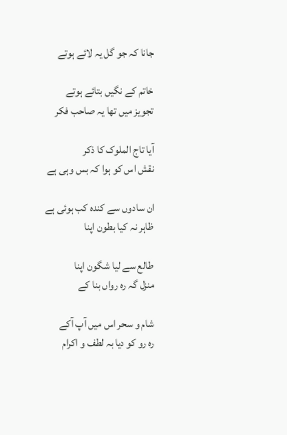جانا کہ جو گل یہ لائے ہوتے

خاتم کے نگیں بتائے ہوتے
تجویز میں تھا یہ صاحب فکر

آیا تاج الملوک کا ذکر
نقش اس کو ہوا کہ بس وہی ہے

ان سادوں سے کندہ کب ہوئی ہے
ظاہر نہ کیا بطون اپنا

طالع سے لیا شگون اپنا
منزل گہ رہ رواں بنا کے

شام و سحر اس میں آپ آکے
رہ رو کو دیا بہ لطف و اکرام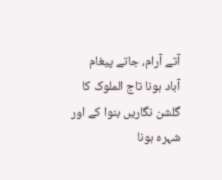آتے آرام، جاتے پیغام
آباد ہونا تاج الملوک کا گلشن نگاریں بنوا کے اور شہرہ ہونا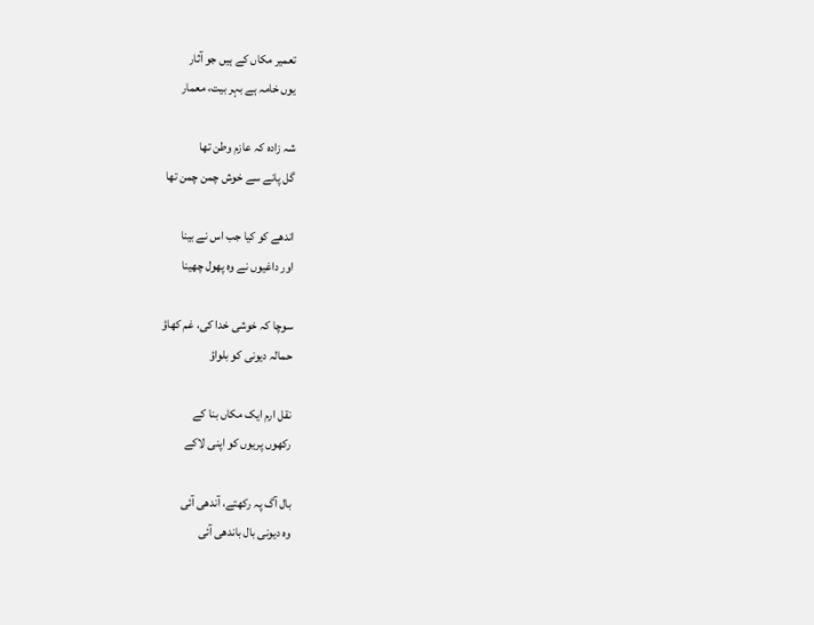تعمیر مکاں کے ہیں جو آثار
یوں خامہ ہے بہر بیت، معمار

شہ زادہ کہ عازم وطن تھا
گل پانے سے خوش چمن چمن تھا

اندھے کو کیا جب اس نے بینا
اور داغیوں نے وہ پھول چھینا

سوچا کہ خوشی خدا کی، غم کھاؤ
حمالہ دیونی کو بلواؤ

نقل ارم ایک مکاں بنا کے
رکھوں پریوں کو اپنی لاکے

بال آگ پہ رکھتے، آندھی آئی
وہ دیونی بال باندھی آئی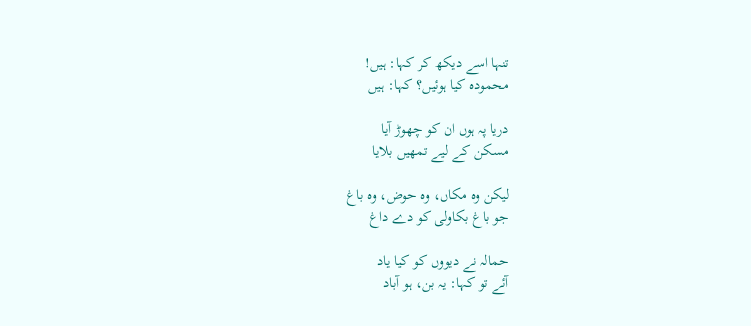تنہا اسے دیکھ کر کہا: ہیں!
محمودہ کیا ہوئیں؟ کہا: ہیں

دریا پہ ہوں ان کو چھوڑ آیا
مسکن کے لیے تمھیں بلایا

لیکن وہ مکاں، وہ حوض، وہ باغ
جو باغ بکاولی کو دے داغ

حمالہ نے دیووں کو کیا یاد
آئے تو کہا: یہ بن، ہو آباد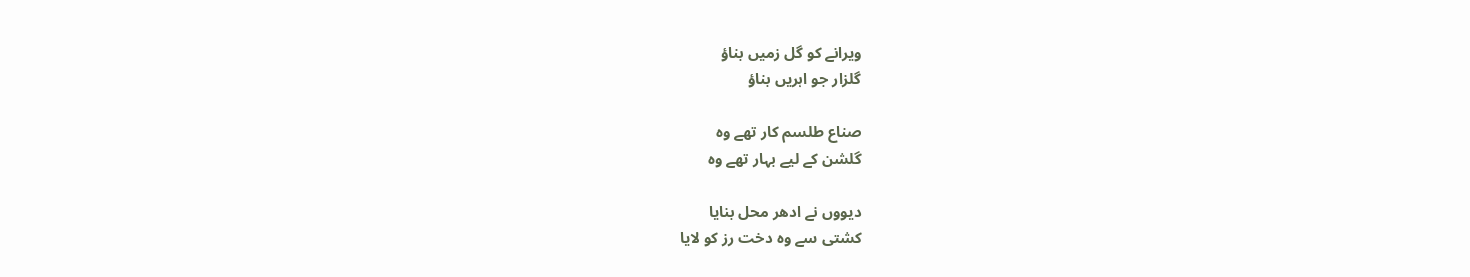ویرانے کو گل زمیں بناؤ
گلزار جو اہریں بناؤ

صناع طلسم کار تھے وہ
گلشن کے لیے بہار تھے وہ

دیووں نے ادھر محل بنایا
کشتی سے وہ دخت رز کو لایا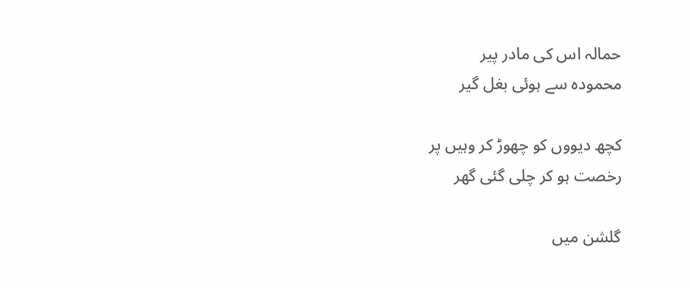حمالہ اس کی مادر پیر
محمودہ سے ہوئی بغل گیر

کچھ دیووں کو چھوڑ کر وہیں پر
رخصت ہو کر چلی گئی گھر

گلشن میں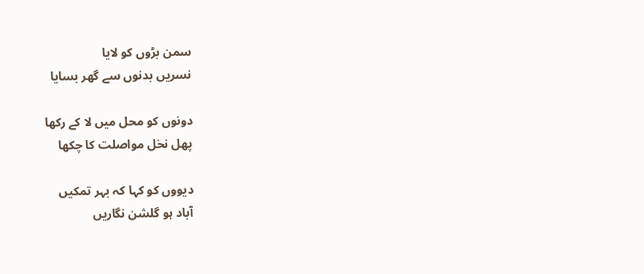سمن بڑوں کو لایا
نسریں بدنوں سے گھر بسایا

دونوں کو محل میں لا کے رکھا
پھل نخل مواصلت کا چکھا

دیووں کو کہا کہ بہر تمکیں
آباد ہو گلشن نگاریں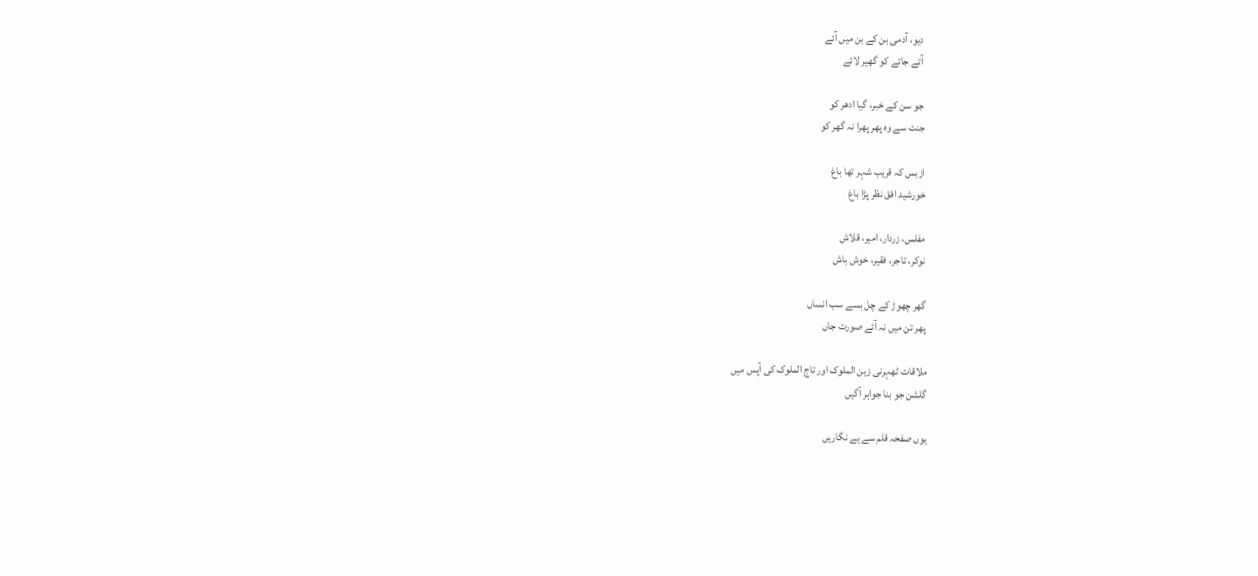دیو، آدمی بن کے بن میں آئے
آتے جاتے کو گھیر لائے

جو سن کے خبر، گیا ادھر کو
جنت سے وہ پھر پھرا نہ گھر کو

ازبس کہ قریب شہر تھا باغ
خورشید افق نظر پڑا باغ

مفلس، زردار، امیر، قلاش
نوکر، تاجر، فقیر، خوش باش

گھر چھوڑ کے چل بسے سب انساں
پھر تن میں نہ آئے صورت جاں

ملاقات ٹھہرنی زین الملوک اور تاج الملوک کی آپس میں
گلشن جو بنا جواہر آگیں

یوں صفحہ قلم سے ہے نگاریں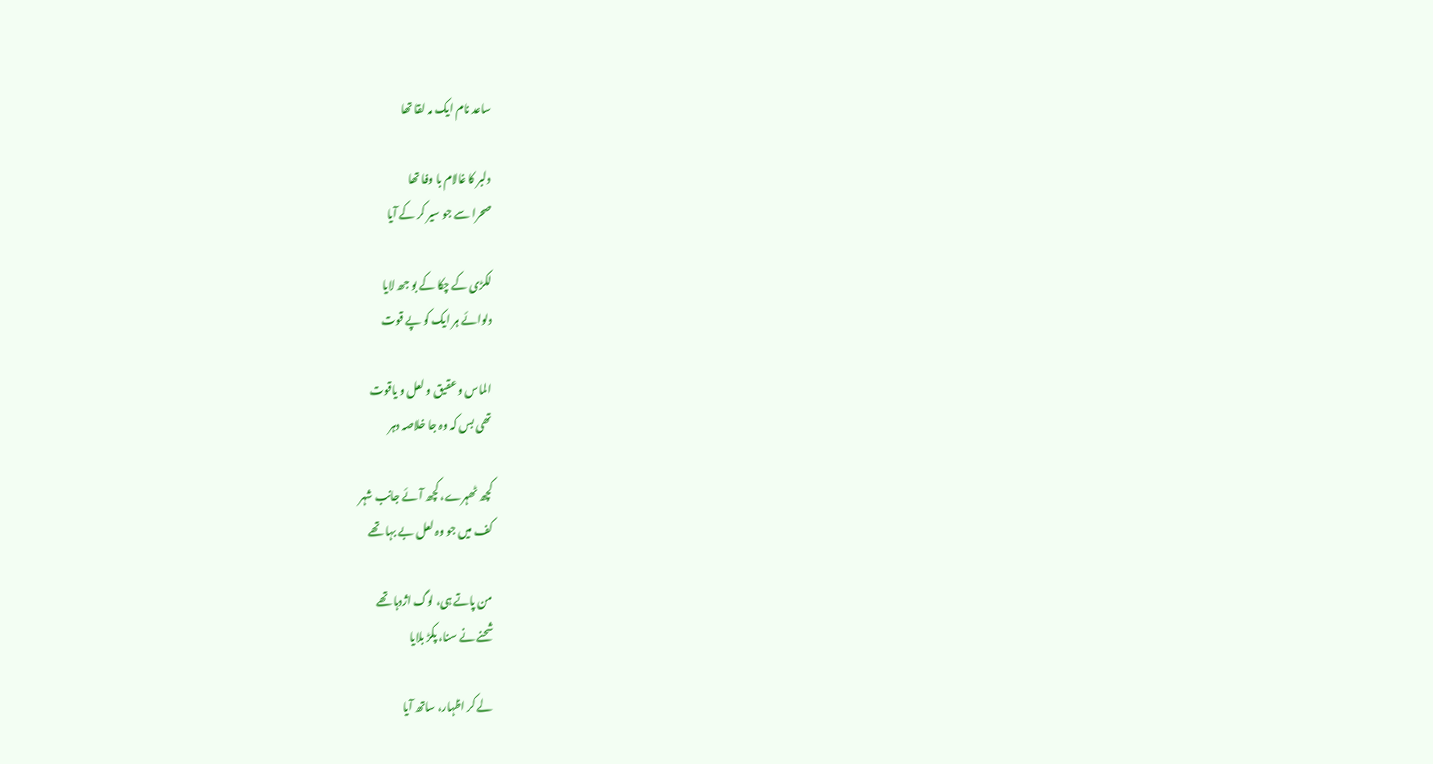ساعد نام ایک مہ لقا تھا

دلبر کا غالام با وفا تھا
صحرا سے جو سیر کر کے آیا

لکڑی کے چکا کے بو جھ لایا
دلوائے ہر ایک کو پے قوت

الماس و عقیق و لعل و یاقوت
تھی بس کہ وہ جا خلاصہ دہر

کچھ ٹھہرے، کچھ آئے جانب شہر
کف میں جو وہ لعل بے بہا تھے

من پاتے ہی، لوگ اژدہا تھے
شحنے نے سنا، پکڑ بلایا

لے کر اظہار، ساتھ آیا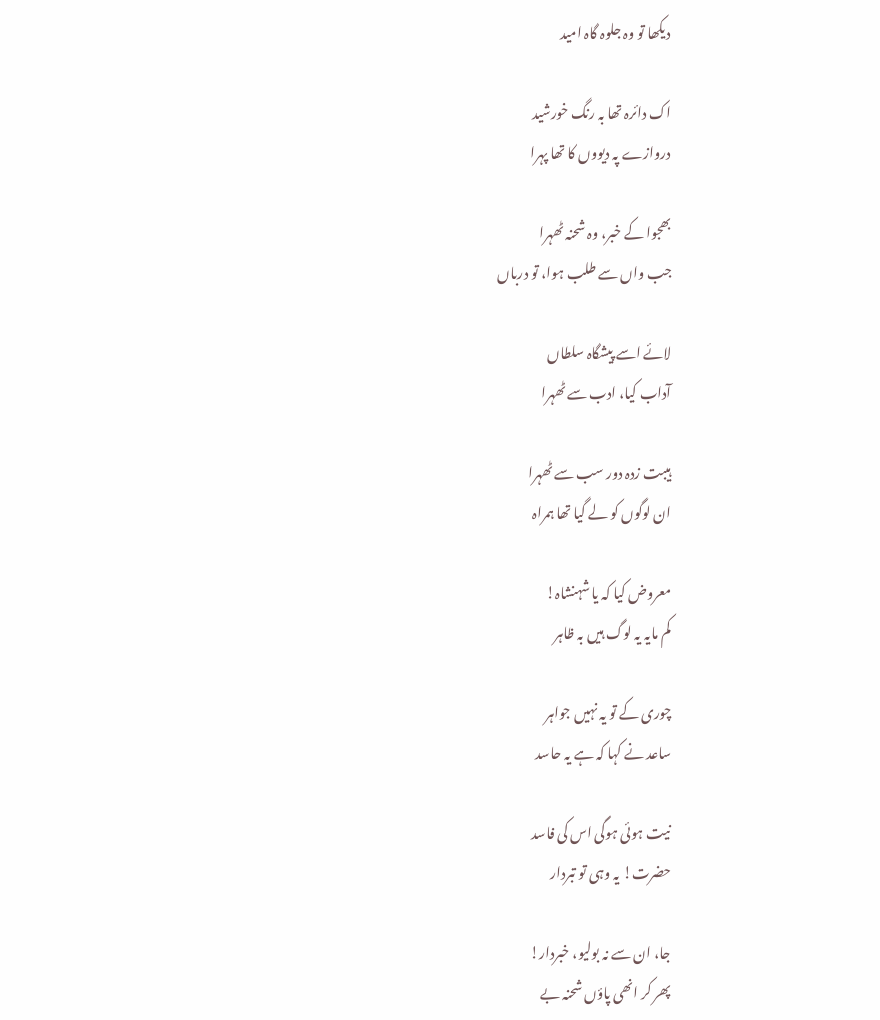دیکھا تو وہ جلوہ گاہ امید

اک دائرہ تھا بہ رنگ خورشید
دروازے پہ دیووں کا تھا پہرا

بھجوا کے خبر، وہ شحنہ ٹھہرا
جب واں سے طلب ہوا، تو درباں

لائے اسے پیشگاہ سلطاں
آداب کیا، ادب سے ٹھہرا

ہیبت زدہ دور سب سے ٹھہرا
ان لوگوں کو لے گیا تھا ہمراہ

معروض کیا کہ یا شہنشاہ!
کم مایہ یہ لوگ ہیں بہ ظاہر

چوری کے تو یہ نہیں جواہر
ساعد نے کہا کہ ہے یہ حاسد

نیت ہوئی ہوگی اس کی فاسد
حضرت! یہ وہی تو تبردار

جا، ان سے نہ بولیو، خبردار!
پھر کر انھی پاؤں شحنہ بے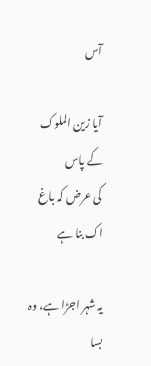آس

آیا زین الملوک کے پاس
کی عرض کہ باغ اک بنا ہے

یہ شہر اجڑا ہے، وہ بسا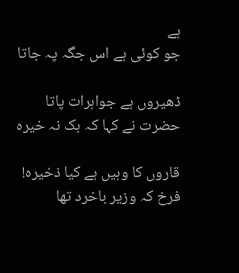ہے
جو کوئی ہے اس جگہ پہ جاتا

ڈھیروں ہے جواہرات پاتا
حضرت نے کہا کہ بک نہ خیرہ

قاروں کا وہیں ہے کیا ذخیرہ!
فرخ کہ وزیر باخرد تھا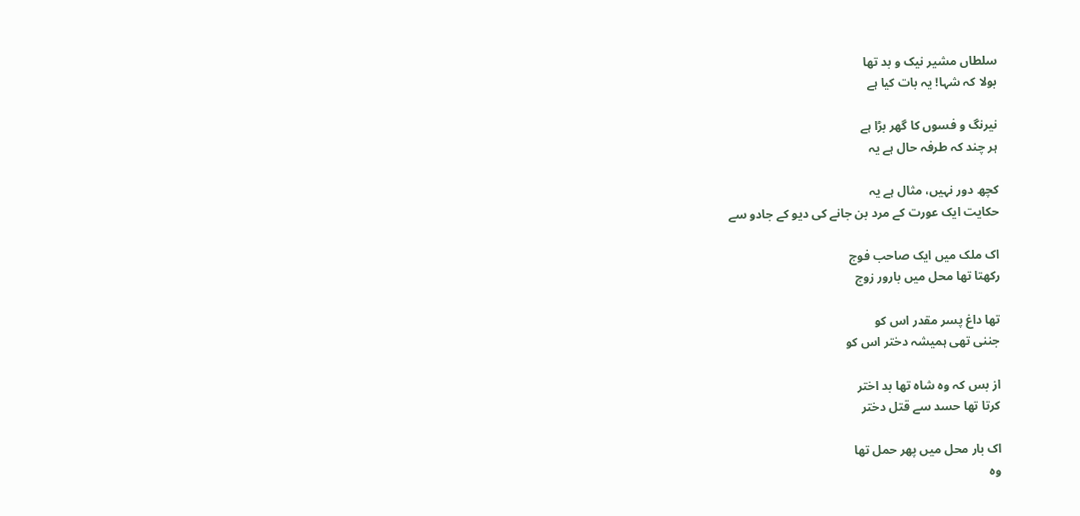سلطاں مشیر نیک و بد تھا
بولا کہ شہا! یہ بات کیا ہے

نیرنگ و فسوں کا گھر بڑا ہے
ہر چند کہ طرفہ حال ہے یہ

کچھ دور نہیں، مثال ہے یہ
حکایت ایک عورت کے مرد بن جانے کی دیو کے جادو سے

اک ملک میں ایک صاحب فوج
رکھتا تھا محل میں بارور زوج

تھا داغ پسر مقدر اس کو
جننی تھی ہمیشہ دختر اس کو

از بس کہ وہ شاہ تھا بد اختر
کرتا تھا حسد سے قتل دختر

اک بار محل میں پھر حمل تھا
وہ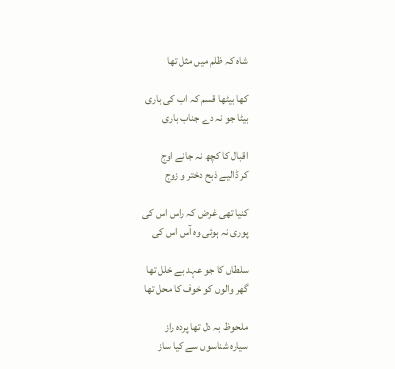شاہ کہ ظلم میں مثل تھا

کھا بیٹھا قسم کہ اب کی باری
بیٹا جو نہ دے جناب باری

اقبال کا کچھ نہ جانے اوج
کر ڈالیے ذبح دختر و زوج

کنیا تھی غرض کہ راس اس کی
پوری نہ ہوئی وہ آس اس کی

سلطاں کا جو عہد بے خلل تھا
گھر والوں کو خوف کا محل تھا

ملحوظ بہ دل تھا پردہ راز
سیارہ شناسوں سے کیا ساز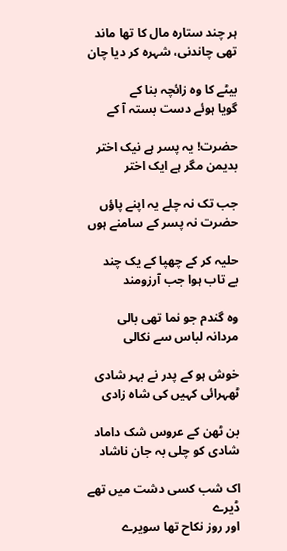ہر چند ستارہ مال کا تھا ماند
تھی چاندنی، شہرہ کر دیا چان

بیٹے کا وہ زائچہ بنا کے
گویا ہوئے دست بستہ آ کے

حضرت! یہ پسر ہے نیک اختر
بدیمن مگر ہے ایک اختر

جب تک نہ چلے یہ اپنے پاؤں
حضرت نہ پسر کے سامنے ہوں

حلیہ کر کے چھپا کے یک چند
بے تاب ہوا جب آرزومند

وہ گندم جو نما تھی بالی
مردانہ لباس سے نکالی

خوش ہو کے پدر نے بہر شادی
ٹھہرائی کہیں کی شاہ زادی

بن ٹھن کے عروس شک داماد
شادی کو چلی بہ جان ناشاد

اک شب کسی دشت میں تھے ڈیرے
اور روز نکاح تھا سویرے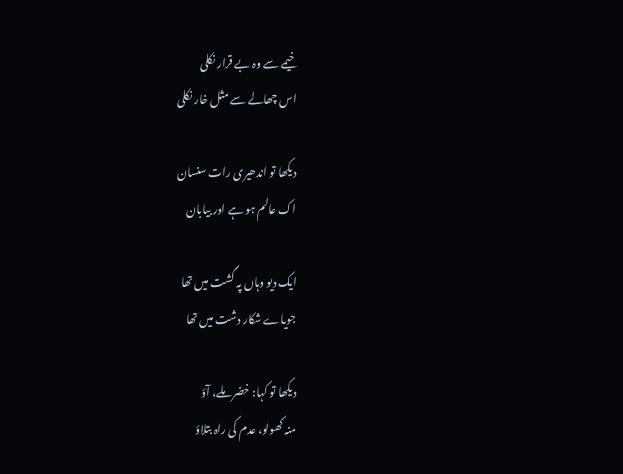خیمے سے وہ بے قرار نکلی
اس چھالے سے مثل خار نکلی

دیکھا تو اندھیری رات سنسان
اک عالم ہو ہے اور بیابان

ایک دیو وہاں پہ گشت میں تھا
جویاے شکار دشت میں تھا

دیکھا تو کہا: خضر ملے، آؤ
منہ کھولو، عدم کی راہ بتلاؤ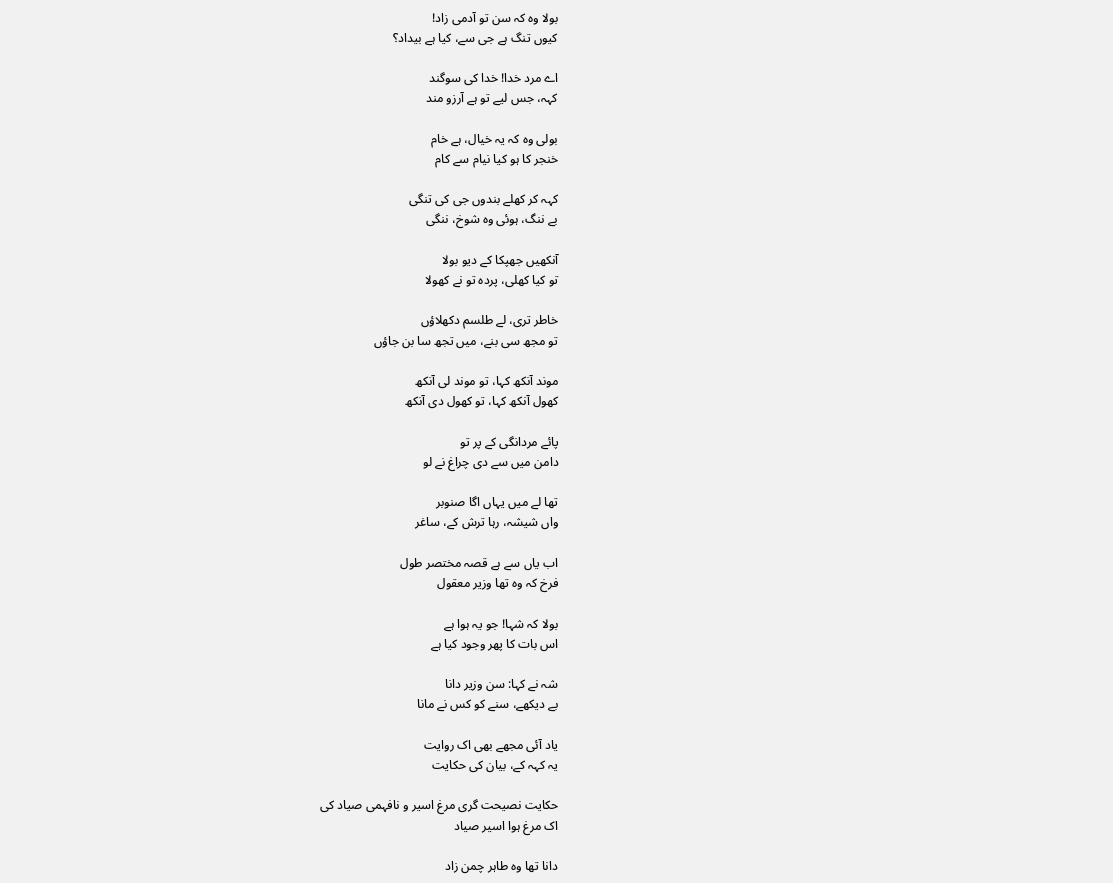بولا وہ کہ سن تو آدمی زاد!
کیوں تنگ ہے جی سے، کیا ہے بیداد؟

اے مرد خدا! خدا کی سوگند
کہہ، جس لیے تو ہے آرزو مند

بولی وہ کہ یہ خیال، ہے خام
خنجر کا ہو کیا نیام سے کام

کہہ کر کھلے بندوں جی کی تنگی
بے ننگ، ہوئی وہ شوخ، ننگی

آنکھیں جھپکا کے دیو بولا
تو کیا کھلی، پردہ تو نے کھولا

خاطر تری، لے طلسم دکھلاؤں
تو مجھ سی بنے، میں تجھ سا بن جاؤں

موند آنکھ کہا، تو موند لی آنکھ
کھول آنکھ کہا، تو کھول دی آنکھ

پائے مردانگی کے پر تو
دامن میں سے دی چراغ نے لو

تھا لے میں یہاں اگا صنوبر
واں شیشہ، رہا ترش کے، ساغر

اب یاں سے ہے قصہ مختصر طول
فرخ کہ وہ تھا وزیر معقول

بولا کہ شہا! جو یہ ہوا ہے
اس بات کا پھر وجود کیا ہے

شہ نے کہا: سن وزیر دانا
بے دیکھے، سنے کو کس نے مانا

یاد آئی مجھے بھی اک روایت
یہ کہہ کے، بیان کی حکایت

حکایت نصیحت گری مرغ اسیر و نافہمی صیاد کی
اک مرغ ہوا اسیر صیاد

دانا تھا وہ طاہر چمن زاد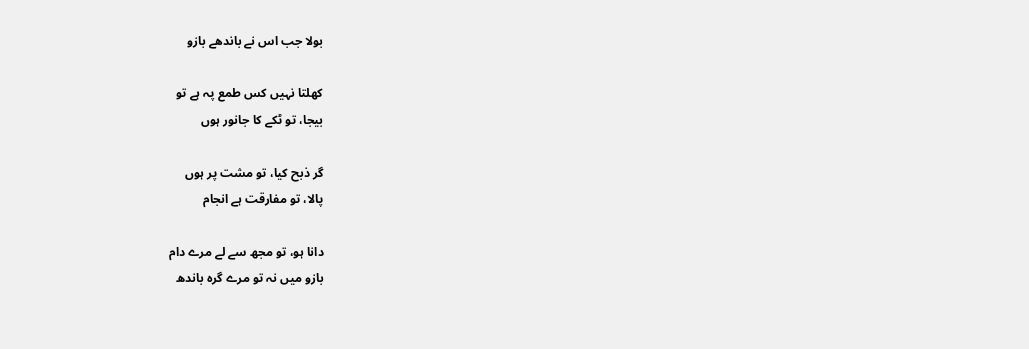بولا جب اس نے باندھے بازو

کھلتا نہیں کس طمع پہ ہے تو
بیجا، تو ٹکے کا جانور ہوں

گر ذبح کیا، تو مشت پر ہوں
پالا، تو مفارقت ہے انجام

دانا ہو، تو مجھ سے لے مرے دام
بازو میں نہ تو مرے گرہ باندھ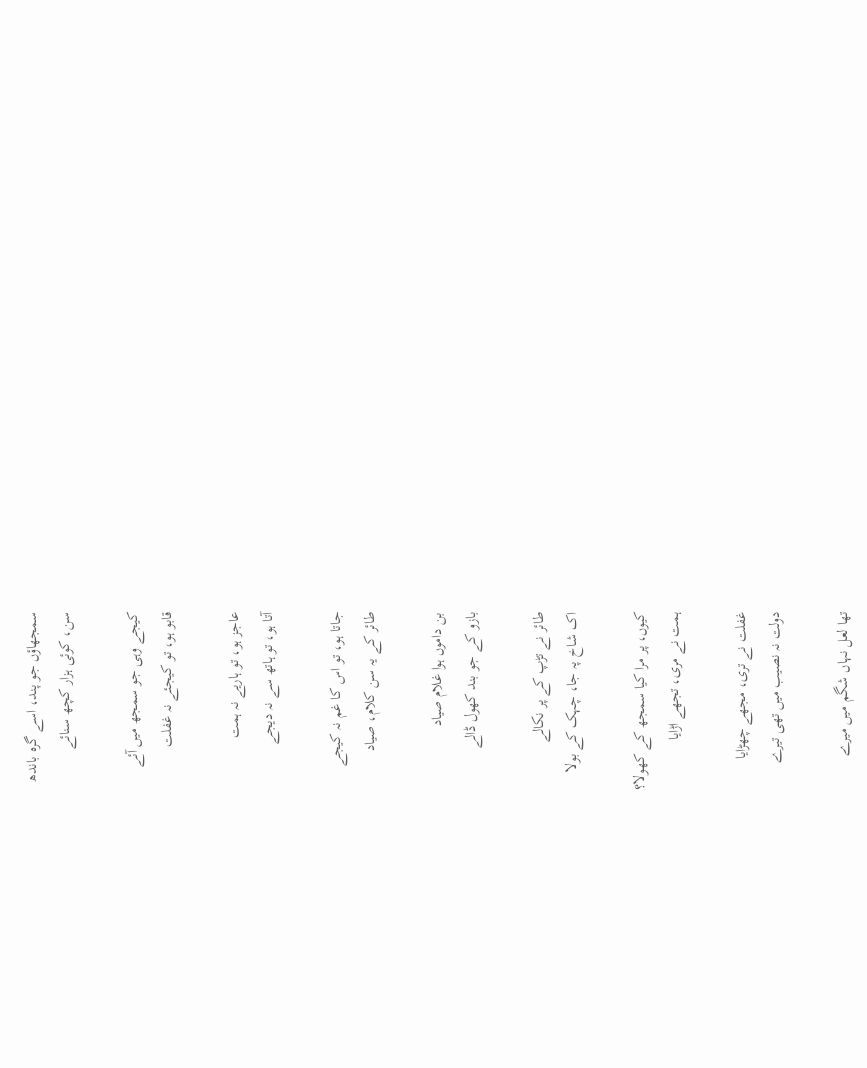سمجھاؤں جو پند، اسے گرہ باندھ
سن، کوئی ہزار کچھ سنائے

کیجے وہی جو سمجھ میں آئے
قابو ہو، تو کیجئے نہ غفلت

عاجز ہو، تو ہاریے نہ ہمت
آتا ہو، تو ہاتھ سے نہ دیجے

جاتا ہو، تو اس کا غم نہ کیجے
طائر کے یہ سن کلام، صیاد

بن داموں ہوا غلام صیاد
بازو کے جو بند کھول ڈالے

طائر نے تڑپ کے پر نکالے
اک شاخ پہ جا، چہک کے بولا

کیوں، پر مرا کیا سمجھ کے کھولا؟
ہمت نے مری، تجھے اڑایا

غفلت نے تری، مجھے چھڑایا
دولت نہ نصیب میں تھی تیرے

تھا لعل نہاں شگم میں میرے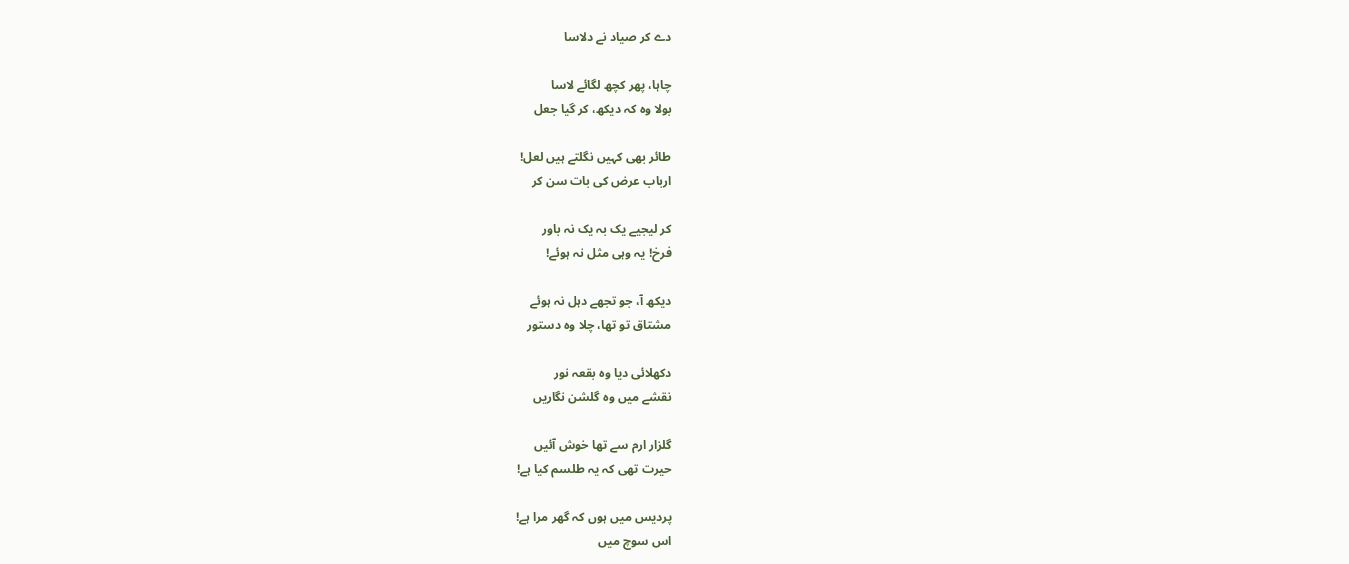دے کر صیاد نے دلاسا

چاہا، پھر کچھ لگائے لاسا
بولا وہ کہ دیکھ، کر گیا جعل

طائر بھی کہیں نگلتے ہیں لعل!
ارباب عرض کی بات سن کر

کر لیجیے یک بہ یک نہ باور
فرخ! یہ وہی مثل نہ ہوئے!

دیکھ آ، جو تجھے دہل نہ ہوئے
مشتاق تو تھا، چلا وہ دستور

دکھلائی دیا وہ بقعہ نور
نقشے میں وہ گلشن نگاریں

گلزار ارم سے تھا خوش آئیں
حیرت تھی کہ یہ طلسم کیا ہے!

پردیس میں ہوں کہ گھر مرا ہے!
اس سوچ میں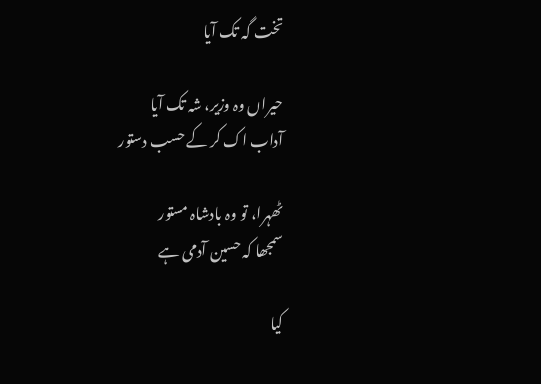تخت گہ تک آیا

حیراں وہ وزیر، شہ تک آیا
آداب اک کر کے حسب دستور

ٹھہرا، تو وہ بادشاہ مستور
سمجھا کہ حسین آدمی ہے

کیا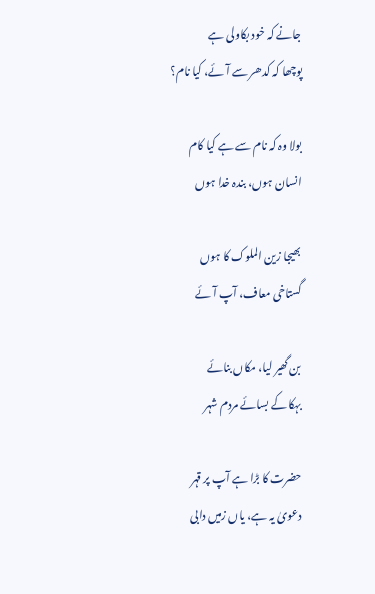جانے کہ خود بکاولی ہے
پوچھا کہ کدھر سے آئے، کیا نام؟

بولا وہ کہ نام سے ہے کیا کام
انسان ہوں، بندہ خدا ہوں

بھیجا زین الملوک کا ہوں
گستاخی معاف، آپ آئے

بن گھیر لیا، مکاں بنائے
بہکا کے بسائے مردم شہر

حضرت کا بڑا ہے آپ پر قہر
دعویٰ یہ ہے، یاں زمیں دابی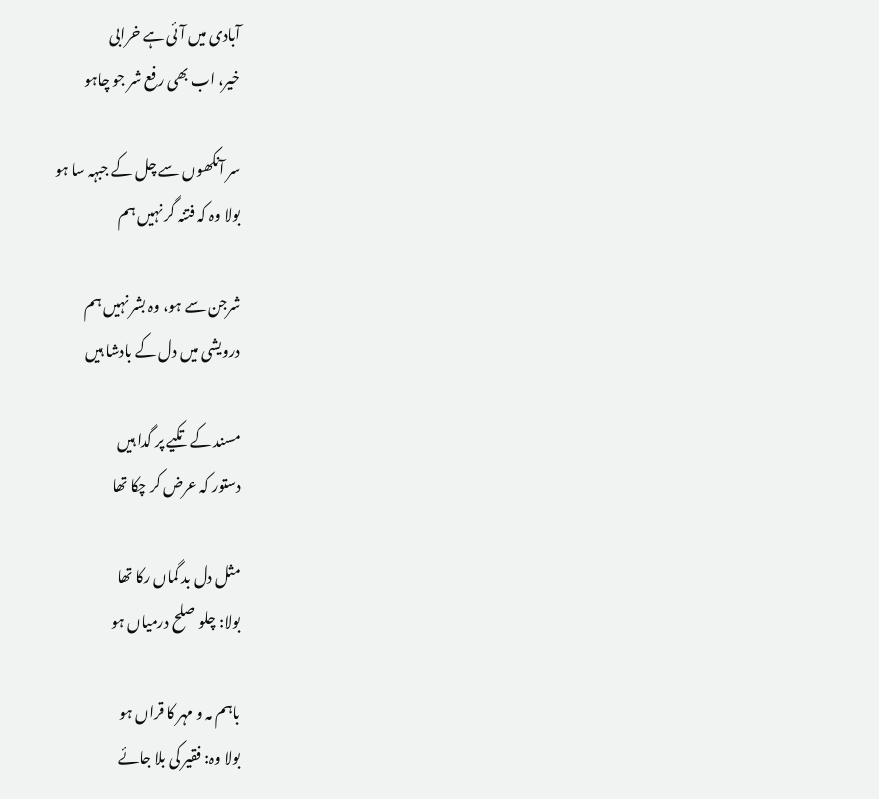آبادی میں آئی ہے خرابی
خیر، اب بھی رفع شر جو چاہو

سر آنکھوں سے چل کے جبہہ سا ہو
بولا وہ کہ فتنہ گر نہیں ہم

شرجن سے ہو، وہ بشر نہیں ہم
درویشی میں دل کے بادشا ہیں

مسند کے تکیے پر گدا ہیں
دستور کہ عرض کر چکا تھا

مثل دل بد گماں رکا تھا
بولا: چلو صلح درمیاں ہو

باہم مہ و مہر کا قراں ہو
بولا وہ: فقیر کی بلا جائے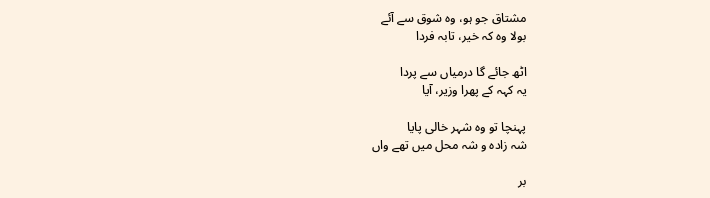مشتاق جو ہو، وہ شوق سے آئے
بولا وہ کہ خیر، تابہ فردا

اٹھ جائے گا درمیاں سے پردا
یہ کہہ کے پھرا وزیر، آیا

پہنچا تو وہ شہر خالی پایا
شہ زادہ و شہ محل میں تھے واں

بر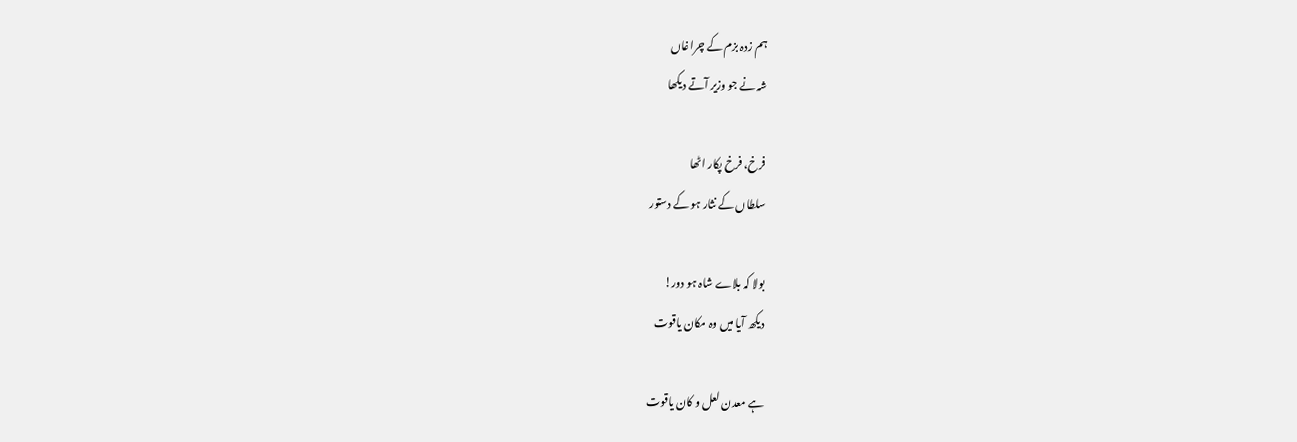ہم زدہ بزم کے چراغاں
شہ نے جو وزیر آتے دیکھا

فرخ، فرخ پکار اٹھا
سلطاں کے نثار ہو کے دستور

بولا کہ بلاے شاہ ہو دور!
دیکھ آیا میں وہ مکان یاقوت

ہے معدن لعل و کان یاقوت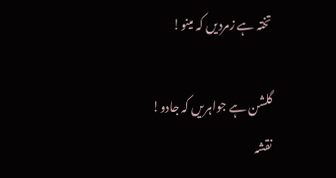تختہ ہے زمردیں کہ مینو!

گلشن ہے جواہریں کہ جادو!
نقشہ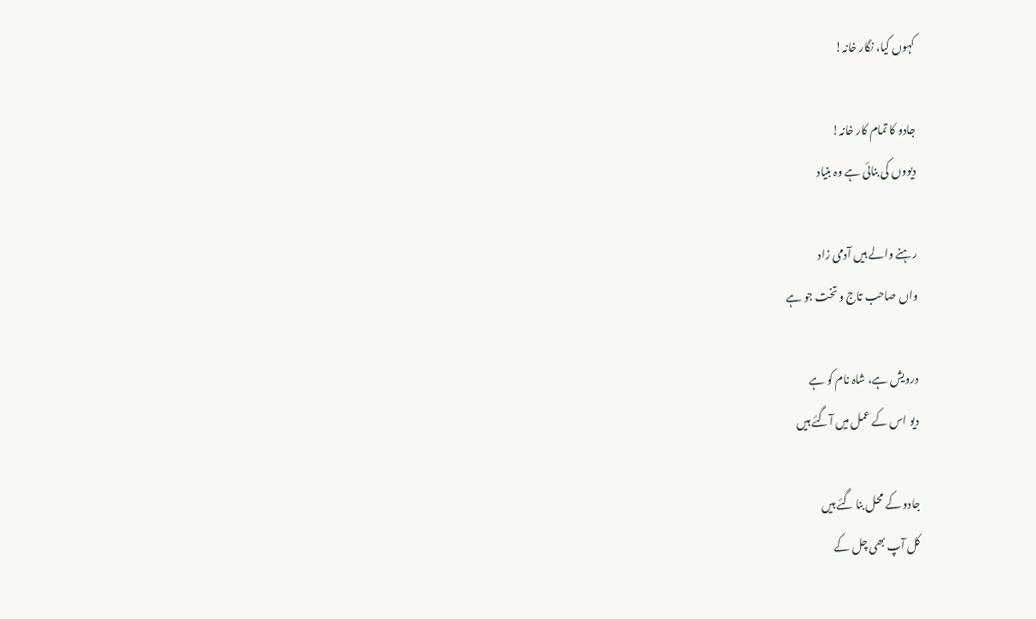کہوں کیا، نگار خانہ!

جادو کا تمام کار خانہ!
دیووں کی بنائی ہے وہ بنیاد

رہنے والے ہیں آدمی زاد
واں صاحب تاج و تخت جو ہے

درویش ہے، شاہ نام کو ہے
دیو اس کے عمل میں آگئے ہیں

جادو کے محل بنا گئے ہیں
کل آپ بھی چل کے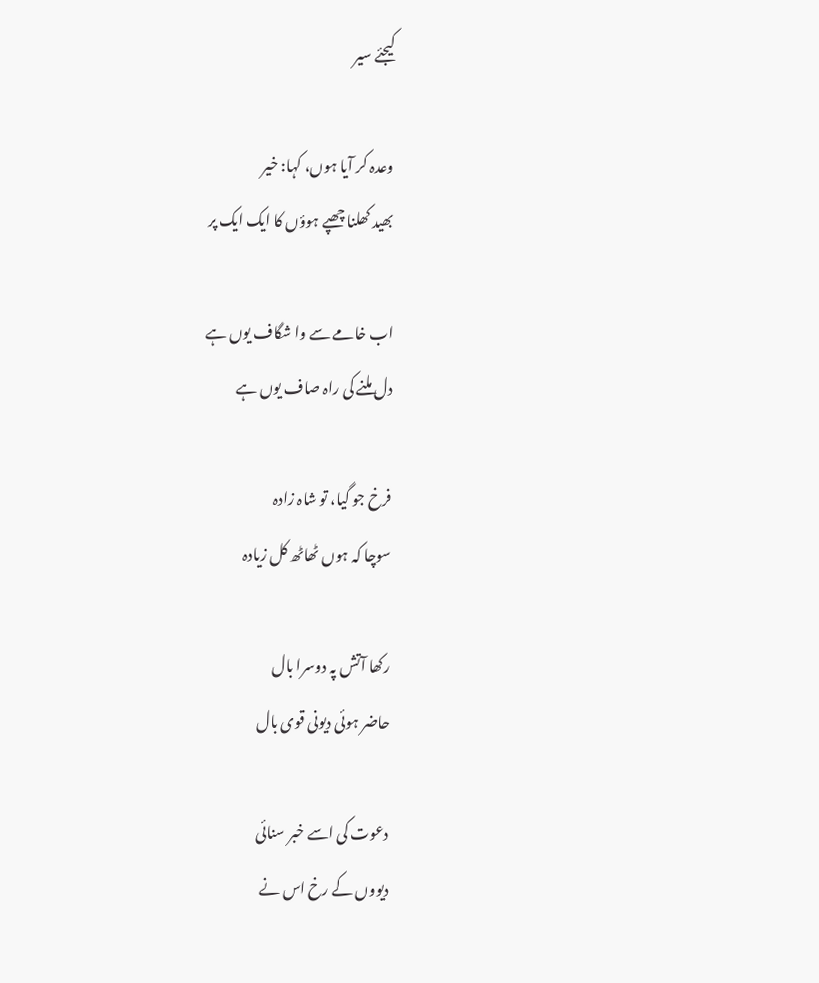کیجئے سیر

وعدہ کر آیا ہوں، کہا: خیر
بھید کھلنا چھپے ہوؤں کا ایک ایک پر

اب خامے سے وا شگاف یوں ہے
دل ملنے کی راہ صاف یوں ہے

فرخ جو گیا، تو شاہ زادہ
سوچا کہ ہوں ٹھاٹھ کل زیادہ

رکھا آتش پہ دوسرا بال
حاضر ہوئی دیونی قوی بال

دعوت کی اسے خبر سنائی
دیووں کے رخ اس نے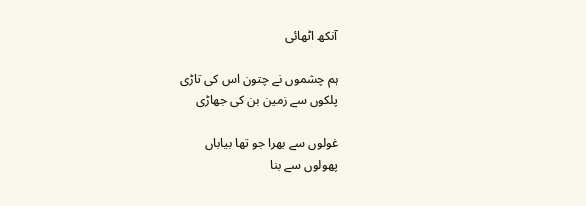آنکھ اٹھائی

ہم چشموں نے چتون اس کی تاڑی
پلکوں سے زمین بن کی جھاڑی

غولوں سے بھرا جو تھا بیاباں
پھولوں سے بنا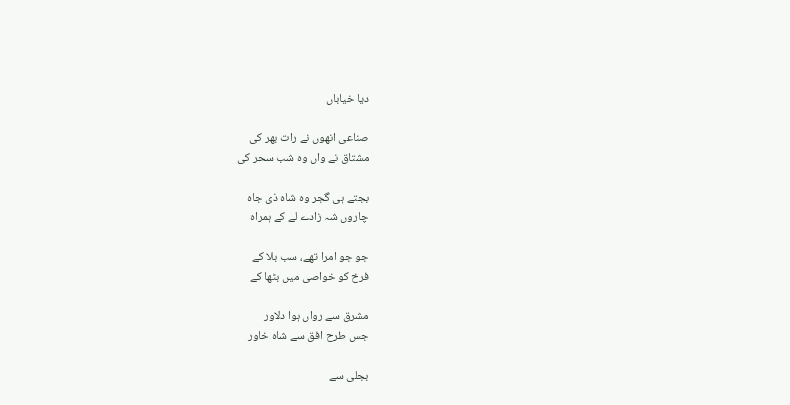دیا خیاباں

صناعی انھوں نے رات بھر کی
مشتاق نے واں وہ شب سحر کی

بجتے ہی گجر وہ شاہ ذی جاہ
چاروں شہ زادے لے کے ہمراہ

جو جو امرا تھے، سب بلا کے
فرخ کو خواصی میں بٹھا کے

مشرق سے رواں ہوا دلاور
جس طرح افق سے شاہ خاور

بجلی سے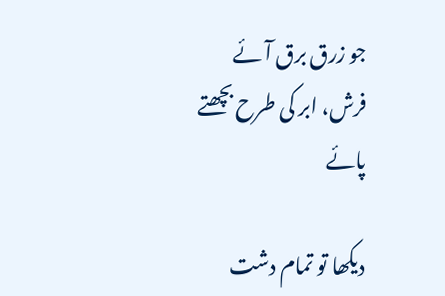جو زرق برق آئے
فرش، ابر کی طرح بچھتے پائے

دیکھا تو تمام دشت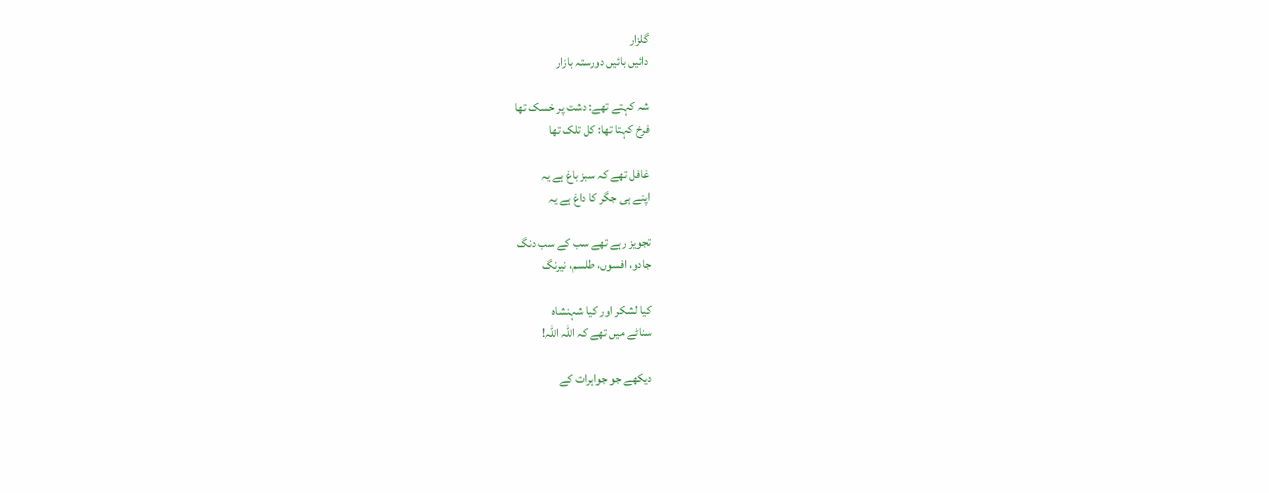گلزار
دائیں بائیں دورستہ بازار

شہ کہتے تھے: دشت پر خسک تھا
فرخ کہتا تھا: کل تلک تھا

غافل تھے کہ سبز باغ ہے یہ
اپنے ہی جگر کا داغ ہے یہ

تجویز رہے تھے سب کے سب دنگ
جادو، افسوں، طلسم، نیرنگ

کیا لشکر اور کیا شہنشاہ
سناٹے میں تھے کہ اللہ اللہ!

دیکھے جو جواہرات کے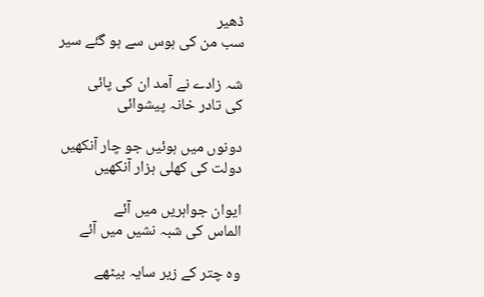ڈھیر
سب من کی ہوس سے ہو گئے سیر

شہ زادے نے آمد ان کی پائی
کی تادر خانہ پیشوائی

دونوں میں ہوئیں جو چار آنکھیں
دولت کی کھلی ہزار آنکھیں

ایوان جواہریں میں آئے
الماس کی شبہ نشیں میں آئے

وہ چتر کے زیر سایہ بیٹھے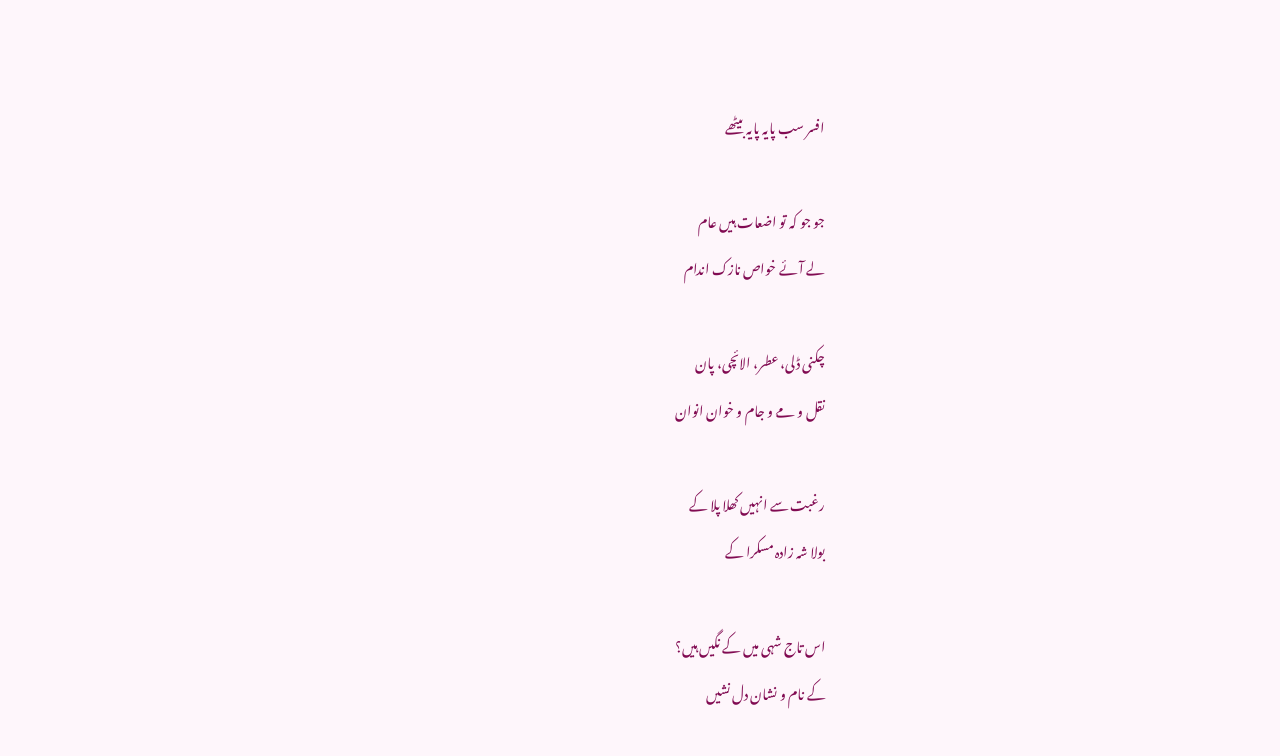افسر سب پایہ پایہ بیٹھے

جو جو کہ تو اضعات ہیں عام
لے آئے خواص نازک اندام

چکنی ڈلی، عطر، الائچی، پان
نقل و مے و جام و خوان انوان

رغبت سے انہیں کھلا پلا کے
بولا شہ زادہ مسکرا کے

اس تاج شہی میں کے نگیں ہیں؟
کے نام و نشان دل نشیں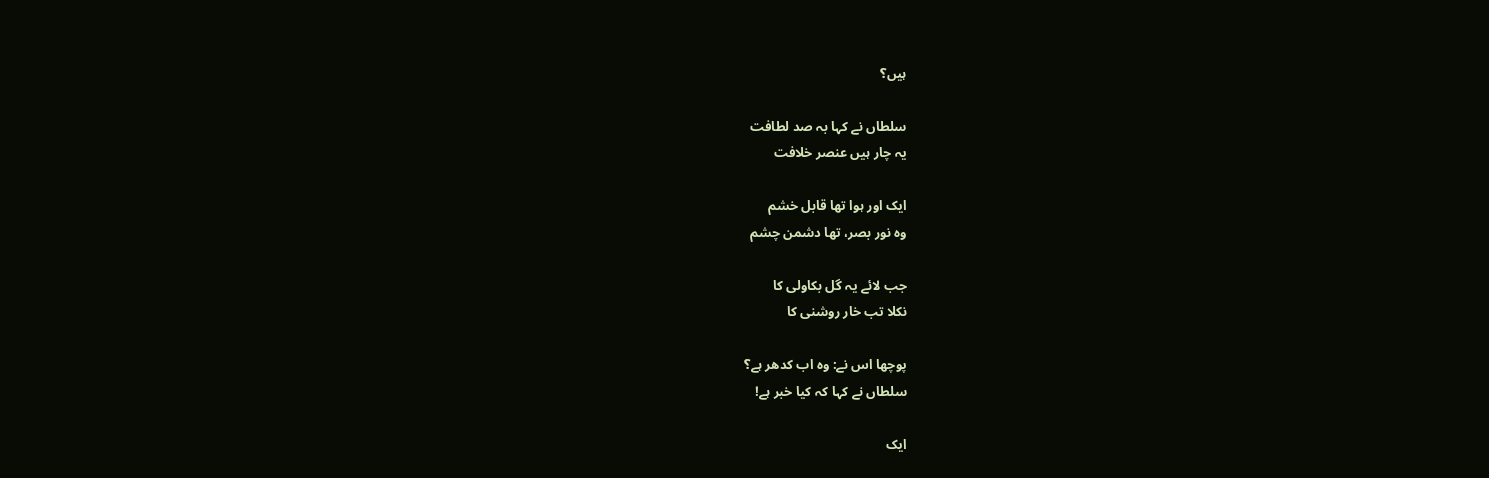ہیں؟

سلطاں نے کہا بہ صد لطافت
یہ چار ہیں عنصر خلافت

ایک اور ہوا تھا قابل خشم
وہ نور بصر، تھا دشمن چشم

جب لائے یہ گل بکاولی کا
نکلا تب خار روشنی کا

پوچھا اس نے: وہ اب کدھر ہے؟
سلطاں نے کہا کہ کیا خبر ہے!

ایک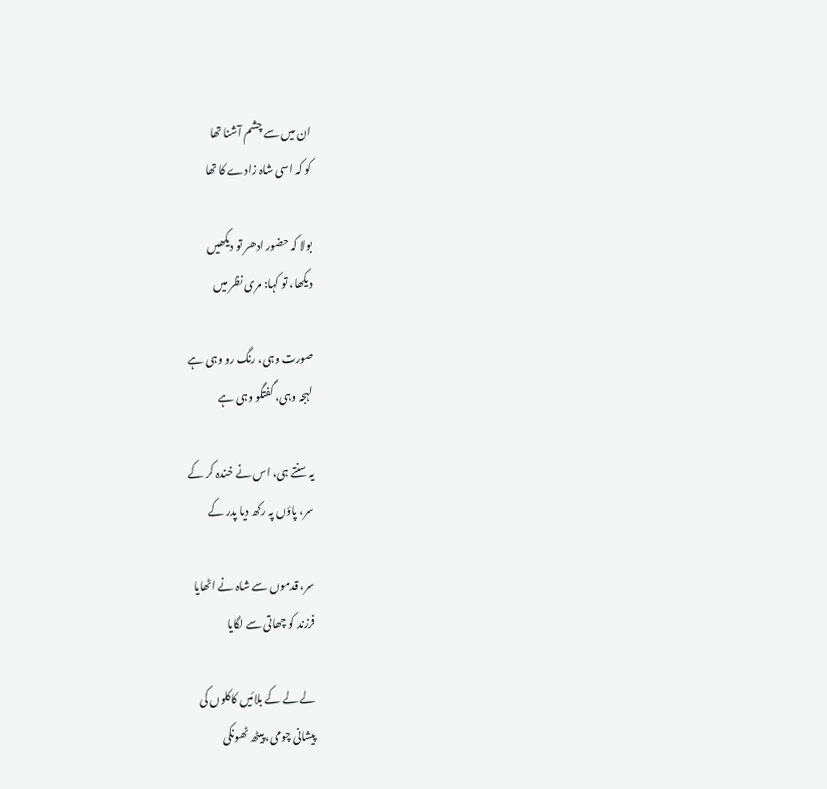ان میں سے چشم آشنا تھا
کو کہ اسی شاہ زادے کا تھا

بولا کہ حضور ادھر تو دیکھیں
دیکھا، تو کہا: مری نظر میں

صورت وہی، رنگ رو وہی ہے
لہجہ وہی، گفتگو وہی ہے

یہ سنتے ہی، اس نے خندہ کر کے
سر، پاؤں پہ رکھ دیا پدر کے

سر، قدموں سے شاہ نے اٹھایا
فرزند کو چھاتی سے لگایا

لے لے کے بلائیں کاکلوں کی
پیشانی چومی، پیٹھ ٹھونکی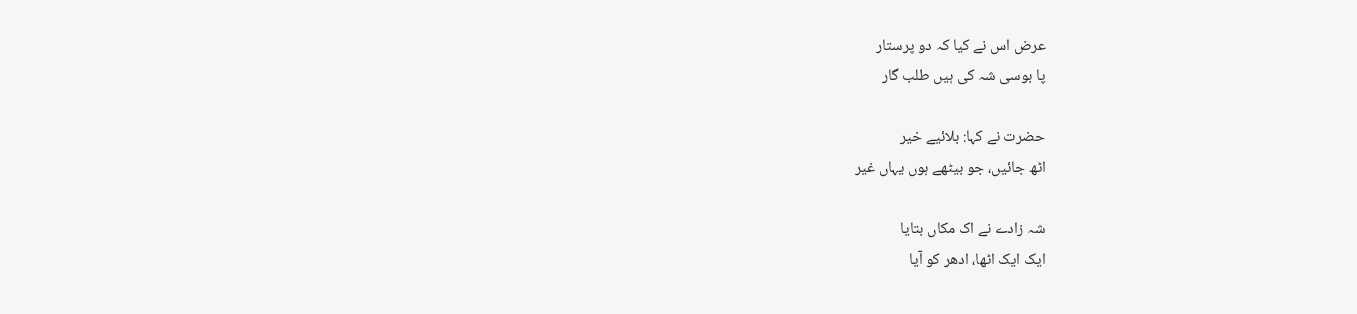عرض اس نے کیا کہ دو پرستار
پا بوسی شہ کی ہیں طلب گار

حضرت نے کہا: بلائیے خیر
اٹھ جائیں، جو بیٹھے ہوں یہاں غیر

شہ زادے نے اک مکاں بتایا
ایک ایک اٹھا، ادھر کو آیا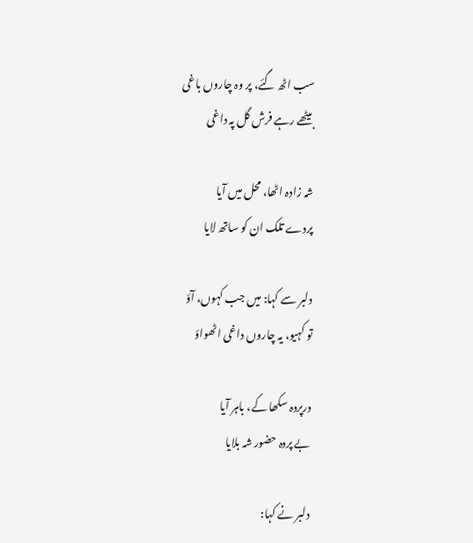سب اٹھ گئے، پر وہ چاروں باغی
بیٹھے رہے فرش گل پہ داغی

شہ زادہ اٹھا، محل میں آیا
پردے تلک ان کو ساتھ لایا

دلبر سے کہا: میں جب کہوں، آؤ
تو کہیو، یہ چاروں داغی اٹھواؤ

درپردہ سکھا کے، باہر آیا
بے پردہ حضور شہ بلایا

دلبر نے کہا: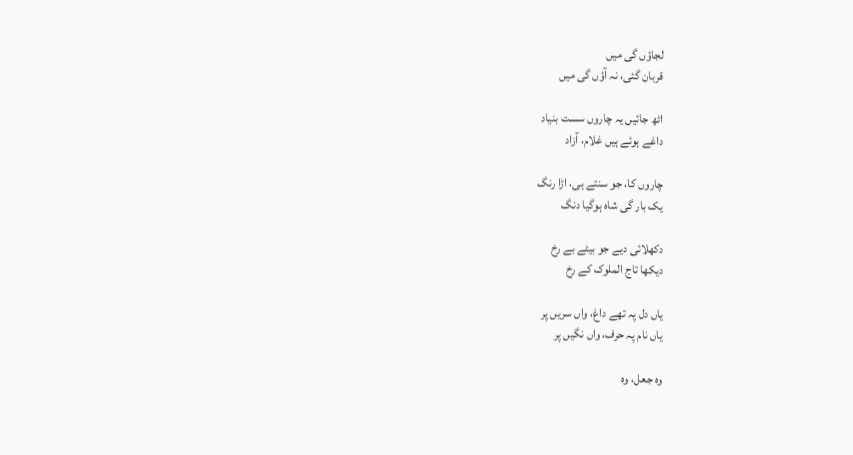لجاؤں گی میں
قربان گئی، نہ آؤں گی میں

اٹھ جائیں یہ چاروں سست بنیاد
داغے ہوئے ہیں غلام، آزاد

چاروں کا، جو سنتے ہی، اڑا رنگ
یک بار گی شاہ ہوگیا دنگ

دکھلائی دیے جو بیٹے بے رخ
دیکھا تاج الملوک کے رخ

یاں دل پہ تھے داغ، واں سریں پر
یاں نام پہ حرف، واں نگیں پر

وہ جعل، وہ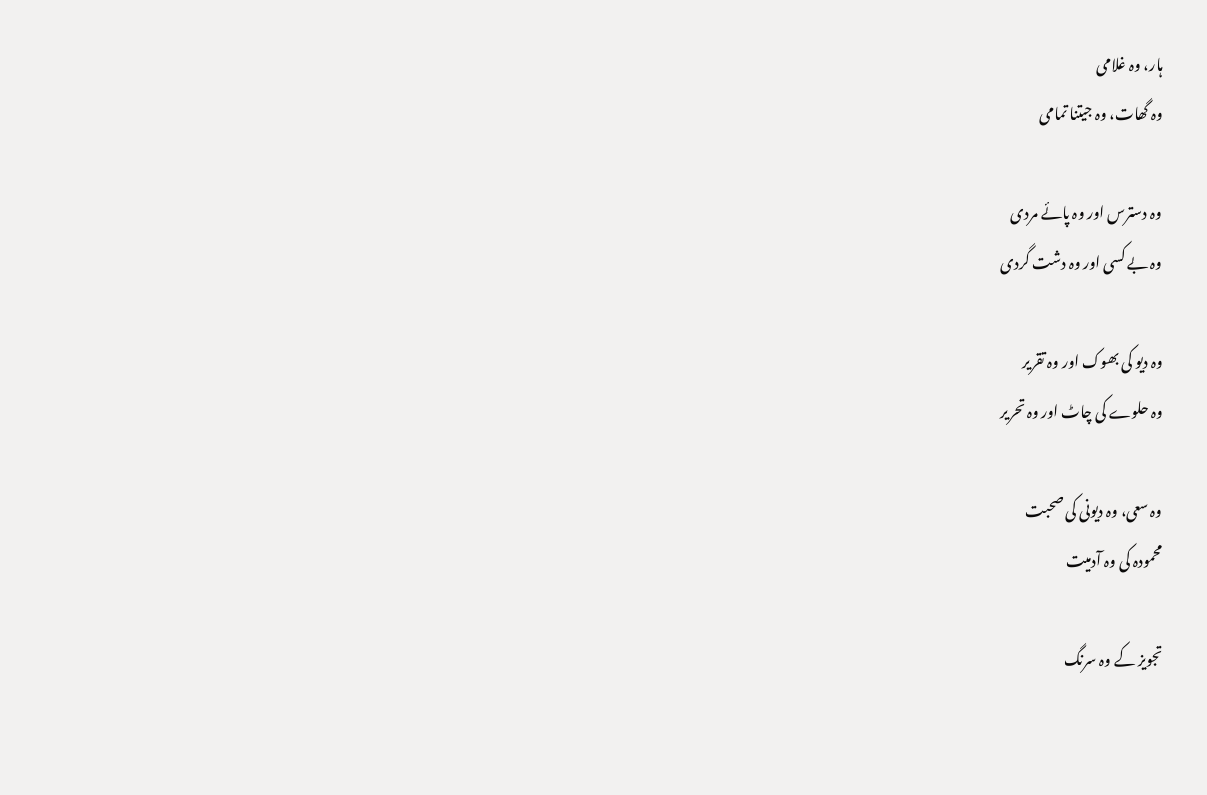ہار، وہ غلامی
وہ گھات، وہ جیتنا تمامی

وہ دسترس اور وہ پائے مردی
وہ بے کسی اور وہ دشت گردی

وہ دیو کی بھوک اور وہ تقریر
وہ حلوے کی چاٹ اور وہ تحریر

وہ سعی، وہ دیونی کی صحبت
محمودہ کی وہ آدمیت

تجویز کے وہ سرنگ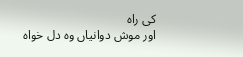کی راہ
اور موش دوانیاں وہ دل خواہ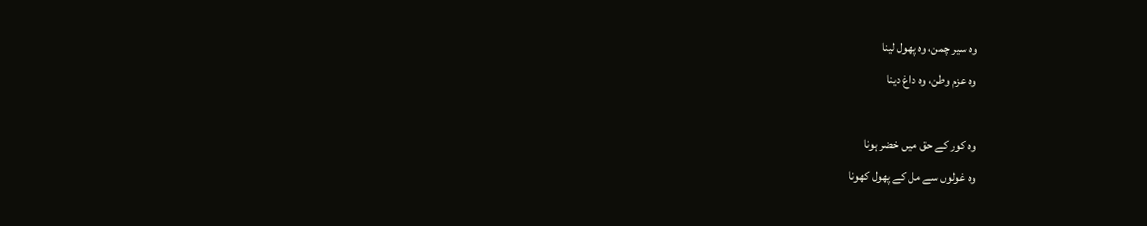وہ سیر چمن، وہ پھول لینا
وہ عزم وطن، وہ داغ دینا

وہ کور کے حق میں خضر ہونا
وہ غولوں سے مل کے پھول کھونا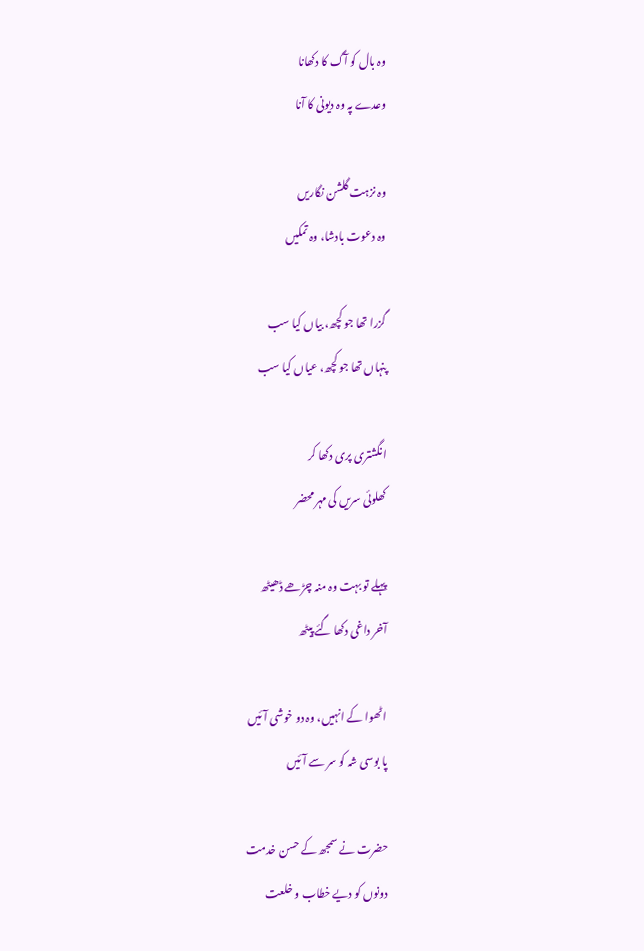وہ بال کو آگ کا دکھانا
وعدے پہ وہ دیونی کا آنا

وہ نزہت گلشن نگاریں
وہ دعوت بادشا، وہ تمکیں

گزرا تھا جو کچھ، بیاں کیا سب
پنہاں تھا جو کچھ، عیاں کیا سب

انگشتری پری دکھا کر
کھلوئی سریں کی مہر محضر

پہلے تو بہت وہ منہ چڑھے ڈھیٹھ
آخر داغی دکھا گئے پیٹھ

اٹھوا کے انہیں، وہ دو خوشی آئیں
پا بوسی شہ کو سر سے آئیں

حضرت نے سمجھ کے حسن خدمت
دونوں کو دیے خطاب و خلعت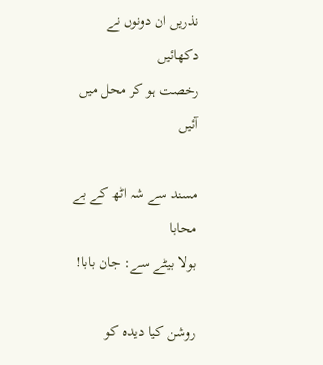نذریں ان دونوں نے دکھائیں
رخصت ہو کر محل میں آئیں

مسند سے شہ اٹھ کے بے محابا
بولا بیٹے سے: جان بابا!

روشن کیا دیدہ کو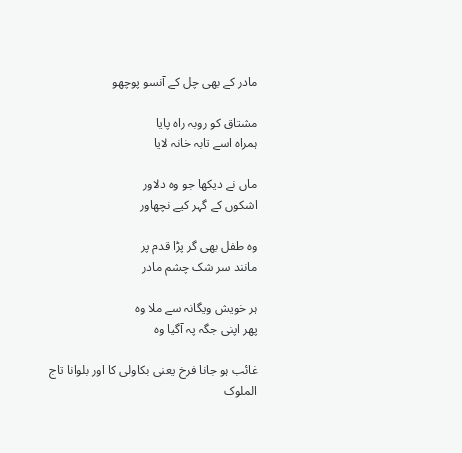مادر کے بھی چل کے آنسو پوچھو

مشتاق کو روبہ راہ پایا
ہمراہ اسے تابہ خانہ لایا

ماں نے دیکھا جو وہ دلاور
اشکوں کے گہر کیے نچھاور

وہ طفل بھی گر پڑا قدم پر
مانند سر شک چشم مادر

ہر خویش ویگانہ سے ملا وہ
پھر اپنی جگہ پہ آگیا وہ

غائب ہو جانا فرخ یعنی بکاولی کا اور بلوانا تاج الملوک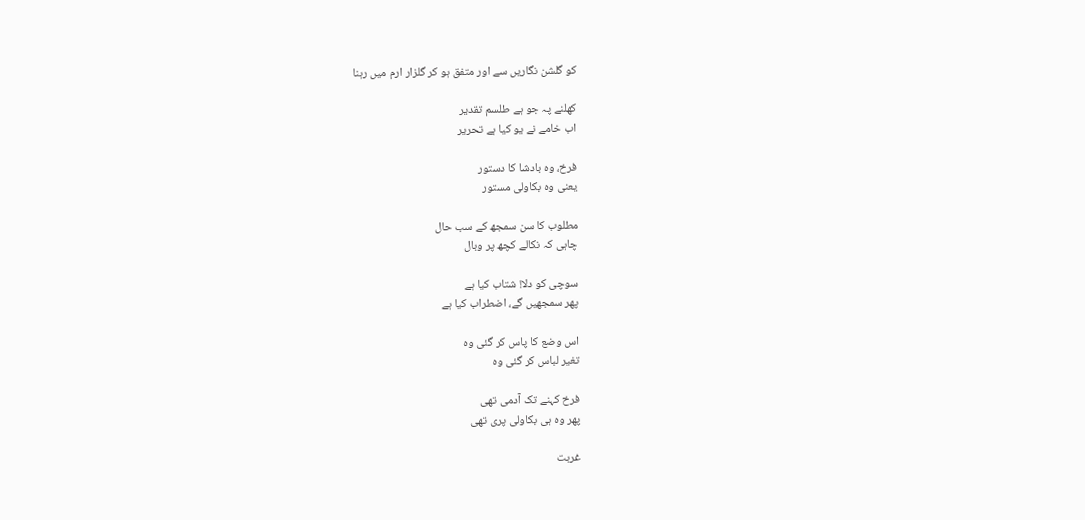کو گلشن نگاریں سے اور متفق ہو کر گلزار ارم میں رہنا

کھلنے پہ جو ہے طلسم تقدیر
اب خامے نے یو کیا ہے تحریر

فرخ، وہ بادشا کا دستور
یعنی وہ بکاولی مستور

مطلوب کا سن سمجھ کے سب حال
چاہی کہ نکالے کچھ پر وبال

سوچی کو دلا! شتاب کیا ہے
پھر سمجھیں گے، اضطراب کیا ہے

اس وضع کا پاس کر گئی وہ
تغیر لباس کر گئی وہ

فرخ کہنے تک آدمی تھی
پھر وہ ہی بکاولی پری تھی

غربت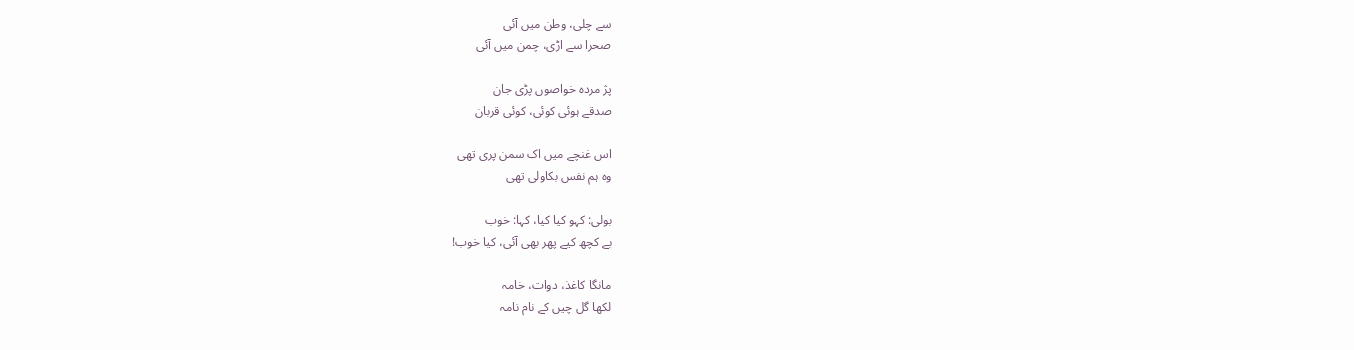سے چلی، وطن میں آئی
صحرا سے اڑی، چمن میں آئی

پژ مردہ خواصوں پڑی جان
صدقے ہوئی کوئی، کوئی قربان

اس غنچے میں اک سمن پری تھی
وہ ہم نفس بکاولی تھی

بولی: کہو کیا کیا، کہا: خوب
بے کچھ کیے پھر بھی آئی، کیا خوب!

مانگا کاغذ، دوات، خامہ
لکھا گل چیں کے نام نامہ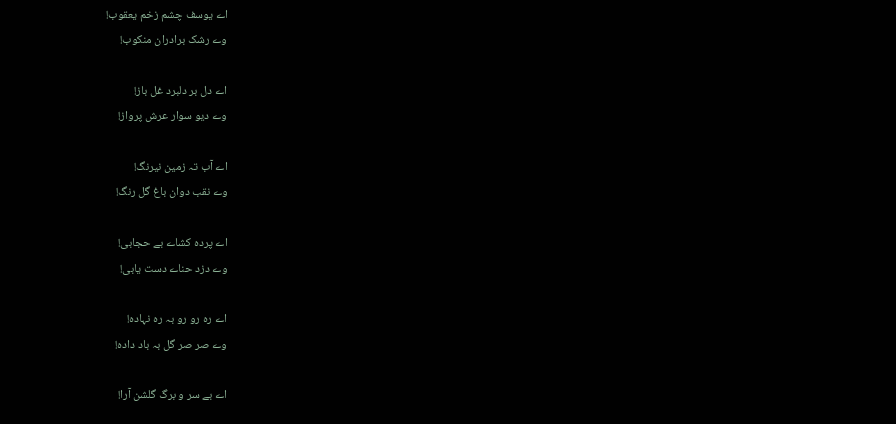اے یوسف چشم زخم یعقوب!
وے رشک برادران منکوب!

اے دل بر دلبرد غل باز!
وے دیو سوار عرش پرواز!

اے آب تہ زمین نیرنگ!
وے نقب دوان باغ گل رنگ!

اے پردہ کشاے بے حجابی!
وے دزد حناے دست یابی!

اے رہ رو رو بہ رہ نہادہ!
وے صر صر گل بہ باد دادہ!

اے بے سر و برگ گلشن آرا!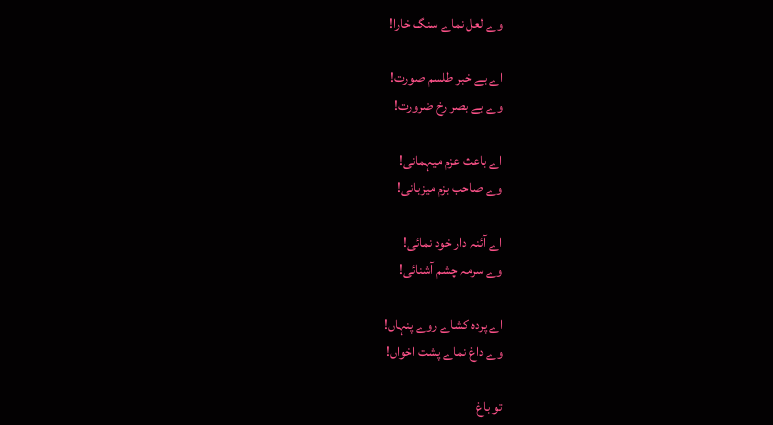وے لعل نماے سنگ خارا!

اے بے خبر طلسم صورت!
وے بے بصر رخ ضرورت!

اے باعث عزم میہمانی!
وے صاحب بزم میزبانی!

اے آئنہ دار خود نمائی!
وے سرمہ چشم آشنائی!

اے پردہ کشاے روے پنہاں!
وے داغ نماے پشت اخواں!

تو باغ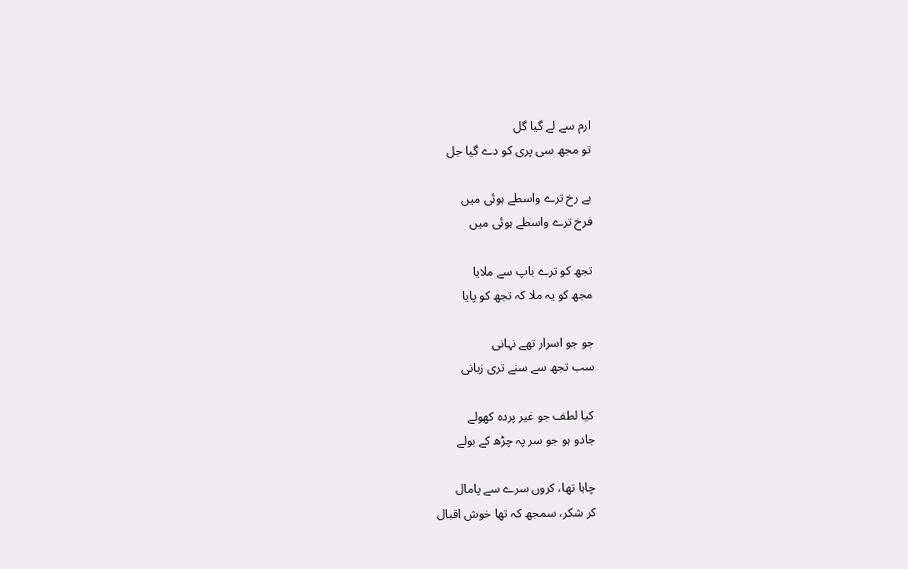ارم سے لے گیا گل
تو مجھ سی پری کو دے گیا جل

بے رخ ترے واسطے ہوئی میں
فرخ ترے واسطے ہوئی میں

تجھ کو ترے باپ سے ملایا
مجھ کو یہ ملا کہ تجھ کو پایا

جو جو اسرار تھے نہانی
سب تجھ سے سنے تری زبانی

کیا لطف جو غیر پردہ کھولے
جادو ہو جو سر پہ چڑھ کے بولے

چاہا تھا، کروں سرے سے پامال
کر شکر، سمجھ کہ تھا خوش اقبال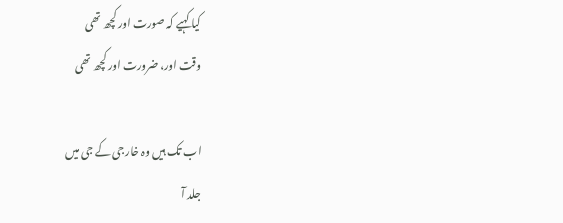کیا کہیے کہ صورت اور کچھ تھی
وقت اور، ضرورت اور کچھ تھی

اب تک ہیں وہ خارجی کے جی میں
جلد آ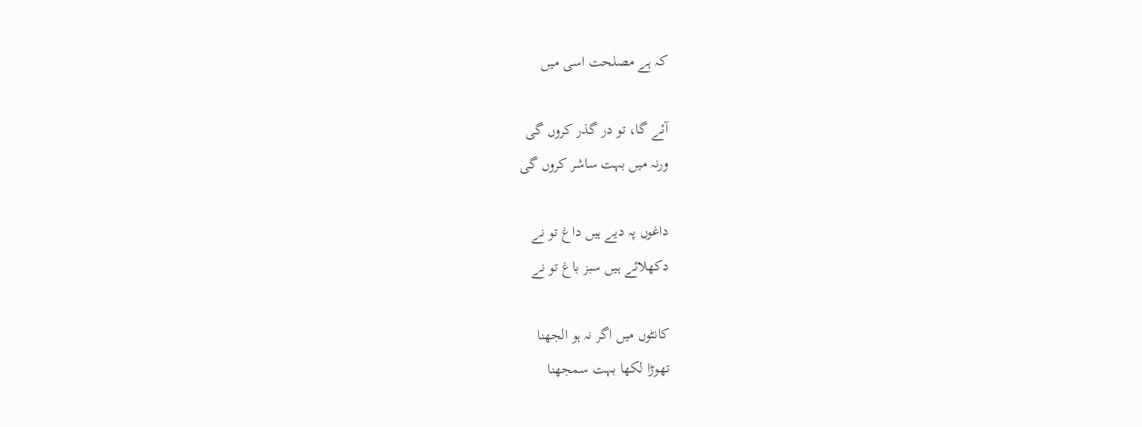کہ ہے مصلحت اسی میں

آئے گا، تو در گذر کروں گی
ورنہ میں بہت ساشر کروں گی

داغوں پہ دیے ہیں داغ تو نے
دکھلائے ہیں سبز باغ تو نے

کانٹوں میں اگر نہ ہو الجھنا
تھوڑا لکھا بہت سمجھنا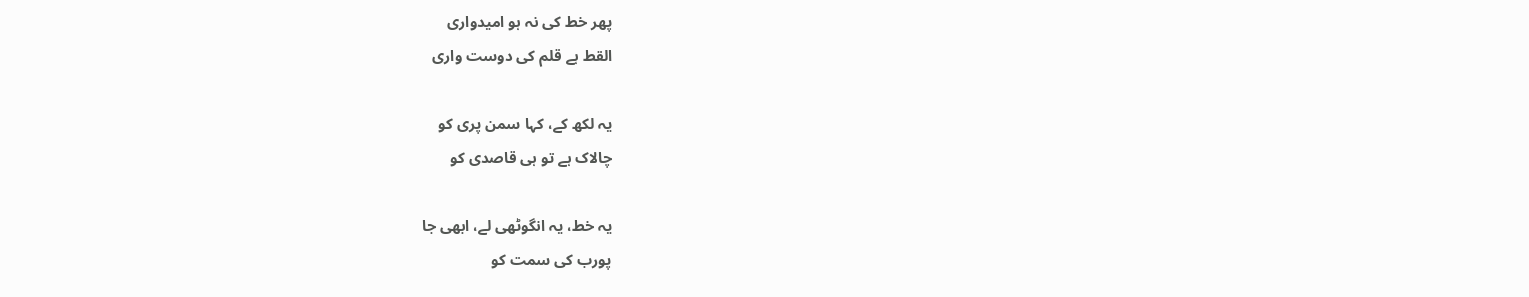پھر خط کی نہ ہو امیدواری
القط ہے قلم کی دوست واری

یہ لکھ کے، کہا سمن پری کو
چالاک ہے تو ہی قاصدی کو

یہ خط، یہ انگوٹھی لے، ابھی جا
پورب کی سمت کو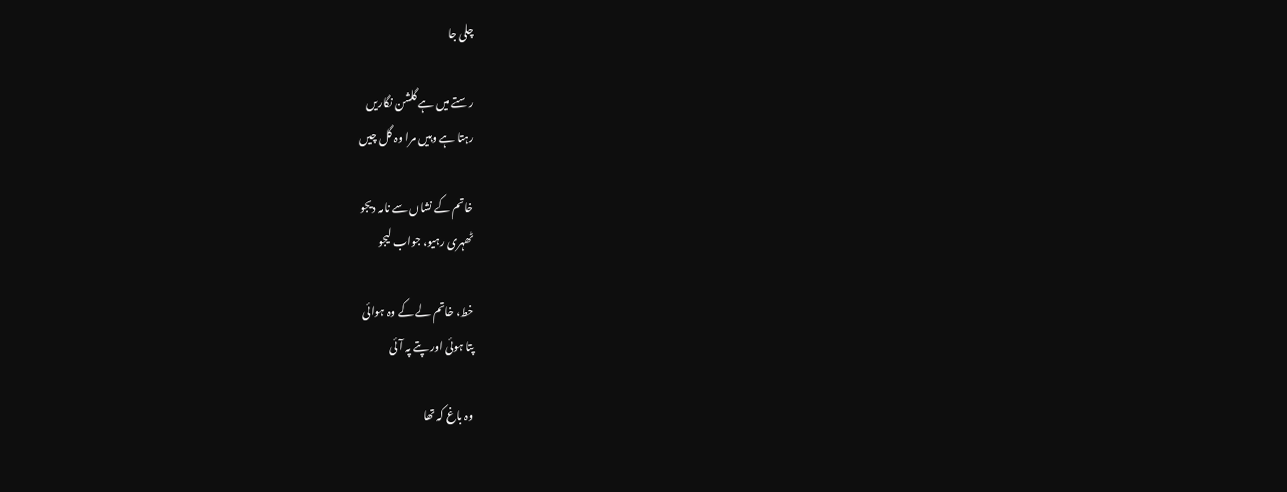چلی جا

رستے میں ہے گلشن نگاریں
رہتا ہے وہیں مرا وہ گل چیں

خاتم کے نشاں سے نامہ دیجو
ٹھہری رہیو، جواب لیجو

خط، خاتم لے کے وہ ہوائی
پتا ہوئی اور پتے پہ آئی

وہ باغ کہ تھا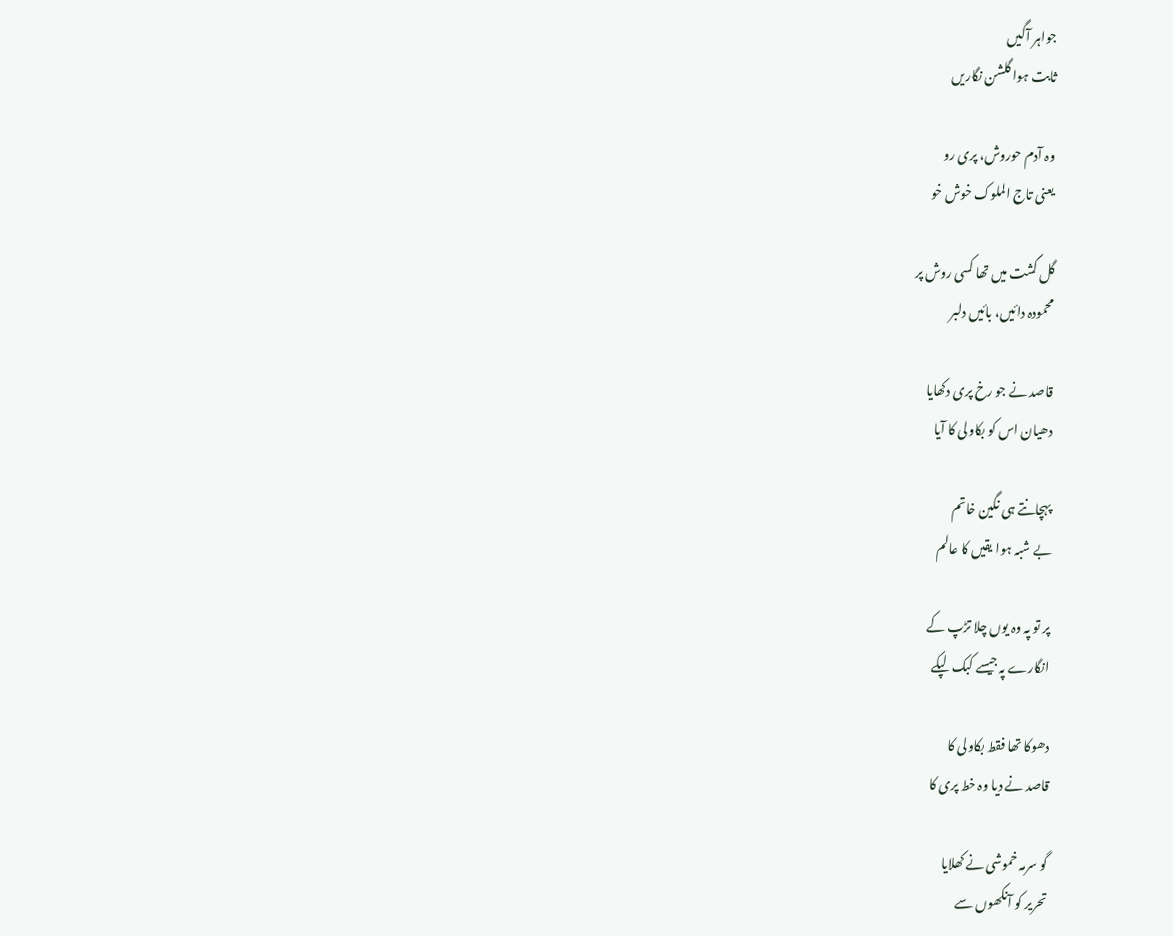جواہر آگیں
ثابت ہوا گلشن نگاریں

وہ آدم حوروش، پری رو
یعنی تاج الملوک خوش خو

گل گشت میں تھا کسی روش پر
محمودہ دائیں، بائیں دلبر

قاصد نے جو رخ پری دکھایا
دھیان اس کو بکاولی کا آیا

پہچانتے ہی نگین خاتم
بے شبہ ہوا یقیں کا عالم

پر تو پہ وہ یوں چلا تڑپ کے
انگارے پہ جیسے کبک لپکے

دھوکا تھا فقط بکاولی کا
قاصد نے دیا وہ خط پری کا

گو سرمہ خموشی نے کھلایا
تحریر کو آنکھوں سے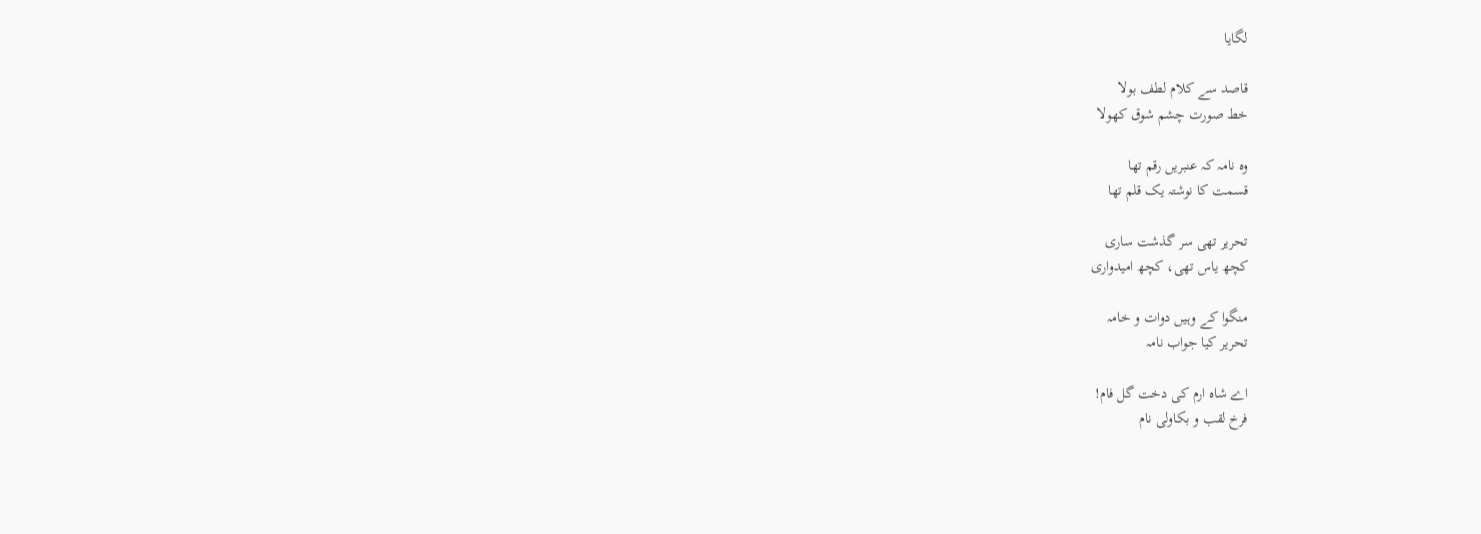لگایا

قاصد سے کلام لطف بولا
خط صورت چشم شوق کھولا

وہ نامہ کہ عنبریں رقم تھا
قسمت کا نوشتہ یک قلم تھا

تحریر تھی سر گذشت ساری
کچھ یاس تھی، کچھ امیدواری

منگوا کے وہیں دوات و خامہ
تحریر کیا جواب نامہ

اے شاہ ارم کی دخت گل فام!
فرخ لقب و بکاولی نام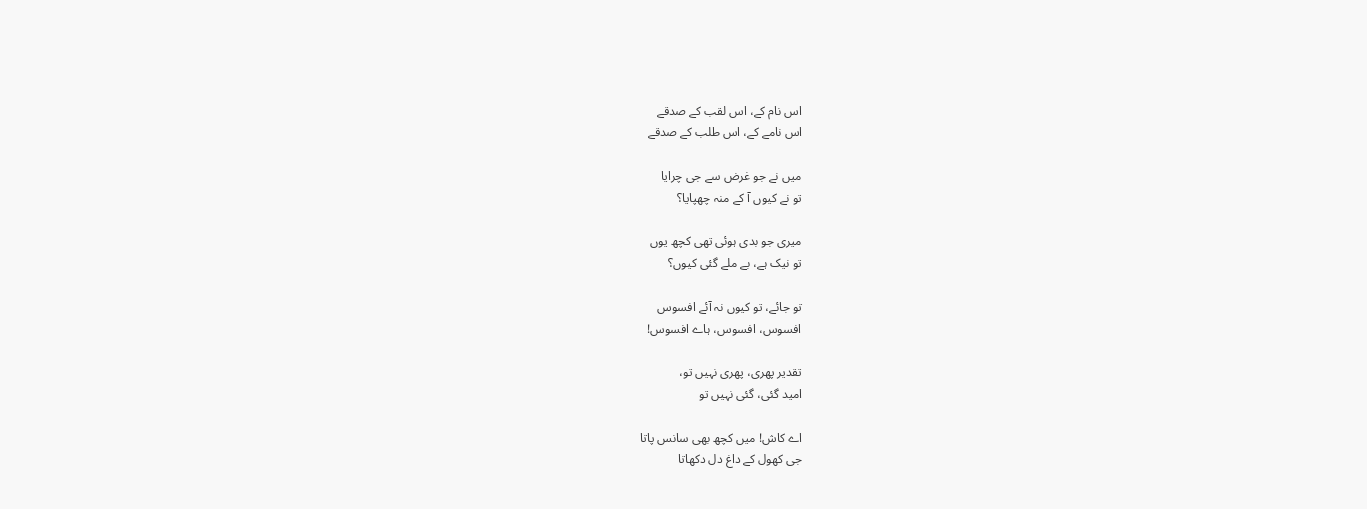اس نام کے، اس لقب کے صدقے
اس نامے کے، اس طلب کے صدقے

میں نے جو غرض سے جی چرایا
تو نے کیوں آ کے منہ چھپایا؟

میری جو بدی ہوئی تھی کچھ یوں
تو نیک ہے، بے ملے گئی کیوں؟

تو جائے، تو کیوں نہ آئے افسوس
افسوس، افسوس، ہاے افسوس!

تقدیر پھری، پھری نہیں تو،
امید گئی، گئی نہیں تو

اے کاش! میں کچھ بھی سانس پاتا
جی کھول کے داغ دل دکھاتا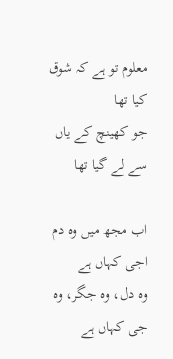معلوم تو ہے کہ شوق کیا تھا
جو کھینچ کے یاں سے لے گیا تھا

اب مجھ میں وہ دم اجی کہاں ہے
وہ دل، وہ جگر، وہ جی کہاں ہے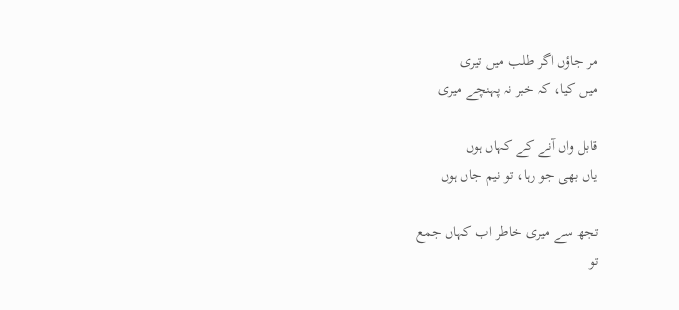مر جاؤں اگر طلب میں تیری
میں کیا، کہ خبر نہ پہنچے میری

قابل واں آنے کے کہاں ہوں
یاں بھی جو رہا، تو نیم جاں ہوں

تجھ سے میری خاطر اب کہاں جمع
تو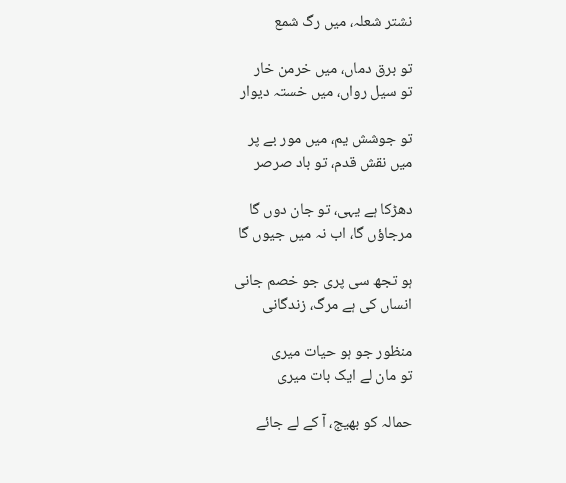نشتر شعلہ، میں رگ شمع

تو برق دماں، میں خرمن خار
تو سیل رواں، میں خستہ دیوار

تو جوشش یم، میں مور بے پر
میں نقش قدم، تو باد صرصر

دھڑکا ہے یہی، تو جان دوں گا
مرجاؤں گا، اب نہ میں جیوں گا

ہو تجھ سی پری جو خصم جانی
انساں کی ہے مرگ، زندگانی

منظور جو ہو حیات میری
تو مان لے ایک بات میری

حمالہ کو بھیج، آ کے لے جائے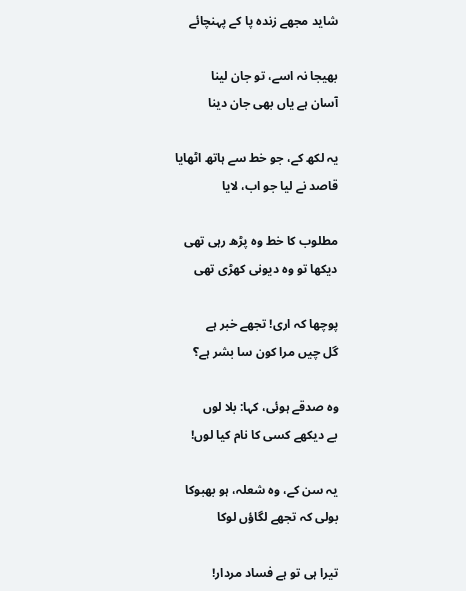شاید مجھے زندہ پا کے پہنچائے

بھیجا نہ اسے، تو جان لینا
آسان ہے یاں بھی جان دینا

یہ لکھ کے، جو خط سے ہاتھ اٹھایا
قاصد نے لیا جو اب، لایا

مطلوب کا خط وہ پڑھ رہی تھی
دیکھا تو وہ دیونی کھڑی تھی

پوچھا کہ اری! تجھے خبر ہے
گل چیں مرا کون سا بشر ہے؟

وہ صدقے ہوئی، کہا: بلا لوں
بے دیکھے کسی کا نام کیا لوں!

یہ سن کے، وہ شعلہ، ہو بھبوکا
بولی کہ تجھے لگاؤں لوکا

تیرا ہی تو ہے فساد مردار!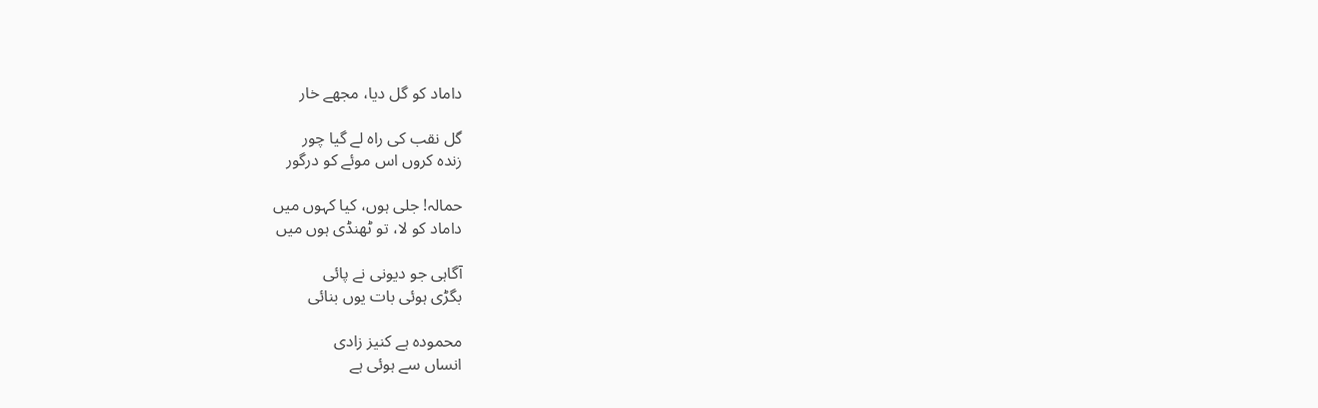داماد کو گل دیا، مجھے خار

گل نقب کی راہ لے گیا چور
زندہ کروں اس موئے کو درگور

حمالہ! جلی ہوں، کیا کہوں میں
داماد کو لا، تو ٹھنڈی ہوں میں

آگاہی جو دیونی نے پائی
بگڑی ہوئی بات یوں بنائی

محمودہ ہے کنیز زادی
انساں سے ہوئی ہے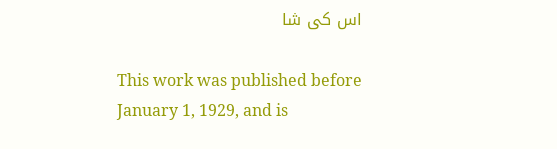اس کی شا

This work was published before January 1, 1929, and is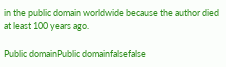in the public domain worldwide because the author died at least 100 years ago.

Public domainPublic domainfalsefalse